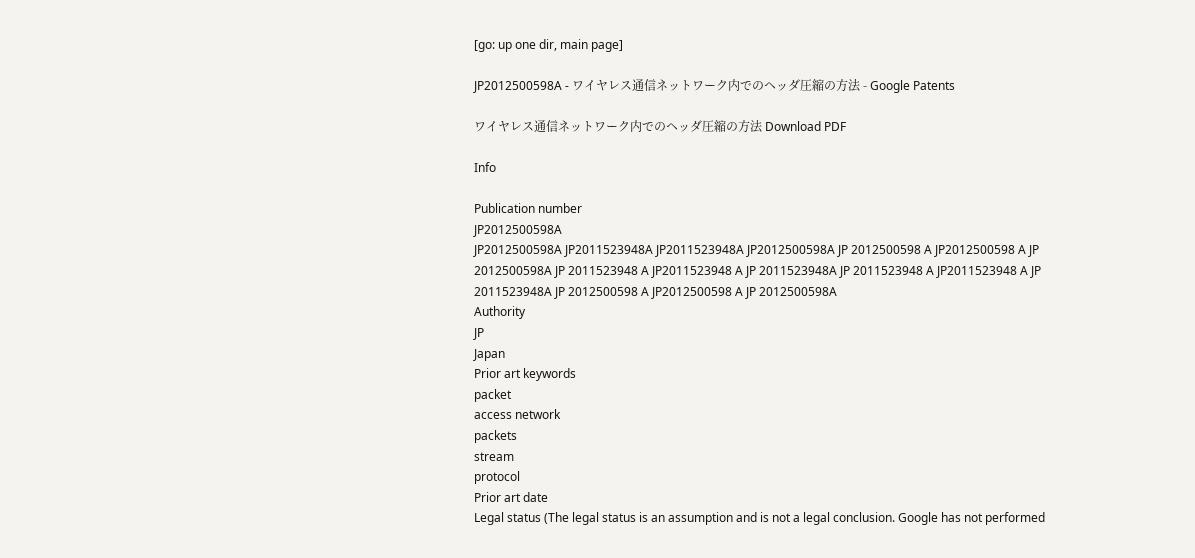[go: up one dir, main page]

JP2012500598A - ワイヤレス通信ネットワーク内でのヘッダ圧縮の方法 - Google Patents

ワイヤレス通信ネットワーク内でのヘッダ圧縮の方法 Download PDF

Info

Publication number
JP2012500598A
JP2012500598A JP2011523948A JP2011523948A JP2012500598A JP 2012500598 A JP2012500598 A JP 2012500598A JP 2011523948 A JP2011523948 A JP 2011523948A JP 2011523948 A JP2011523948 A JP 2011523948A JP 2012500598 A JP2012500598 A JP 2012500598A
Authority
JP
Japan
Prior art keywords
packet
access network
packets
stream
protocol
Prior art date
Legal status (The legal status is an assumption and is not a legal conclusion. Google has not performed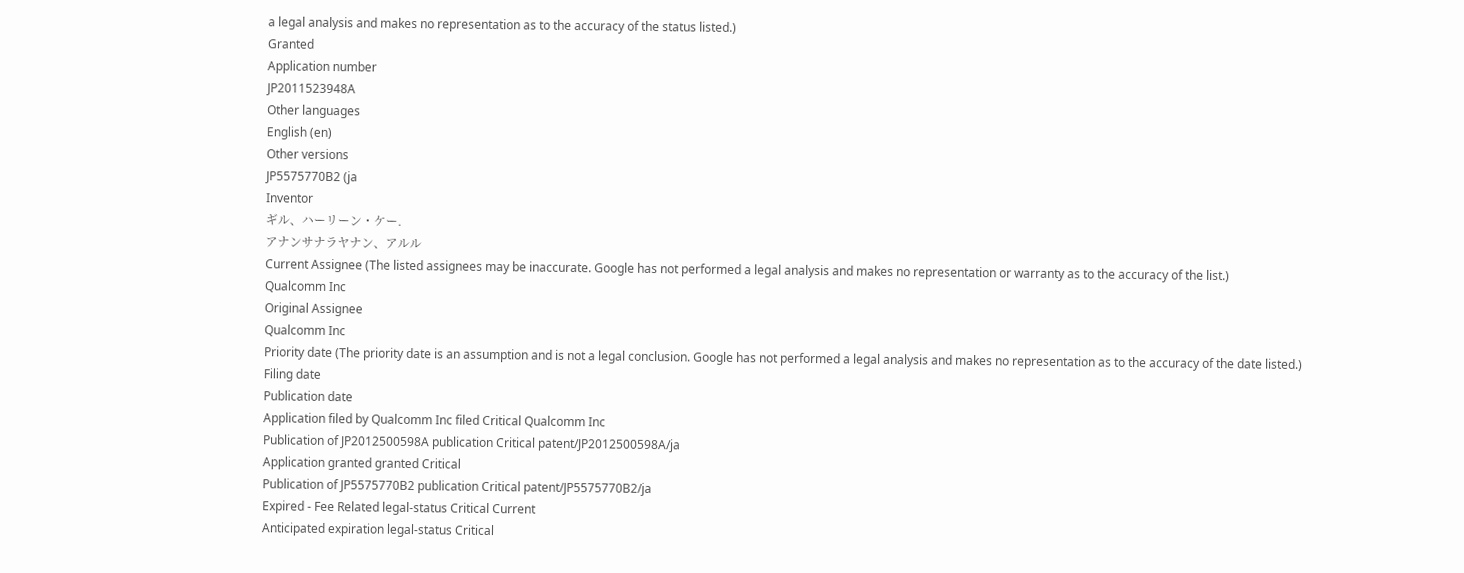a legal analysis and makes no representation as to the accuracy of the status listed.)
Granted
Application number
JP2011523948A
Other languages
English (en)
Other versions
JP5575770B2 (ja
Inventor
ギル、ハーリーン・ケー.
アナンサナラヤナン、アルル
Current Assignee (The listed assignees may be inaccurate. Google has not performed a legal analysis and makes no representation or warranty as to the accuracy of the list.)
Qualcomm Inc
Original Assignee
Qualcomm Inc
Priority date (The priority date is an assumption and is not a legal conclusion. Google has not performed a legal analysis and makes no representation as to the accuracy of the date listed.)
Filing date
Publication date
Application filed by Qualcomm Inc filed Critical Qualcomm Inc
Publication of JP2012500598A publication Critical patent/JP2012500598A/ja
Application granted granted Critical
Publication of JP5575770B2 publication Critical patent/JP5575770B2/ja
Expired - Fee Related legal-status Critical Current
Anticipated expiration legal-status Critical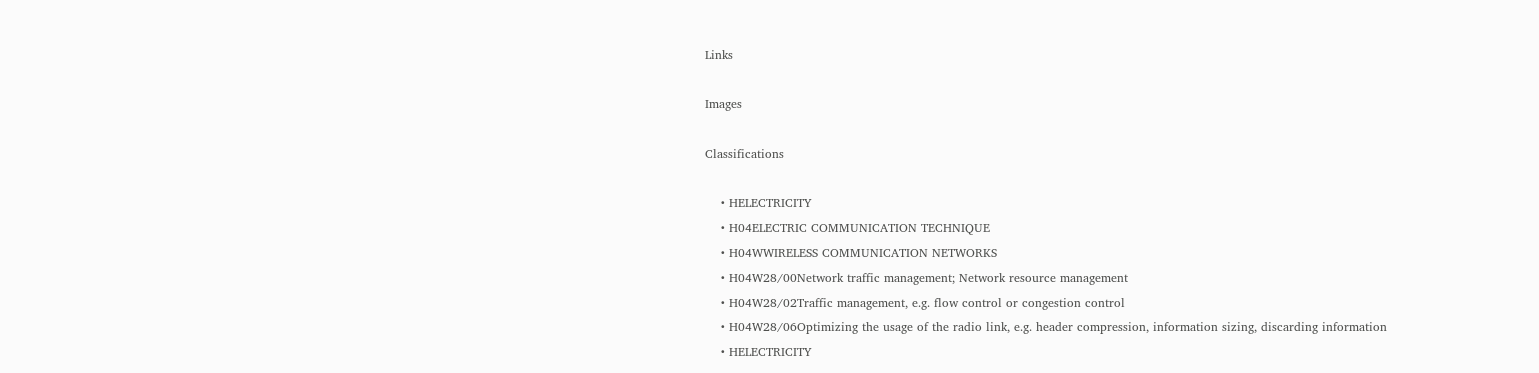Links

Images

Classifications

    • HELECTRICITY
    • H04ELECTRIC COMMUNICATION TECHNIQUE
    • H04WWIRELESS COMMUNICATION NETWORKS
    • H04W28/00Network traffic management; Network resource management
    • H04W28/02Traffic management, e.g. flow control or congestion control
    • H04W28/06Optimizing the usage of the radio link, e.g. header compression, information sizing, discarding information
    • HELECTRICITY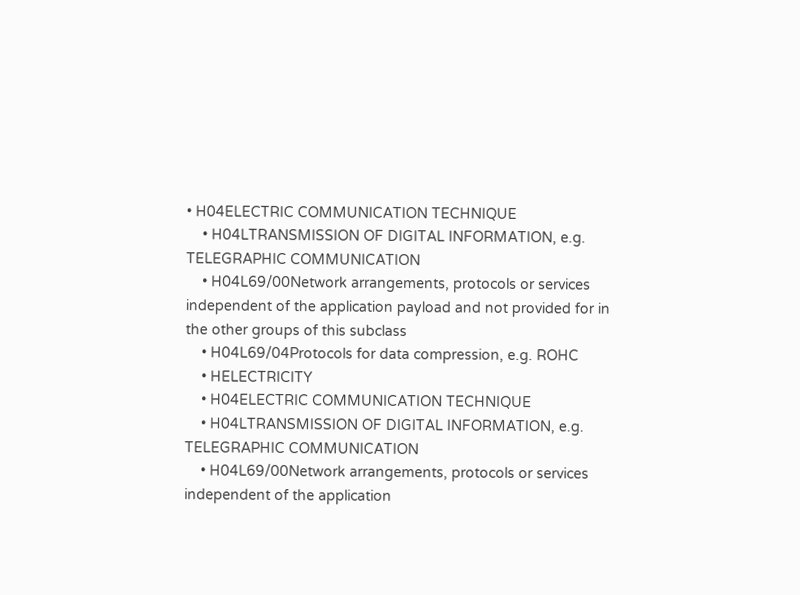• H04ELECTRIC COMMUNICATION TECHNIQUE
    • H04LTRANSMISSION OF DIGITAL INFORMATION, e.g. TELEGRAPHIC COMMUNICATION
    • H04L69/00Network arrangements, protocols or services independent of the application payload and not provided for in the other groups of this subclass
    • H04L69/04Protocols for data compression, e.g. ROHC
    • HELECTRICITY
    • H04ELECTRIC COMMUNICATION TECHNIQUE
    • H04LTRANSMISSION OF DIGITAL INFORMATION, e.g. TELEGRAPHIC COMMUNICATION
    • H04L69/00Network arrangements, protocols or services independent of the application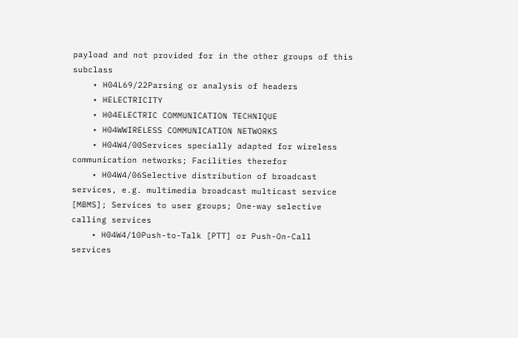payload and not provided for in the other groups of this subclass
    • H04L69/22Parsing or analysis of headers
    • HELECTRICITY
    • H04ELECTRIC COMMUNICATION TECHNIQUE
    • H04WWIRELESS COMMUNICATION NETWORKS
    • H04W4/00Services specially adapted for wireless communication networks; Facilities therefor
    • H04W4/06Selective distribution of broadcast services, e.g. multimedia broadcast multicast service [MBMS]; Services to user groups; One-way selective calling services
    • H04W4/10Push-to-Talk [PTT] or Push-On-Call services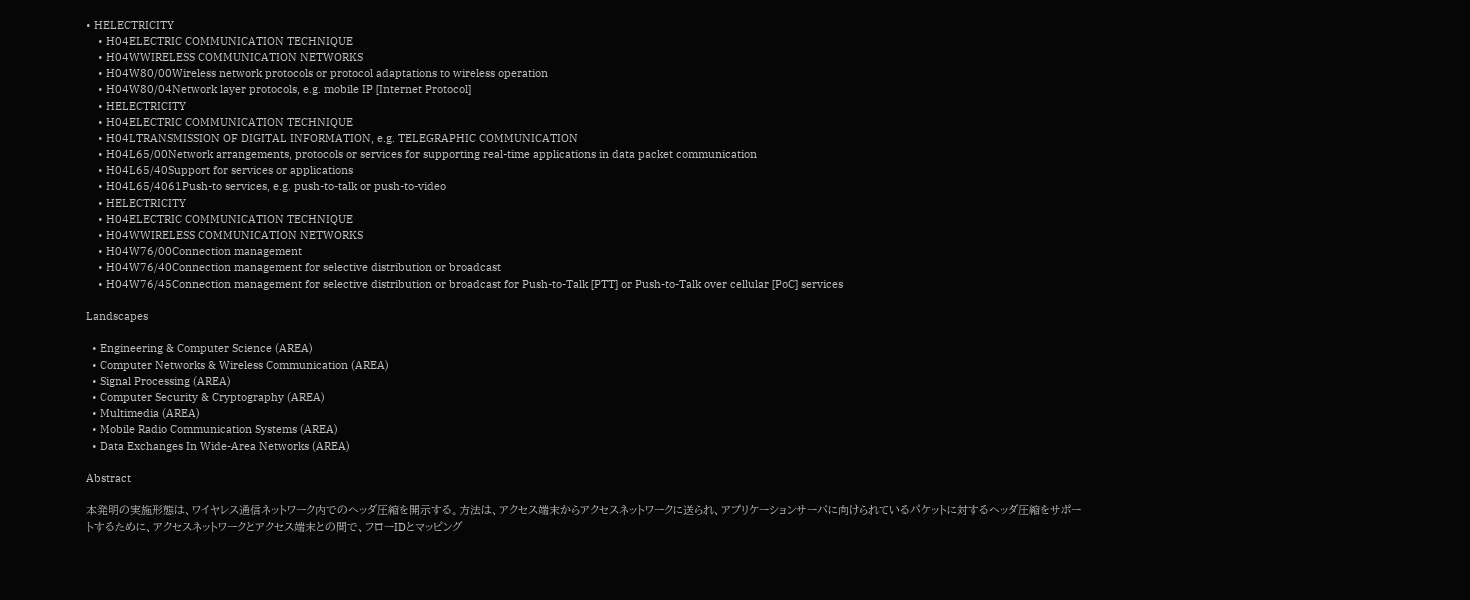• HELECTRICITY
    • H04ELECTRIC COMMUNICATION TECHNIQUE
    • H04WWIRELESS COMMUNICATION NETWORKS
    • H04W80/00Wireless network protocols or protocol adaptations to wireless operation
    • H04W80/04Network layer protocols, e.g. mobile IP [Internet Protocol]
    • HELECTRICITY
    • H04ELECTRIC COMMUNICATION TECHNIQUE
    • H04LTRANSMISSION OF DIGITAL INFORMATION, e.g. TELEGRAPHIC COMMUNICATION
    • H04L65/00Network arrangements, protocols or services for supporting real-time applications in data packet communication
    • H04L65/40Support for services or applications
    • H04L65/4061Push-to services, e.g. push-to-talk or push-to-video
    • HELECTRICITY
    • H04ELECTRIC COMMUNICATION TECHNIQUE
    • H04WWIRELESS COMMUNICATION NETWORKS
    • H04W76/00Connection management
    • H04W76/40Connection management for selective distribution or broadcast
    • H04W76/45Connection management for selective distribution or broadcast for Push-to-Talk [PTT] or Push-to-Talk over cellular [PoC] services

Landscapes

  • Engineering & Computer Science (AREA)
  • Computer Networks & Wireless Communication (AREA)
  • Signal Processing (AREA)
  • Computer Security & Cryptography (AREA)
  • Multimedia (AREA)
  • Mobile Radio Communication Systems (AREA)
  • Data Exchanges In Wide-Area Networks (AREA)

Abstract

本発明の実施形態は、ワイヤレス通信ネットワーク内でのヘッダ圧縮を開示する。方法は、アクセス端末からアクセスネットワークに送られ、アプリケーションサーバに向けられているパケットに対するヘッダ圧縮をサポートするために、アクセスネットワークとアクセス端末との間で、フローIDとマッピング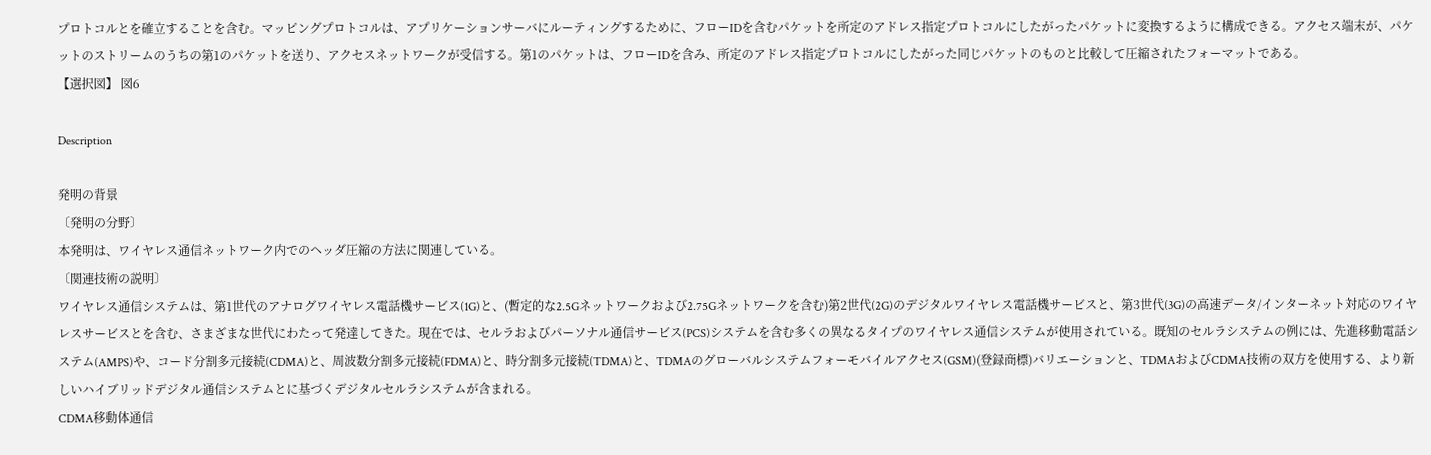プロトコルとを確立することを含む。マッピングプロトコルは、アプリケーションサーバにルーティングするために、フローIDを含むパケットを所定のアドレス指定プロトコルにしたがったパケットに変換するように構成できる。アクセス端末が、パケットのストリームのうちの第1のパケットを送り、アクセスネットワークが受信する。第1のパケットは、フローIDを含み、所定のアドレス指定プロトコルにしたがった同じパケットのものと比較して圧縮されたフォーマットである。
【選択図】 図6

Description

発明の背景
〔発明の分野〕
本発明は、ワイヤレス通信ネットワーク内でのヘッダ圧縮の方法に関連している。
〔関連技術の説明〕
ワイヤレス通信システムは、第1世代のアナログワイヤレス電話機サービス(1G)と、(暫定的な2.5Gネットワークおよび2.75Gネットワークを含む)第2世代(2G)のデジタルワイヤレス電話機サービスと、第3世代(3G)の高速データ/インターネット対応のワイヤレスサービスとを含む、さまざまな世代にわたって発達してきた。現在では、セルラおよびパーソナル通信サービス(PCS)システムを含む多くの異なるタイプのワイヤレス通信システムが使用されている。既知のセルラシステムの例には、先進移動電話システム(AMPS)や、コード分割多元接続(CDMA)と、周波数分割多元接続(FDMA)と、時分割多元接続(TDMA)と、TDMAのグローバルシステムフォーモバイルアクセス(GSM)(登録商標)バリエーションと、TDMAおよびCDMA技術の双方を使用する、より新しいハイブリッドデジタル通信システムとに基づくデジタルセルラシステムが含まれる。
CDMA移動体通信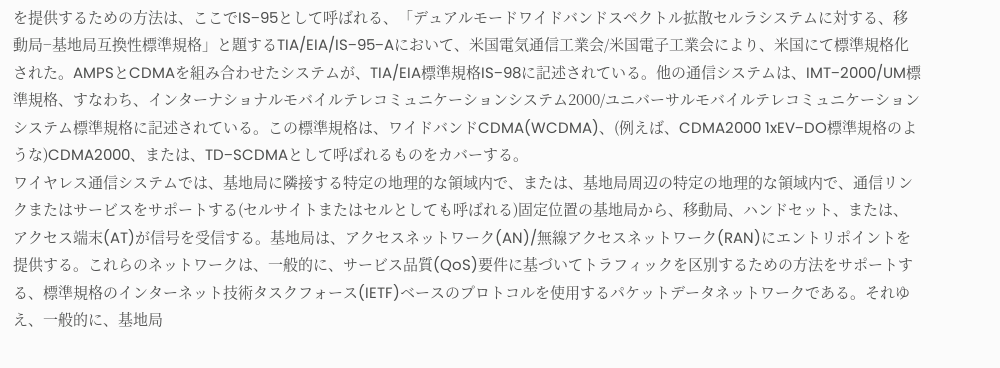を提供するための方法は、ここでIS−95として呼ばれる、「デュアルモードワイドバンドスペクトル拡散セルラシステムに対する、移動局−基地局互換性標準規格」と題するTIA/EIA/IS−95−Aにおいて、米国電気通信工業会/米国電子工業会により、米国にて標準規格化された。AMPSとCDMAを組み合わせたシステムが、TIA/EIA標準規格IS−98に記述されている。他の通信システムは、IMT−2000/UM標準規格、すなわち、インターナショナルモバイルテレコミュニケーションシステム2000/ユニバーサルモバイルテレコミュニケーションシステム標準規格に記述されている。この標準規格は、ワイドバンドCDMA(WCDMA)、(例えば、CDMA2000 1xEV−DO標準規格のような)CDMA2000、または、TD−SCDMAとして呼ばれるものをカバーする。
ワイヤレス通信システムでは、基地局に隣接する特定の地理的な領域内で、または、基地局周辺の特定の地理的な領域内で、通信リンクまたはサービスをサポートする(セルサイトまたはセルとしても呼ばれる)固定位置の基地局から、移動局、ハンドセット、または、アクセス端末(AT)が信号を受信する。基地局は、アクセスネットワーク(AN)/無線アクセスネットワーク(RAN)にエントリポイントを提供する。これらのネットワークは、一般的に、サービス品質(QoS)要件に基づいてトラフィックを区別するための方法をサポートする、標準規格のインターネット技術タスクフォース(IETF)ベースのプロトコルを使用するパケットデータネットワークである。それゆえ、一般的に、基地局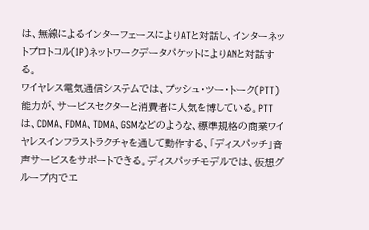は、無線によるインターフェースによりATと対話し、インターネットプロトコル(IP)ネットワークデータパケットによりANと対話する。
ワイヤレス電気通信システムでは、プッシュ・ツー・トーク(PTT)能力が、サービスセクターと消費者に人気を博している。PTTは、CDMA、FDMA、TDMA、GSMなどのような、標準規格の商業ワイヤレスインフラストラクチャを通して動作する、「ディスパッチ」音声サービスをサポートできる。ディスパッチモデルでは、仮想グループ内でエ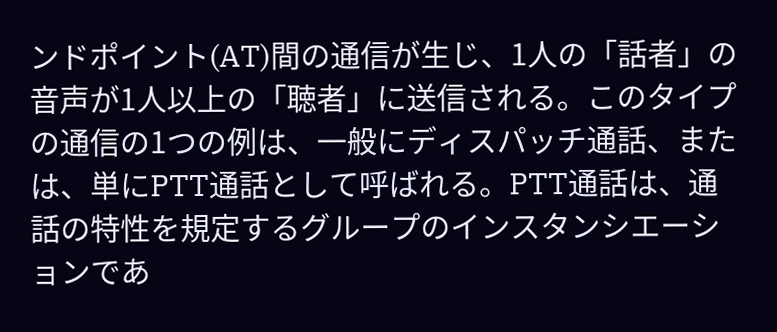ンドポイント(AT)間の通信が生じ、1人の「話者」の音声が1人以上の「聴者」に送信される。このタイプの通信の1つの例は、一般にディスパッチ通話、または、単にPTT通話として呼ばれる。PTT通話は、通話の特性を規定するグループのインスタンシエーションであ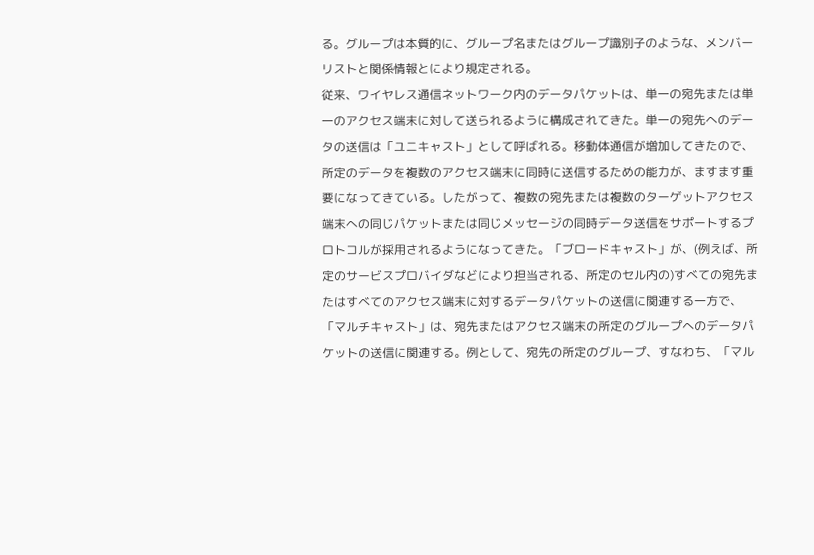る。グループは本質的に、グループ名またはグループ識別子のような、メンバーリストと関係情報とにより規定される。
従来、ワイヤレス通信ネットワーク内のデータパケットは、単一の宛先または単一のアクセス端末に対して送られるように構成されてきた。単一の宛先へのデータの送信は「ユニキャスト」として呼ばれる。移動体通信が増加してきたので、所定のデータを複数のアクセス端末に同時に送信するための能力が、ますます重要になってきている。したがって、複数の宛先または複数のターゲットアクセス端末への同じパケットまたは同じメッセージの同時データ送信をサポートするプロトコルが採用されるようになってきた。「ブロードキャスト」が、(例えば、所定のサービスプロバイダなどにより担当される、所定のセル内の)すべての宛先またはすべてのアクセス端末に対するデータパケットの送信に関連する一方で、「マルチキャスト」は、宛先またはアクセス端末の所定のグループへのデータパケットの送信に関連する。例として、宛先の所定のグループ、すなわち、「マル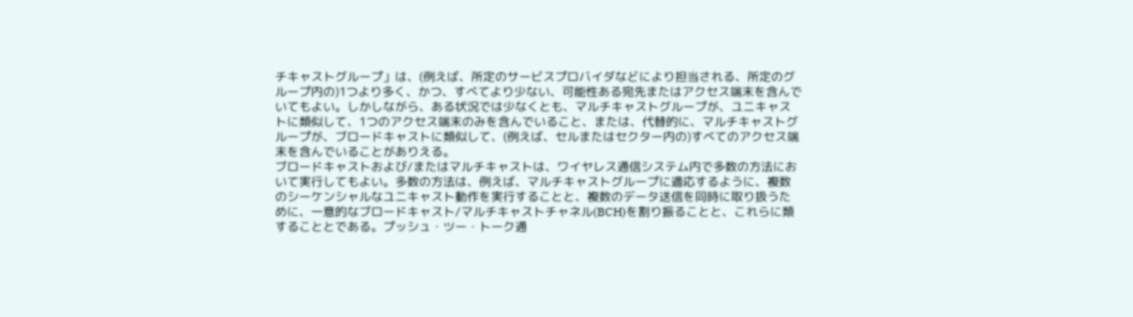チキャストグループ」は、(例えば、所定のサービスプロバイダなどにより担当される、所定のグループ内の)1つより多く、かつ、すべてより少ない、可能性ある宛先またはアクセス端末を含んでいてもよい。しかしながら、ある状況では少なくとも、マルチキャストグループが、ユニキャストに類似して、1つのアクセス端末のみを含んでいること、または、代替的に、マルチキャストグループが、ブロードキャストに類似して、(例えば、セルまたはセクター内の)すべてのアクセス端末を含んでいることがありえる。
ブロードキャストおよび/またはマルチキャストは、ワイヤレス通信システム内で多数の方法において実行してもよい。多数の方法は、例えば、マルチキャストグループに適応するように、複数のシーケンシャルなユニキャスト動作を実行することと、複数のデータ送信を同時に取り扱うために、一意的なブロードキャスト/マルチキャストチャネル(BCH)を割り振ることと、これらに類することとである。プッシュ・ツー・トーク通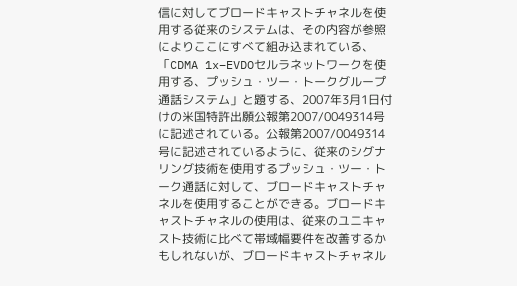信に対してブロードキャストチャネルを使用する従来のシステムは、その内容が参照によりここにすべて組み込まれている、「CDMA 1x−EVDOセルラネットワークを使用する、プッシュ・ツー・トークグループ通話システム」と題する、2007年3月1日付けの米国特許出願公報第2007/0049314号に記述されている。公報第2007/0049314号に記述されているように、従来のシグナリング技術を使用するプッシュ・ツー・トーク通話に対して、ブロードキャストチャネルを使用することができる。ブロードキャストチャネルの使用は、従来のユニキャスト技術に比べて帯域幅要件を改善するかもしれないが、ブロードキャストチャネル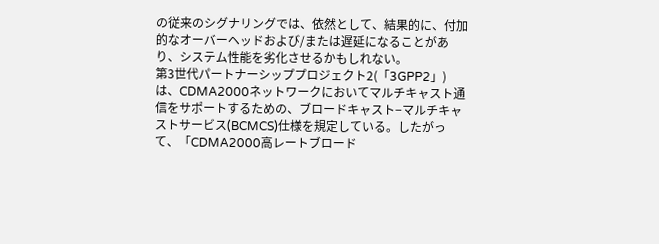の従来のシグナリングでは、依然として、結果的に、付加的なオーバーヘッドおよび/または遅延になることがあり、システム性能を劣化させるかもしれない。
第3世代パートナーシッププロジェクト2(「3GPP2」)は、CDMA2000ネットワークにおいてマルチキャスト通信をサポートするための、ブロードキャスト−マルチキャストサービス(BCMCS)仕様を規定している。したがって、「CDMA2000高レートブロード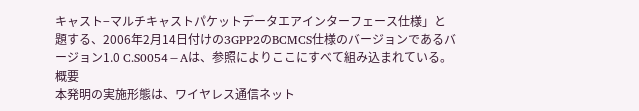キャスト−マルチキャストパケットデータエアインターフェース仕様」と題する、2006年2月14日付けの3GPP2のBCMCS仕様のバージョンであるバージョン1.0 C.S0054−Aは、参照によりここにすべて組み込まれている。
概要
本発明の実施形態は、ワイヤレス通信ネット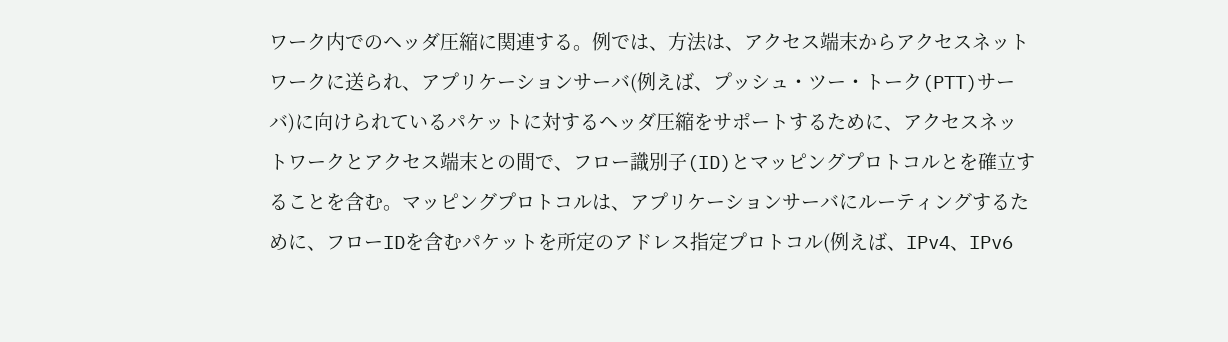ワーク内でのヘッダ圧縮に関連する。例では、方法は、アクセス端末からアクセスネットワークに送られ、アプリケーションサーバ(例えば、プッシュ・ツー・トーク(PTT)サーバ)に向けられているパケットに対するヘッダ圧縮をサポートするために、アクセスネットワークとアクセス端末との間で、フロー識別子(ID)とマッピングプロトコルとを確立することを含む。マッピングプロトコルは、アプリケーションサーバにルーティングするために、フローIDを含むパケットを所定のアドレス指定プロトコル(例えば、IPv4、IPv6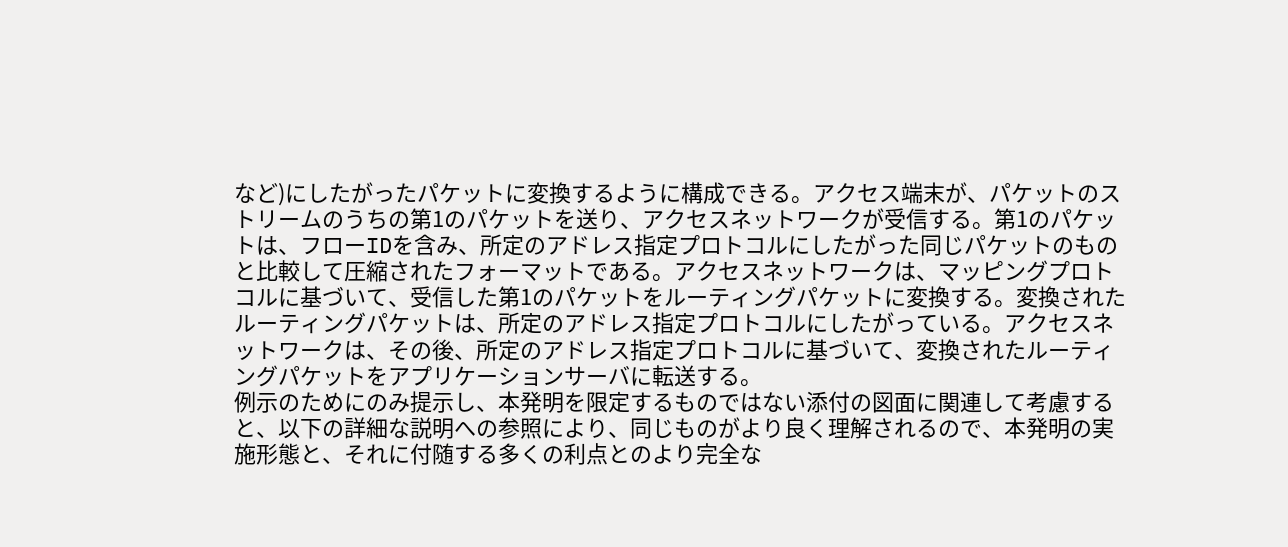など)にしたがったパケットに変換するように構成できる。アクセス端末が、パケットのストリームのうちの第1のパケットを送り、アクセスネットワークが受信する。第1のパケットは、フローIDを含み、所定のアドレス指定プロトコルにしたがった同じパケットのものと比較して圧縮されたフォーマットである。アクセスネットワークは、マッピングプロトコルに基づいて、受信した第1のパケットをルーティングパケットに変換する。変換されたルーティングパケットは、所定のアドレス指定プロトコルにしたがっている。アクセスネットワークは、その後、所定のアドレス指定プロトコルに基づいて、変換されたルーティングパケットをアプリケーションサーバに転送する。
例示のためにのみ提示し、本発明を限定するものではない添付の図面に関連して考慮すると、以下の詳細な説明への参照により、同じものがより良く理解されるので、本発明の実施形態と、それに付随する多くの利点とのより完全な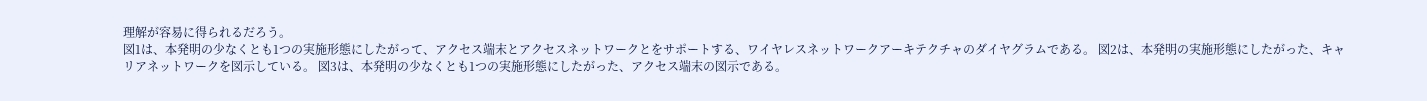理解が容易に得られるだろう。
図1は、本発明の少なくとも1つの実施形態にしたがって、アクセス端末とアクセスネットワークとをサポートする、ワイヤレスネットワークアーキテクチャのダイヤグラムである。 図2は、本発明の実施形態にしたがった、キャリアネットワークを図示している。 図3は、本発明の少なくとも1つの実施形態にしたがった、アクセス端末の図示である。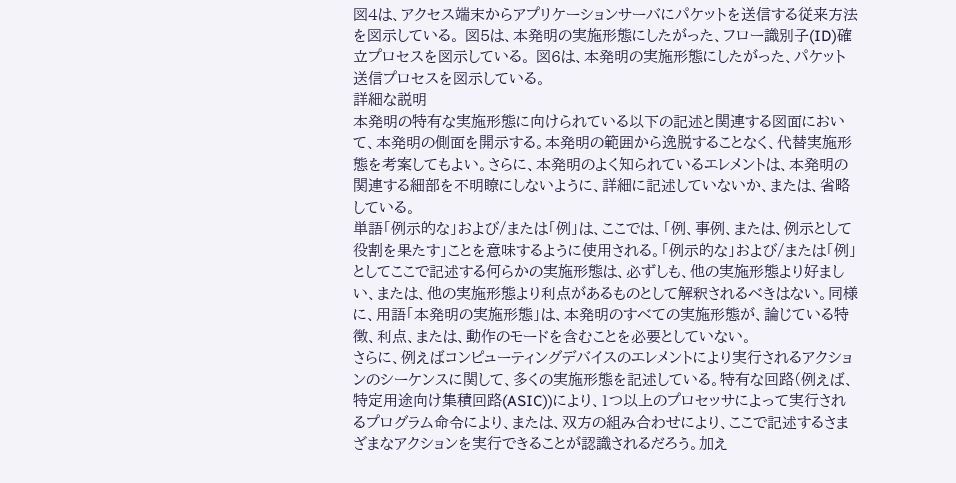図4は、アクセス端末からアプリケーションサーバにパケットを送信する従来方法を図示している。 図5は、本発明の実施形態にしたがった、フロー識別子(ID)確立プロセスを図示している。 図6は、本発明の実施形態にしたがった、パケット送信プロセスを図示している。
詳細な説明
本発明の特有な実施形態に向けられている以下の記述と関連する図面において、本発明の側面を開示する。本発明の範囲から逸脱することなく、代替実施形態を考案してもよい。さらに、本発明のよく知られているエレメントは、本発明の関連する細部を不明瞭にしないように、詳細に記述していないか、または、省略している。
単語「例示的な」および/または「例」は、ここでは、「例、事例、または、例示として役割を果たす」ことを意味するように使用される。「例示的な」および/または「例」としてここで記述する何らかの実施形態は、必ずしも、他の実施形態より好ましい、または、他の実施形態より利点があるものとして解釈されるべきはない。同様に、用語「本発明の実施形態」は、本発明のすべての実施形態が、論じている特徴、利点、または、動作のモードを含むことを必要としていない。
さらに、例えばコンピューティングデバイスのエレメントにより実行されるアクションのシーケンスに関して、多くの実施形態を記述している。特有な回路(例えば、特定用途向け集積回路(ASIC))により、1つ以上のプロセッサによって実行されるプログラム命令により、または、双方の組み合わせにより、ここで記述するさまざまなアクションを実行できることが認識されるだろう。加え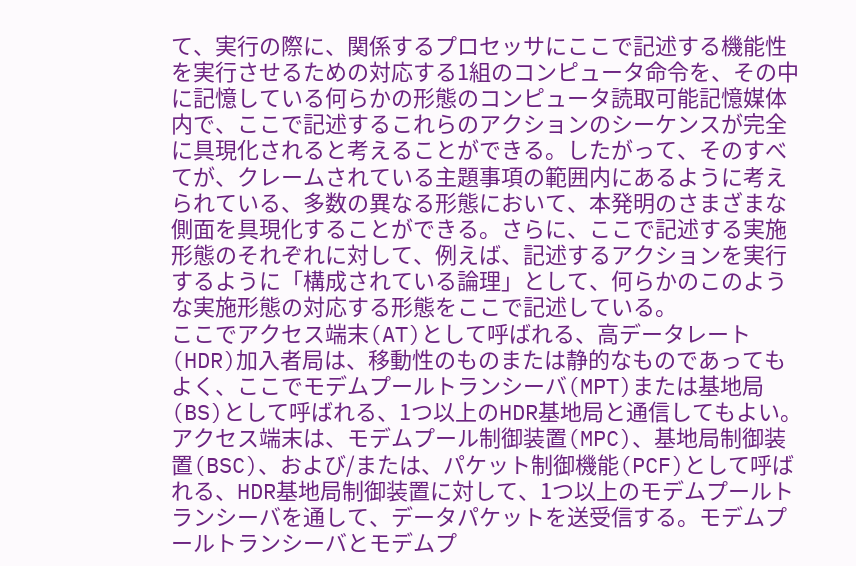て、実行の際に、関係するプロセッサにここで記述する機能性を実行させるための対応する1組のコンピュータ命令を、その中に記憶している何らかの形態のコンピュータ読取可能記憶媒体内で、ここで記述するこれらのアクションのシーケンスが完全に具現化されると考えることができる。したがって、そのすべてが、クレームされている主題事項の範囲内にあるように考えられている、多数の異なる形態において、本発明のさまざまな側面を具現化することができる。さらに、ここで記述する実施形態のそれぞれに対して、例えば、記述するアクションを実行するように「構成されている論理」として、何らかのこのような実施形態の対応する形態をここで記述している。
ここでアクセス端末(AT)として呼ばれる、高データレート(HDR)加入者局は、移動性のものまたは静的なものであってもよく、ここでモデムプールトランシーバ(MPT)または基地局(BS)として呼ばれる、1つ以上のHDR基地局と通信してもよい。アクセス端末は、モデムプール制御装置(MPC)、基地局制御装置(BSC)、および/または、パケット制御機能(PCF)として呼ばれる、HDR基地局制御装置に対して、1つ以上のモデムプールトランシーバを通して、データパケットを送受信する。モデムプールトランシーバとモデムプ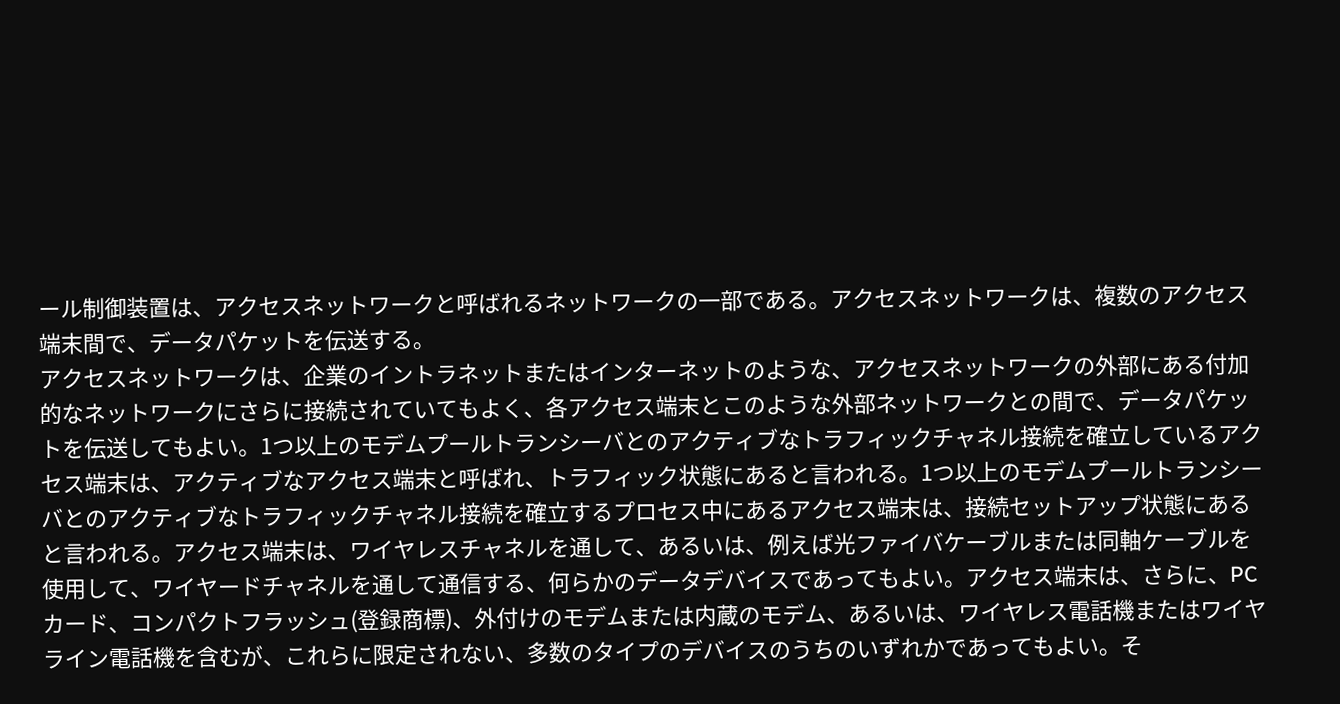ール制御装置は、アクセスネットワークと呼ばれるネットワークの一部である。アクセスネットワークは、複数のアクセス端末間で、データパケットを伝送する。
アクセスネットワークは、企業のイントラネットまたはインターネットのような、アクセスネットワークの外部にある付加的なネットワークにさらに接続されていてもよく、各アクセス端末とこのような外部ネットワークとの間で、データパケットを伝送してもよい。1つ以上のモデムプールトランシーバとのアクティブなトラフィックチャネル接続を確立しているアクセス端末は、アクティブなアクセス端末と呼ばれ、トラフィック状態にあると言われる。1つ以上のモデムプールトランシーバとのアクティブなトラフィックチャネル接続を確立するプロセス中にあるアクセス端末は、接続セットアップ状態にあると言われる。アクセス端末は、ワイヤレスチャネルを通して、あるいは、例えば光ファイバケーブルまたは同軸ケーブルを使用して、ワイヤードチャネルを通して通信する、何らかのデータデバイスであってもよい。アクセス端末は、さらに、PCカード、コンパクトフラッシュ(登録商標)、外付けのモデムまたは内蔵のモデム、あるいは、ワイヤレス電話機またはワイヤライン電話機を含むが、これらに限定されない、多数のタイプのデバイスのうちのいずれかであってもよい。そ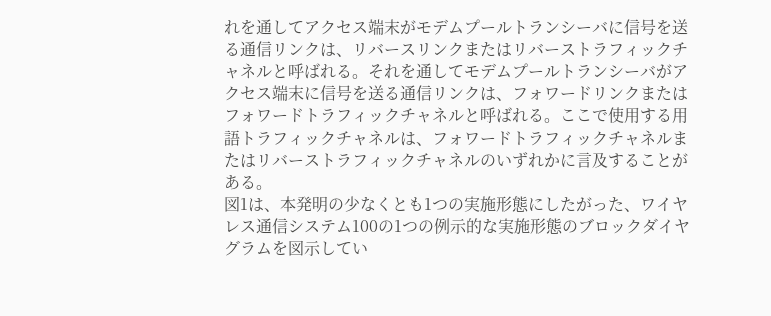れを通してアクセス端末がモデムプールトランシーバに信号を送る通信リンクは、リバースリンクまたはリバーストラフィックチャネルと呼ばれる。それを通してモデムプールトランシーバがアクセス端末に信号を送る通信リンクは、フォワードリンクまたはフォワードトラフィックチャネルと呼ばれる。ここで使用する用語トラフィックチャネルは、フォワードトラフィックチャネルまたはリバーストラフィックチャネルのいずれかに言及することがある。
図1は、本発明の少なくとも1つの実施形態にしたがった、ワイヤレス通信システム100の1つの例示的な実施形態のブロックダイヤグラムを図示してい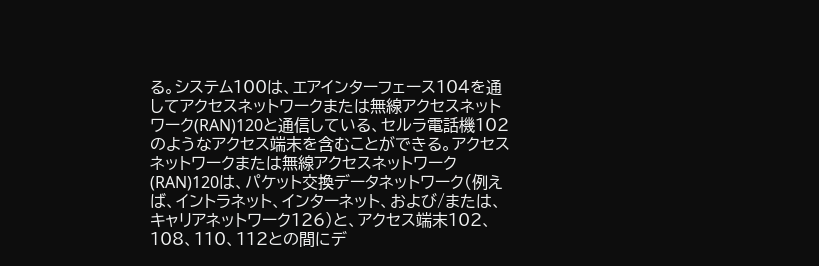る。システム100は、エアインターフェース104を通してアクセスネットワークまたは無線アクセスネットワーク(RAN)120と通信している、セルラ電話機102のようなアクセス端末を含むことができる。アクセスネットワークまたは無線アクセスネットワーク(RAN)120は、パケット交換データネットワーク(例えば、イントラネット、インターネット、および/または、キャリアネットワーク126)と、アクセス端末102、108、110、112との間にデ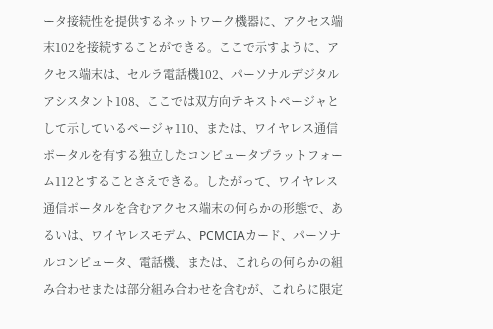ータ接続性を提供するネットワーク機器に、アクセス端末102を接続することができる。ここで示すように、アクセス端末は、セルラ電話機102、パーソナルデジタルアシスタント108、ここでは双方向テキストページャとして示しているページャ110、または、ワイヤレス通信ポータルを有する独立したコンピュータプラットフォーム112とすることさえできる。したがって、ワイヤレス通信ポータルを含むアクセス端末の何らかの形態で、あるいは、ワイヤレスモデム、PCMCIAカード、パーソナルコンピュータ、電話機、または、これらの何らかの組み合わせまたは部分組み合わせを含むが、これらに限定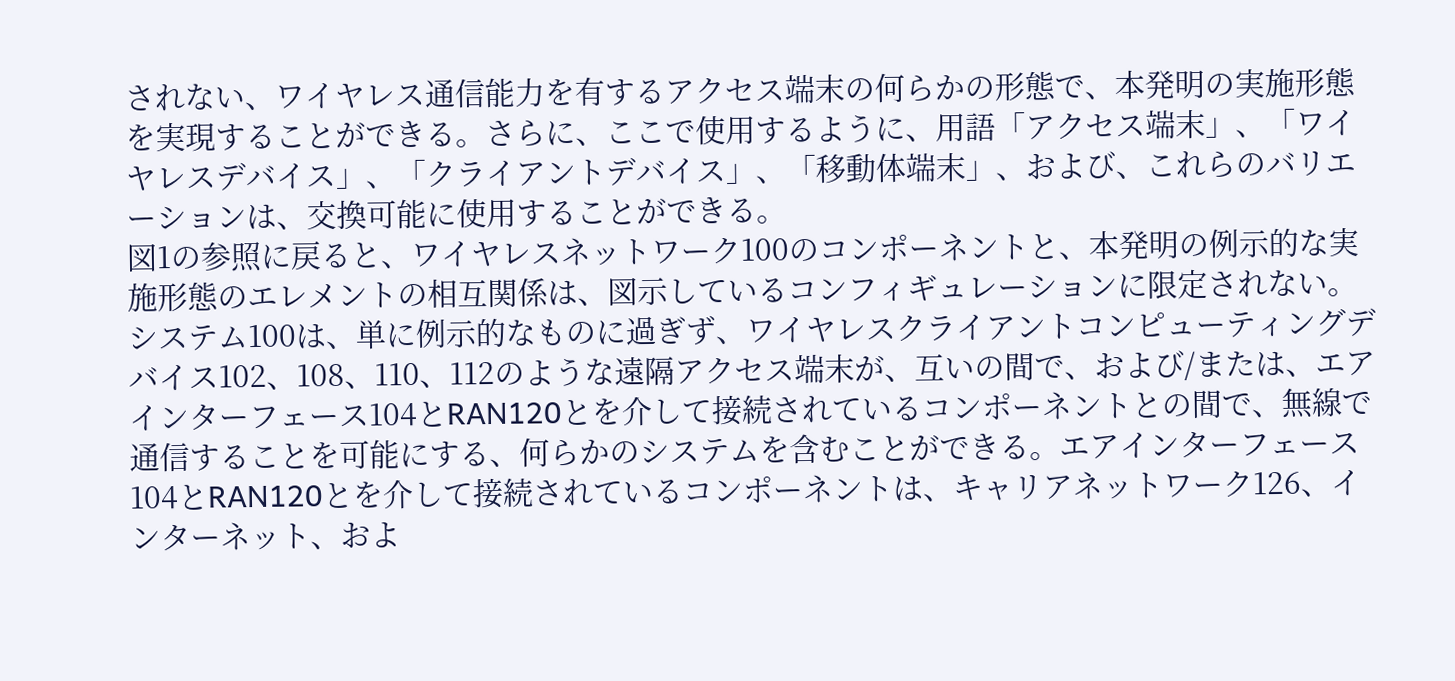されない、ワイヤレス通信能力を有するアクセス端末の何らかの形態で、本発明の実施形態を実現することができる。さらに、ここで使用するように、用語「アクセス端末」、「ワイヤレスデバイス」、「クライアントデバイス」、「移動体端末」、および、これらのバリエーションは、交換可能に使用することができる。
図1の参照に戻ると、ワイヤレスネットワーク100のコンポーネントと、本発明の例示的な実施形態のエレメントの相互関係は、図示しているコンフィギュレーションに限定されない。システム100は、単に例示的なものに過ぎず、ワイヤレスクライアントコンピューティングデバイス102、108、110、112のような遠隔アクセス端末が、互いの間で、および/または、エアインターフェース104とRAN120とを介して接続されているコンポーネントとの間で、無線で通信することを可能にする、何らかのシステムを含むことができる。エアインターフェース104とRAN120とを介して接続されているコンポーネントは、キャリアネットワーク126、インターネット、およ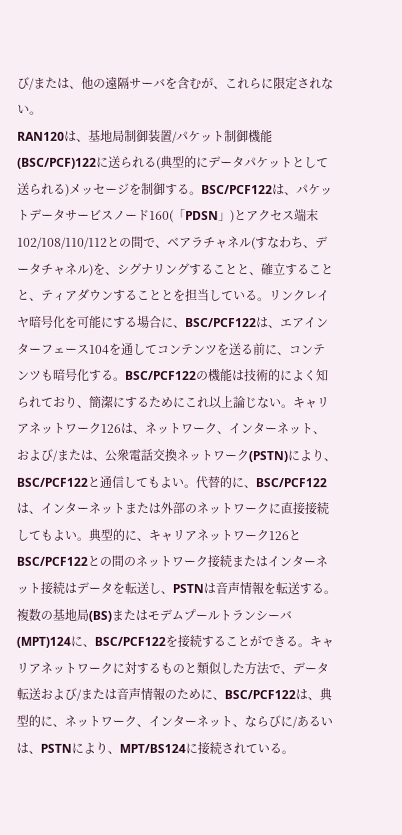び/または、他の遠隔サーバを含むが、これらに限定されない。
RAN120は、基地局制御装置/パケット制御機能(BSC/PCF)122に送られる(典型的にデータパケットとして送られる)メッセージを制御する。BSC/PCF122は、パケットデータサービスノード160(「PDSN」)とアクセス端末102/108/110/112との間で、ベアラチャネル(すなわち、データチャネル)を、シグナリングすることと、確立することと、ティアダウンすることとを担当している。リンクレイヤ暗号化を可能にする場合に、BSC/PCF122は、エアインターフェース104を通してコンテンツを送る前に、コンテンツも暗号化する。BSC/PCF122の機能は技術的によく知られており、簡潔にするためにこれ以上論じない。キャリアネットワーク126は、ネットワーク、インターネット、および/または、公衆電話交換ネットワーク(PSTN)により、BSC/PCF122と通信してもよい。代替的に、BSC/PCF122は、インターネットまたは外部のネットワークに直接接続してもよい。典型的に、キャリアネットワーク126とBSC/PCF122との間のネットワーク接続またはインターネット接続はデータを転送し、PSTNは音声情報を転送する。複数の基地局(BS)またはモデムプールトランシーバ(MPT)124に、BSC/PCF122を接続することができる。キャリアネットワークに対するものと類似した方法で、データ転送および/または音声情報のために、BSC/PCF122は、典型的に、ネットワーク、インターネット、ならびに/あるいは、PSTNにより、MPT/BS124に接続されている。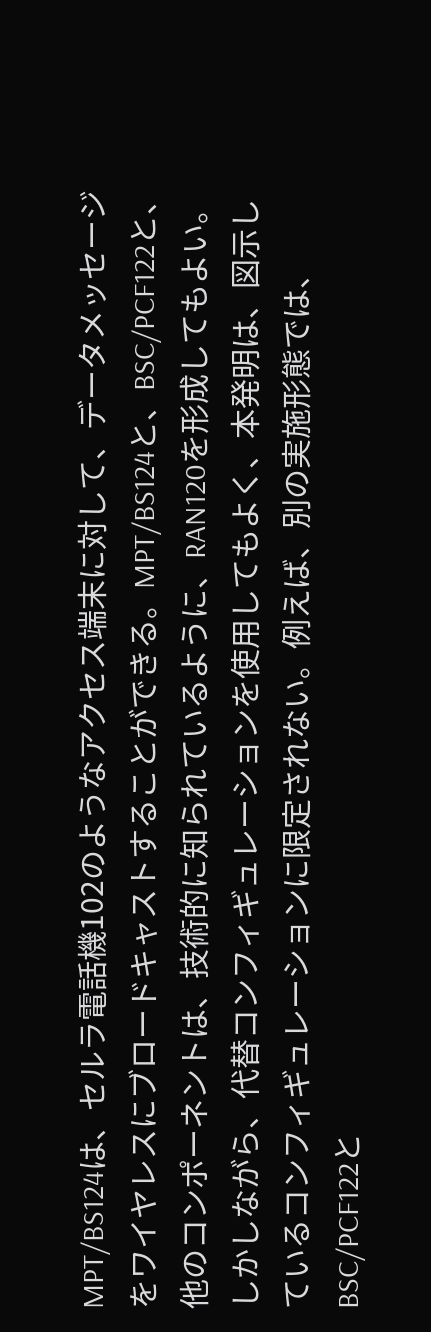MPT/BS124は、セルラ電話機102のようなアクセス端末に対して、データメッセージをワイヤレスにブロードキャストすることができる。MPT/BS124と、BSC/PCF122と、他のコンポーネントは、技術的に知られているように、RAN120を形成してもよい。しかしながら、代替コンフィギュレーションを使用してもよく、本発明は、図示しているコンフィギュレーションに限定されない。例えば、別の実施形態では、BSC/PCF122と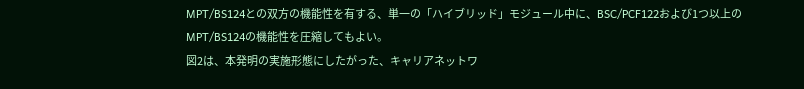MPT/BS124との双方の機能性を有する、単一の「ハイブリッド」モジュール中に、BSC/PCF122および1つ以上のMPT/BS124の機能性を圧縮してもよい。
図2は、本発明の実施形態にしたがった、キャリアネットワ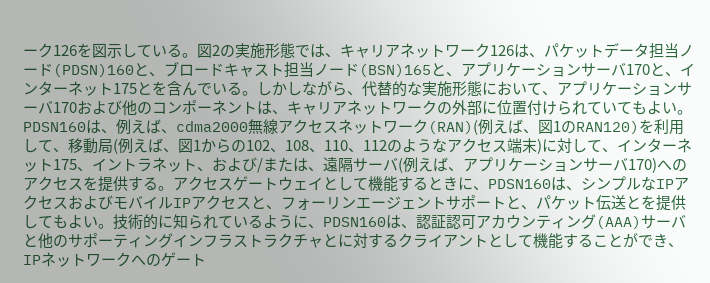ーク126を図示している。図2の実施形態では、キャリアネットワーク126は、パケットデータ担当ノード(PDSN)160と、ブロードキャスト担当ノード(BSN)165と、アプリケーションサーバ170と、インターネット175とを含んでいる。しかしながら、代替的な実施形態において、アプリケーションサーバ170および他のコンポーネントは、キャリアネットワークの外部に位置付けられていてもよい。PDSN160は、例えば、cdma2000無線アクセスネットワーク(RAN)(例えば、図1のRAN120)を利用して、移動局(例えば、図1からの102、108、110、112のようなアクセス端末)に対して、インターネット175、イントラネット、および/または、遠隔サーバ(例えば、アプリケーションサーバ170)へのアクセスを提供する。アクセスゲートウェイとして機能するときに、PDSN160は、シンプルなIPアクセスおよびモバイルIPアクセスと、フォーリンエージェントサポートと、パケット伝送とを提供してもよい。技術的に知られているように、PDSN160は、認証認可アカウンティング(AAA)サーバと他のサポーティングインフラストラクチャとに対するクライアントとして機能することができ、IPネットワークへのゲート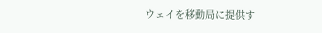ウェイを移動局に提供す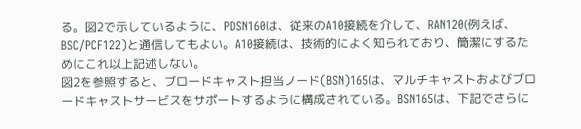る。図2で示しているように、PDSN160は、従来のA10接続を介して、RAN120(例えば、BSC/PCF122)と通信してもよい。A10接続は、技術的によく知られており、簡潔にするためにこれ以上記述しない。
図2を参照すると、ブロードキャスト担当ノード(BSN)165は、マルチキャストおよびブロードキャストサービスをサポートするように構成されている。BSN165は、下記でさらに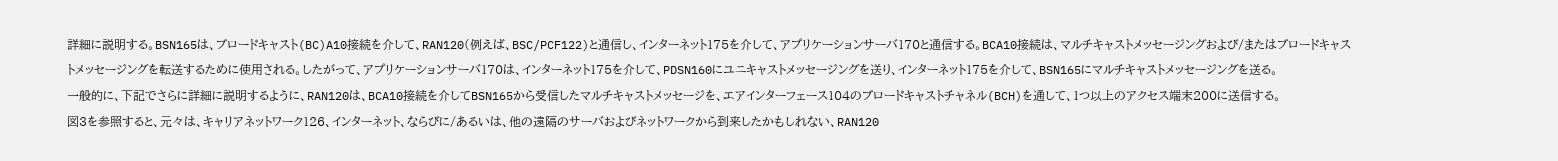詳細に説明する。BSN165は、ブロードキャスト(BC)A10接続を介して、RAN120(例えば、BSC/PCF122)と通信し、インターネット175を介して、アプリケーションサーバ170と通信する。BCA10接続は、マルチキャストメッセージングおよび/またはブロードキャストメッセージングを転送するために使用される。したがって、アプリケーションサーバ170は、インターネット175を介して、PDSN160にユニキャストメッセージングを送り、インターネット175を介して、BSN165にマルチキャストメッセージングを送る。
一般的に、下記でさらに詳細に説明するように、RAN120は、BCA10接続を介してBSN165から受信したマルチキャストメッセージを、エアインターフェース104のブロードキャストチャネル(BCH)を通して、1つ以上のアクセス端末200に送信する。
図3を参照すると、元々は、キャリアネットワーク126、インターネット、ならびに/あるいは、他の遠隔のサーバおよびネットワークから到来したかもしれない、RAN120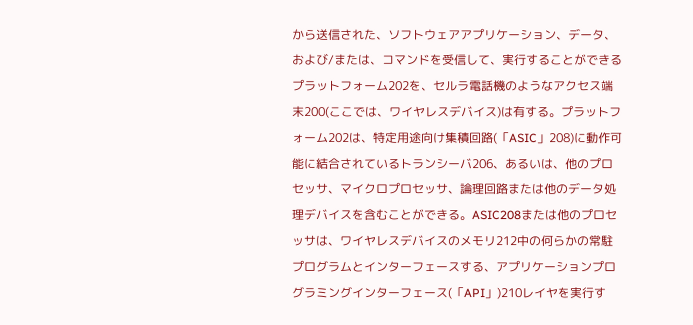から送信された、ソフトウェアアプリケーション、データ、および/または、コマンドを受信して、実行することができるプラットフォーム202を、セルラ電話機のようなアクセス端末200(ここでは、ワイヤレスデバイス)は有する。プラットフォーム202は、特定用途向け集積回路(「ASIC」208)に動作可能に結合されているトランシーバ206、あるいは、他のプロセッサ、マイクロプロセッサ、論理回路または他のデータ処理デバイスを含むことができる。ASIC208または他のプロセッサは、ワイヤレスデバイスのメモリ212中の何らかの常駐プログラムとインターフェースする、アプリケーションプログラミングインターフェース(「API」)210レイヤを実行す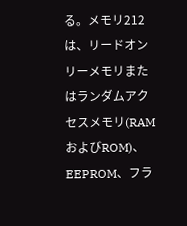る。メモリ212は、リードオンリーメモリまたはランダムアクセスメモリ(RAMおよびROM)、EEPROM、フラ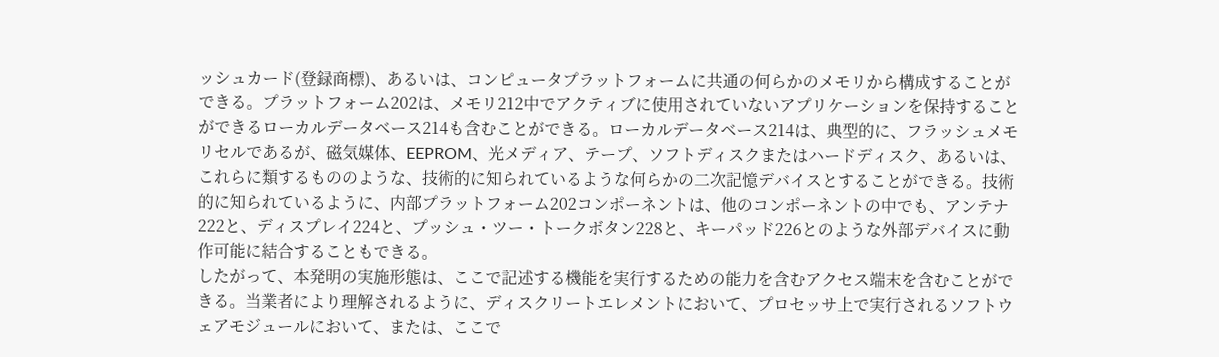ッシュカード(登録商標)、あるいは、コンピュータプラットフォームに共通の何らかのメモリから構成することができる。プラットフォーム202は、メモリ212中でアクティブに使用されていないアプリケーションを保持することができるローカルデータベース214も含むことができる。ローカルデータベース214は、典型的に、フラッシュメモリセルであるが、磁気媒体、EEPROM、光メディア、テープ、ソフトディスクまたはハードディスク、あるいは、これらに類するもののような、技術的に知られているような何らかの二次記憶デバイスとすることができる。技術的に知られているように、内部プラットフォーム202コンポーネントは、他のコンポーネントの中でも、アンテナ222と、ディスプレイ224と、プッシュ・ツー・トークボタン228と、キーパッド226とのような外部デバイスに動作可能に結合することもできる。
したがって、本発明の実施形態は、ここで記述する機能を実行するための能力を含むアクセス端末を含むことができる。当業者により理解されるように、ディスクリートエレメントにおいて、プロセッサ上で実行されるソフトウェアモジュールにおいて、または、ここで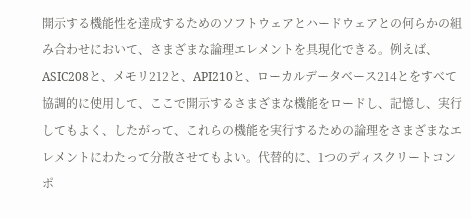開示する機能性を達成するためのソフトウェアとハードウェアとの何らかの組み合わせにおいて、さまざまな論理エレメントを具現化できる。例えば、ASIC208と、メモリ212と、API210と、ローカルデータベース214とをすべて協調的に使用して、ここで開示するさまざまな機能をロードし、記憶し、実行してもよく、したがって、これらの機能を実行するための論理をさまざまなエレメントにわたって分散させてもよい。代替的に、1つのディスクリートコンポ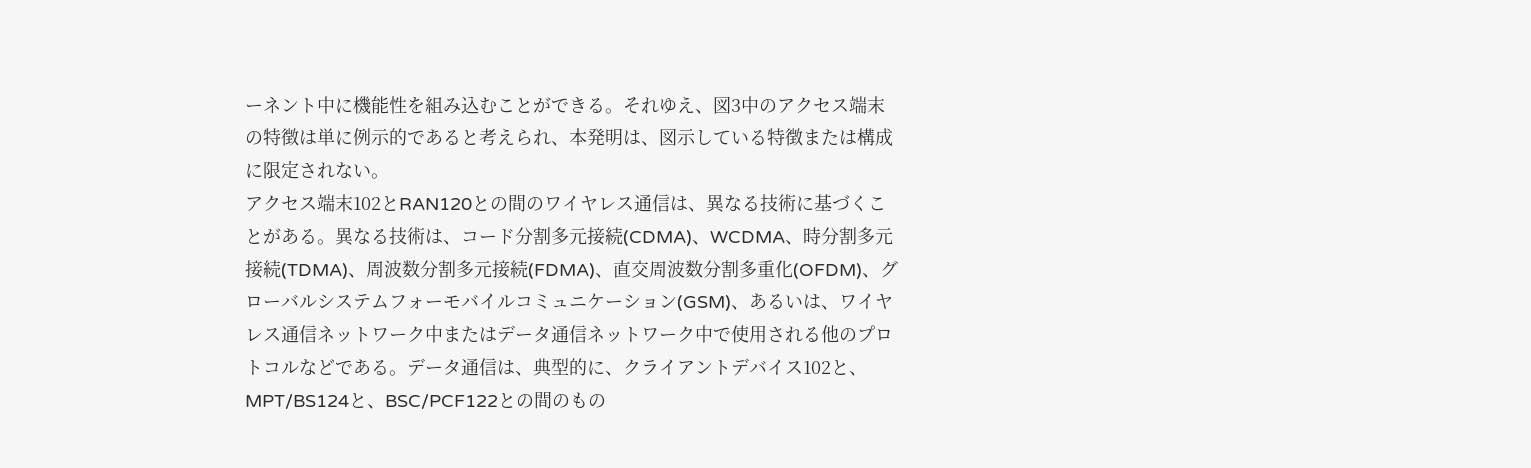ーネント中に機能性を組み込むことができる。それゆえ、図3中のアクセス端末の特徴は単に例示的であると考えられ、本発明は、図示している特徴または構成に限定されない。
アクセス端末102とRAN120との間のワイヤレス通信は、異なる技術に基づくことがある。異なる技術は、コード分割多元接続(CDMA)、WCDMA、時分割多元接続(TDMA)、周波数分割多元接続(FDMA)、直交周波数分割多重化(OFDM)、グローバルシステムフォーモバイルコミュニケーション(GSM)、あるいは、ワイヤレス通信ネットワーク中またはデータ通信ネットワーク中で使用される他のプロトコルなどである。データ通信は、典型的に、クライアントデバイス102と、MPT/BS124と、BSC/PCF122との間のもの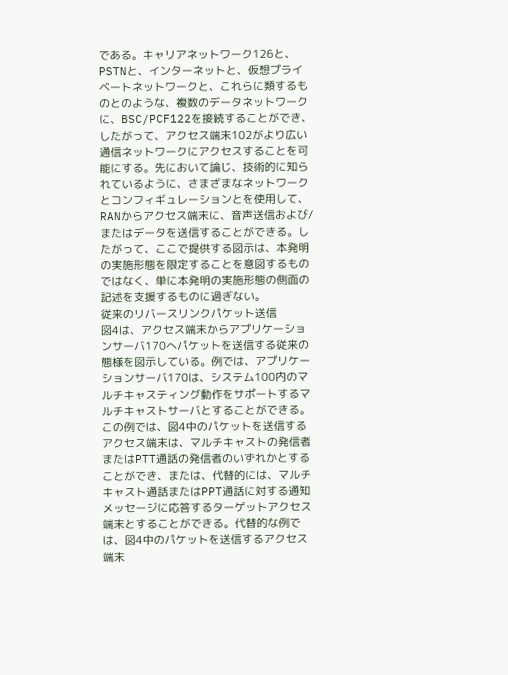である。キャリアネットワーク126と、PSTNと、インターネットと、仮想プライベートネットワークと、これらに類するものとのような、複数のデータネットワークに、BSC/PCF122を接続することができ、したがって、アクセス端末102がより広い通信ネットワークにアクセスすることを可能にする。先において論じ、技術的に知られているように、さまざまなネットワークとコンフィギュレーションとを使用して、RANからアクセス端末に、音声送信および/またはデータを送信することができる。したがって、ここで提供する図示は、本発明の実施形態を限定することを意図するものではなく、単に本発明の実施形態の側面の記述を支援するものに過ぎない。
従来のリバースリンクパケット送信
図4は、アクセス端末からアプリケーションサーバ170へパケットを送信する従来の態様を図示している。例では、アプリケーションサーバ170は、システム100内のマルチキャスティング動作をサポートするマルチキャストサーバとすることができる。この例では、図4中のパケットを送信するアクセス端末は、マルチキャストの発信者またはPTT通話の発信者のいずれかとすることができ、または、代替的には、マルチキャスト通話またはPPT通話に対する通知メッセージに応答するターゲットアクセス端末とすることができる。代替的な例では、図4中のパケットを送信するアクセス端末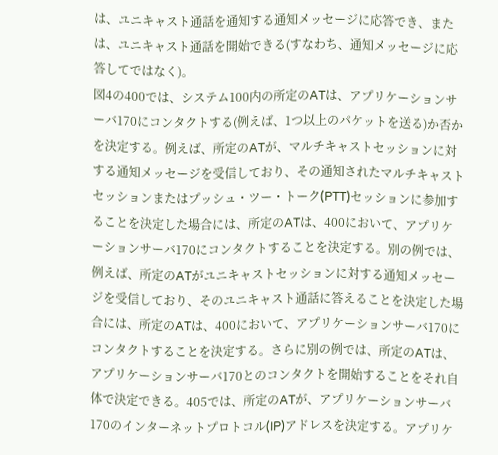は、ユニキャスト通話を通知する通知メッセージに応答でき、または、ユニキャスト通話を開始できる(すなわち、通知メッセージに応答してではなく)。
図4の400では、システム100内の所定のATは、アプリケーションサーバ170にコンタクトする(例えば、1つ以上のパケットを送る)か否かを決定する。例えば、所定のATが、マルチキャストセッションに対する通知メッセージを受信しており、その通知されたマルチキャストセッションまたはプッシュ・ツー・トーク(PTT)セッションに参加することを決定した場合には、所定のATは、400において、アプリケーションサーバ170にコンタクトすることを決定する。別の例では、例えば、所定のATがユニキャストセッションに対する通知メッセージを受信しており、そのユニキャスト通話に答えることを決定した場合には、所定のATは、400において、アプリケーションサーバ170にコンタクトすることを決定する。さらに別の例では、所定のATは、アプリケーションサーバ170とのコンタクトを開始することをそれ自体で決定できる。405では、所定のATが、アプリケーションサーバ170のインターネットプロトコル(IP)アドレスを決定する。アプリケ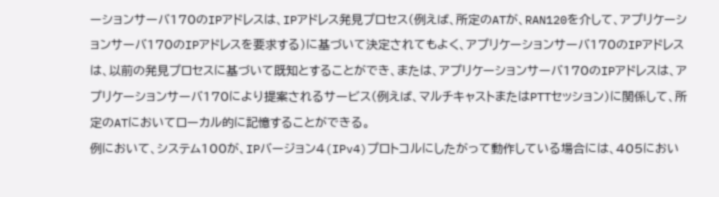ーションサーバ170のIPアドレスは、IPアドレス発見プロセス(例えば、所定のATが、RAN120を介して、アプリケーションサーバ170のIPアドレスを要求する)に基づいて決定されてもよく、アプリケーションサーバ170のIPアドレスは、以前の発見プロセスに基づいて既知とすることができ、または、アプリケーションサーバ170のIPアドレスは、アプリケーションサーバ170により提案されるサービス(例えば、マルチキャストまたはPTTセッション)に関係して、所定のATにおいてローカル的に記憶することができる。
例において、システム100が、IPバージョン4(IPv4)プロトコルにしたがって動作している場合には、405におい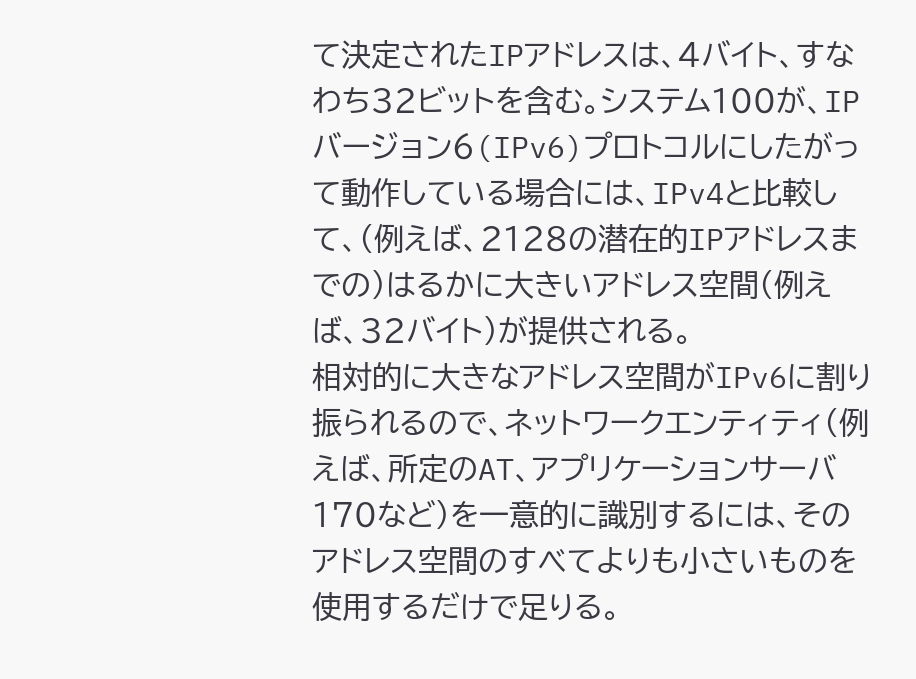て決定されたIPアドレスは、4バイト、すなわち32ビットを含む。システム100が、IPバージョン6(IPv6)プロトコルにしたがって動作している場合には、IPv4と比較して、(例えば、2128の潜在的IPアドレスまでの)はるかに大きいアドレス空間(例えば、32バイト)が提供される。
相対的に大きなアドレス空間がIPv6に割り振られるので、ネットワークエンティティ(例えば、所定のAT、アプリケーションサーバ170など)を一意的に識別するには、そのアドレス空間のすべてよりも小さいものを使用するだけで足りる。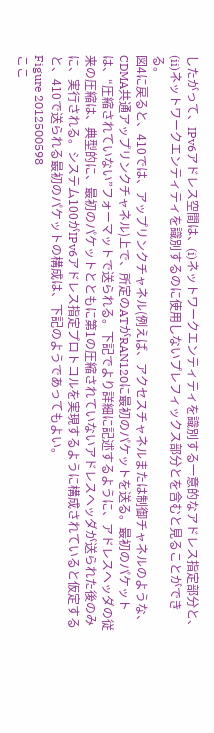したがって、IPv6アドレス空間は、(i)ネットワークエンティティを識別する一意的なアドレス指定部分と、(ii)ネットワークエンティティを識別するのに使用しないプレフィックス部分とを含むと見ることができる。
図4に戻ると、410では、アップリンクチャネル(例えば、アクセスチャネルまたは制御チャネルのような、CDMA共通アップリンクチャネル)上で、所定のATがRAN120に最初のパケットを送る。最初のパケットは、“圧縮されていない”フォーマットで送られる。下記でより詳細に記述するように、アドレスヘッダの従来の圧縮は、典型的に、最初のパケットとともに第1の圧縮されていないアドレスヘッダが送られた後のみに、実行される。システム100がIPv6アドレス指定プロトコルを実現するように構成されていると仮定すると、410で送られる最初のパケットの構成は、下記のようであってもよい。
Figure 2012500598
ここ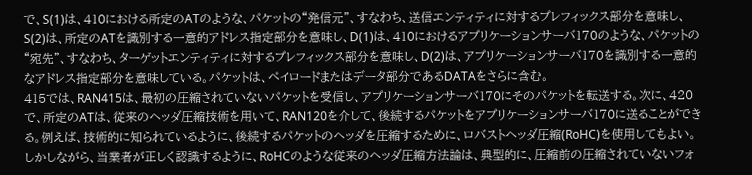で、S(1)は、410における所定のATのような、パケットの“発信元”、すなわち、送信エンティティに対するプレフィックス部分を意味し、S(2)は、所定のATを識別する一意的アドレス指定部分を意味し、D(1)は、410におけるアプリケーションサーバ170のような、パケットの“宛先”、すなわち、ターゲットエンティティに対するプレフィックス部分を意味し、D(2)は、アプリケーションサーバ170を識別する一意的なアドレス指定部分を意味している。パケットは、ペイロードまたはデータ部分であるDATAをさらに含む。
415では、RAN415は、最初の圧縮されていないパケットを受信し、アプリケーションサーバ170にそのパケットを転送する。次に、420で、所定のATは、従来のヘッダ圧縮技術を用いて、RAN120を介して、後続するパケットをアプリケーションサーバ170に送ることができる。例えば、技術的に知られているように、後続するパケットのヘッダを圧縮するために、ロバストヘッダ圧縮(RoHC)を使用してもよい。しかしながら、当業者が正しく認識するように、RoHCのような従来のヘッダ圧縮方法論は、典型的に、圧縮前の圧縮されていないフォ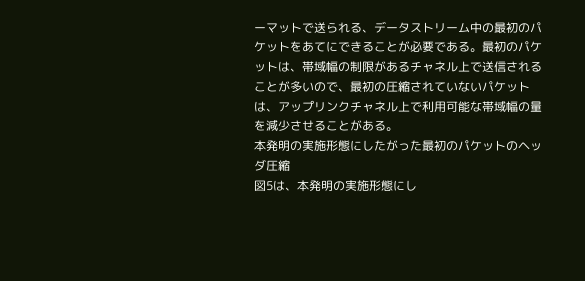ーマットで送られる、データストリーム中の最初のパケットをあてにできることが必要である。最初のパケットは、帯域幅の制限があるチャネル上で送信されることが多いので、最初の圧縮されていないパケットは、アップリンクチャネル上で利用可能な帯域幅の量を減少させることがある。
本発明の実施形態にしたがった最初のパケットのヘッダ圧縮
図5は、本発明の実施形態にし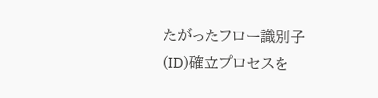たがったフロー識別子(ID)確立プロセスを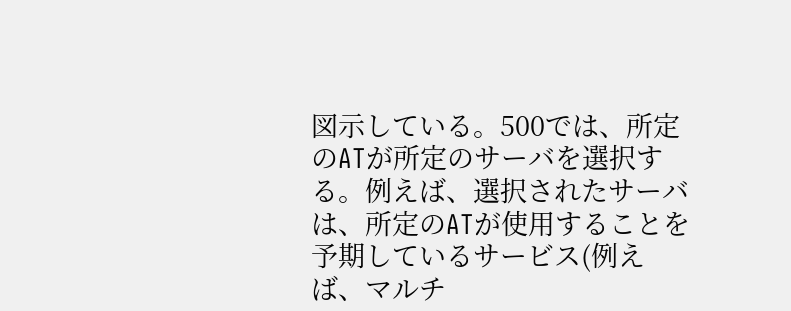図示している。500では、所定のATが所定のサーバを選択する。例えば、選択されたサーバは、所定のATが使用することを予期しているサービス(例えば、マルチ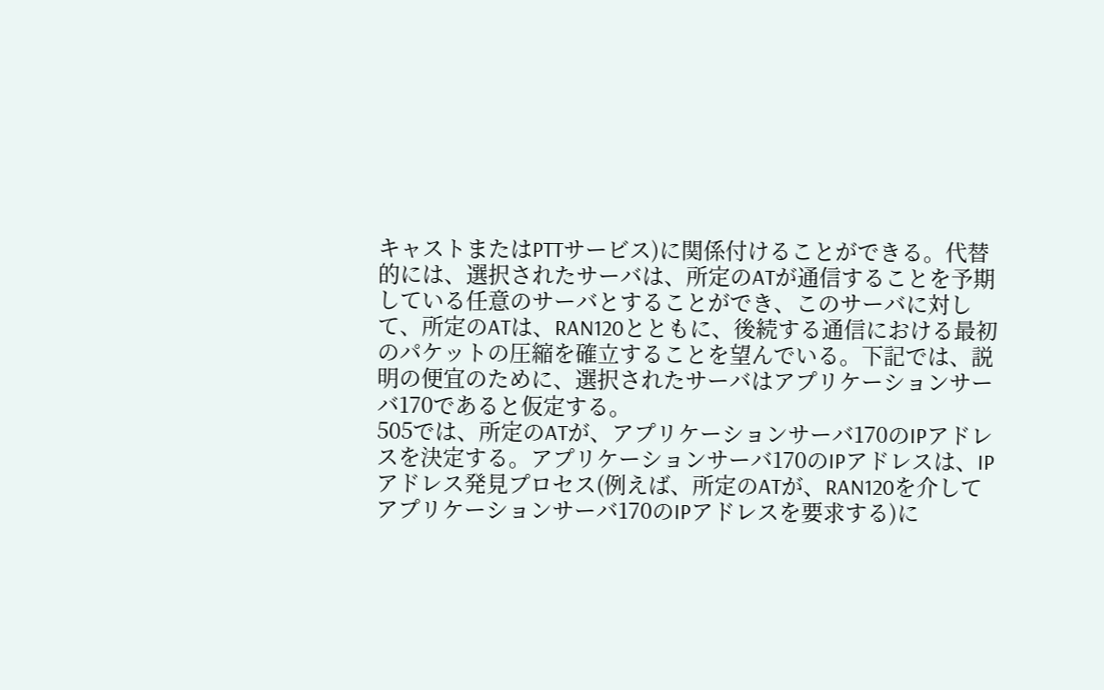キャストまたはPTTサービス)に関係付けることができる。代替的には、選択されたサーバは、所定のATが通信することを予期している任意のサーバとすることができ、このサーバに対して、所定のATは、RAN120とともに、後続する通信における最初のパケットの圧縮を確立することを望んでいる。下記では、説明の便宜のために、選択されたサーバはアプリケーションサーバ170であると仮定する。
505では、所定のATが、アプリケーションサーバ170のIPアドレスを決定する。アプリケーションサーバ170のIPアドレスは、IPアドレス発見プロセス(例えば、所定のATが、RAN120を介してアプリケーションサーバ170のIPアドレスを要求する)に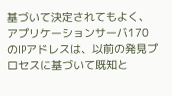基づいて決定されてもよく、アプリケーションサーバ170のIPアドレスは、以前の発見プロセスに基づいて既知と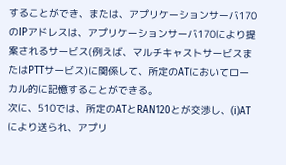することができ、または、アプリケーションサーバ170のIPアドレスは、アプリケーションサーバ170により提案されるサービス(例えば、マルチキャストサービスまたはPTTサービス)に関係して、所定のATにおいてローカル的に記憶することができる。
次に、510では、所定のATとRAN120とが交渉し、(i)ATにより送られ、アプリ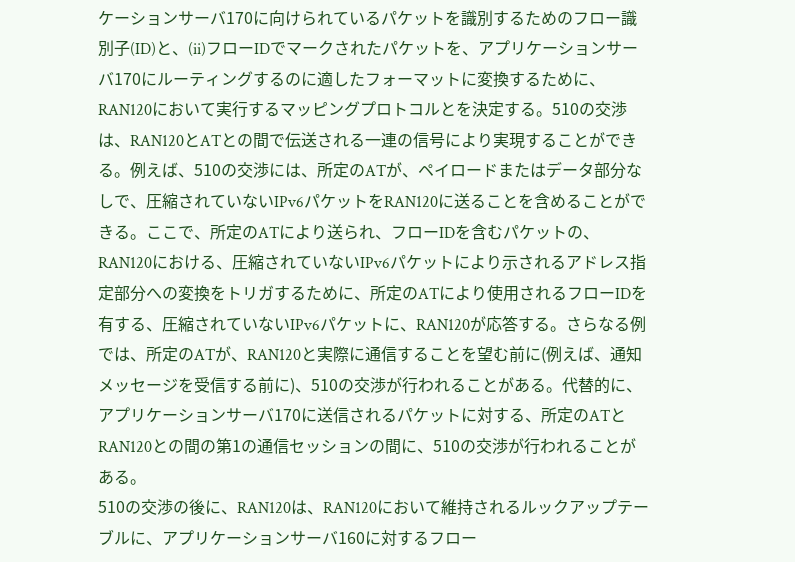ケーションサーバ170に向けられているパケットを識別するためのフロー識別子(ID)と、(ii)フローIDでマークされたパケットを、アプリケーションサーバ170にルーティングするのに適したフォーマットに変換するために、RAN120において実行するマッピングプロトコルとを決定する。510の交渉は、RAN120とATとの間で伝送される一連の信号により実現することができる。例えば、510の交渉には、所定のATが、ペイロードまたはデータ部分なしで、圧縮されていないIPv6パケットをRAN120に送ることを含めることができる。ここで、所定のATにより送られ、フローIDを含むパケットの、RAN120における、圧縮されていないIPv6パケットにより示されるアドレス指定部分への変換をトリガするために、所定のATにより使用されるフローIDを有する、圧縮されていないIPv6パケットに、RAN120が応答する。さらなる例では、所定のATが、RAN120と実際に通信することを望む前に(例えば、通知メッセージを受信する前に)、510の交渉が行われることがある。代替的に、アプリケーションサーバ170に送信されるパケットに対する、所定のATとRAN120との間の第1の通信セッションの間に、510の交渉が行われることがある。
510の交渉の後に、RAN120は、RAN120において維持されるルックアップテーブルに、アプリケーションサーバ160に対するフロー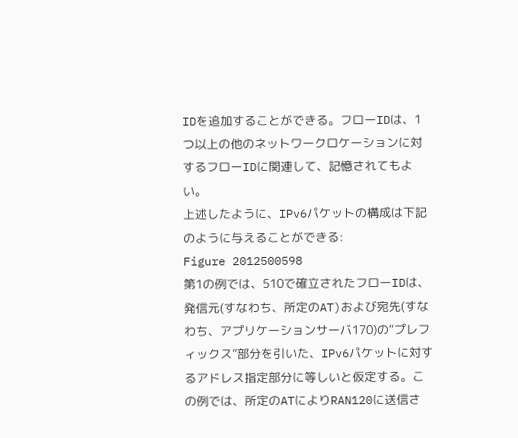IDを追加することができる。フローIDは、1つ以上の他のネットワークロケーションに対するフローIDに関連して、記憶されてもよい。
上述したように、IPv6パケットの構成は下記のように与えることができる:
Figure 2012500598
第1の例では、510で確立されたフローIDは、発信元(すなわち、所定のAT)および宛先(すなわち、アプリケーションサーバ170)の“プレフィックス”部分を引いた、IPv6パケットに対するアドレス指定部分に等しいと仮定する。この例では、所定のATによりRAN120に送信さ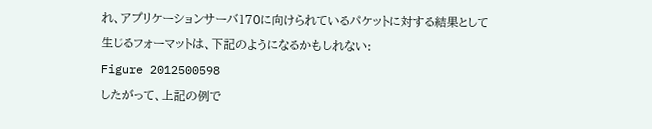れ、アプリケーションサーバ170に向けられているパケットに対する結果として生じるフォーマットは、下記のようになるかもしれない:
Figure 2012500598
したがって、上記の例で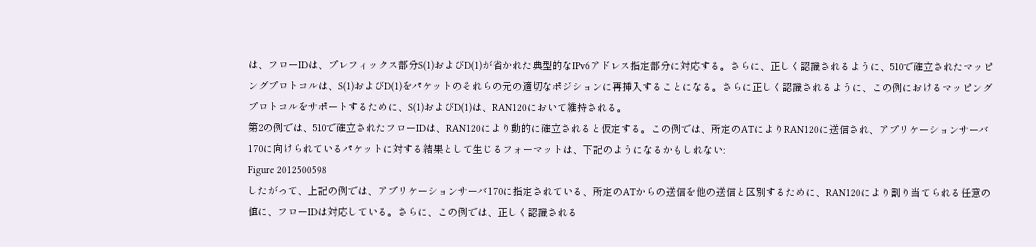は、フローIDは、プレフィックス部分S(1)およびD(1)が省かれた典型的なIPv6アドレス指定部分に対応する。さらに、正しく認識されるように、510で確立されたマッピングプロトコルは、S(1)およびD(1)をパケットのそれらの元の適切なポジションに再挿入することになる。さらに正しく認識されるように、この例におけるマッピングプロトコルをサポートするために、S(1)およびD(1)は、RAN120において維持される。
第2の例では、510で確立されたフローIDは、RAN120により動的に確立されると仮定する。この例では、所定のATによりRAN120に送信され、アプリケーションサーバ170に向けられているパケットに対する結果として生じるフォーマットは、下記のようになるかもしれない:
Figure 2012500598
したがって、上記の例では、アプリケーションサーバ170に指定されている、所定のATからの送信を他の送信と区別するために、RAN120により割り当てられる任意の値に、フローIDは対応している。さらに、この例では、正しく認識される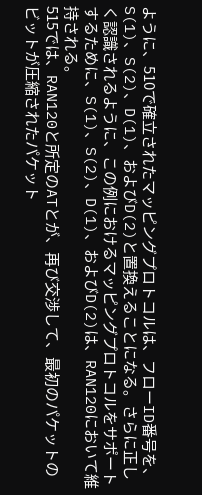ように、510で確立されたマッピングプロトコルは、フローID番号を、S(1)、S(2)、D(1)、およびD(2)と置換えることになる。さらに正しく認識されるように、この例におけるマッピングプロトコルをサポートするために、S(1)、S(2)、D(1)、およびD(2)は、RAN120において維持される。
515では、RAN120と所定のATとが、再び交渉して、最初のパケットのビットが圧縮されたパケット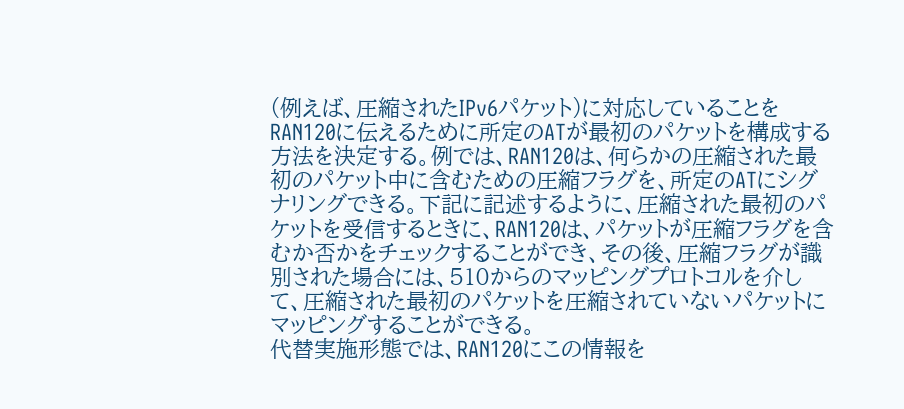(例えば、圧縮されたIPv6パケット)に対応していることをRAN120に伝えるために所定のATが最初のパケットを構成する方法を決定する。例では、RAN120は、何らかの圧縮された最初のパケット中に含むための圧縮フラグを、所定のATにシグナリングできる。下記に記述するように、圧縮された最初のパケットを受信するときに、RAN120は、パケットが圧縮フラグを含むか否かをチェックすることができ、その後、圧縮フラグが識別された場合には、510からのマッピングプロトコルを介して、圧縮された最初のパケットを圧縮されていないパケットにマッピングすることができる。
代替実施形態では、RAN120にこの情報を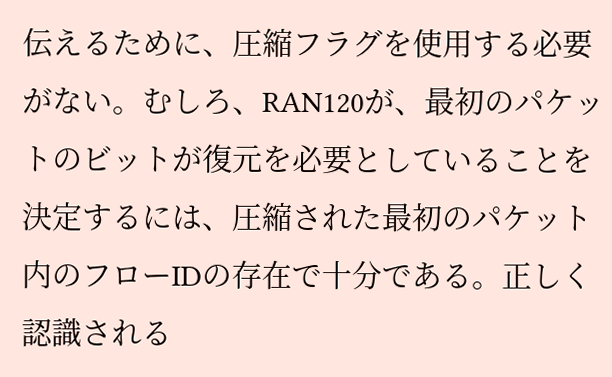伝えるために、圧縮フラグを使用する必要がない。むしろ、RAN120が、最初のパケットのビットが復元を必要としていることを決定するには、圧縮された最初のパケット内のフローIDの存在で十分である。正しく認識される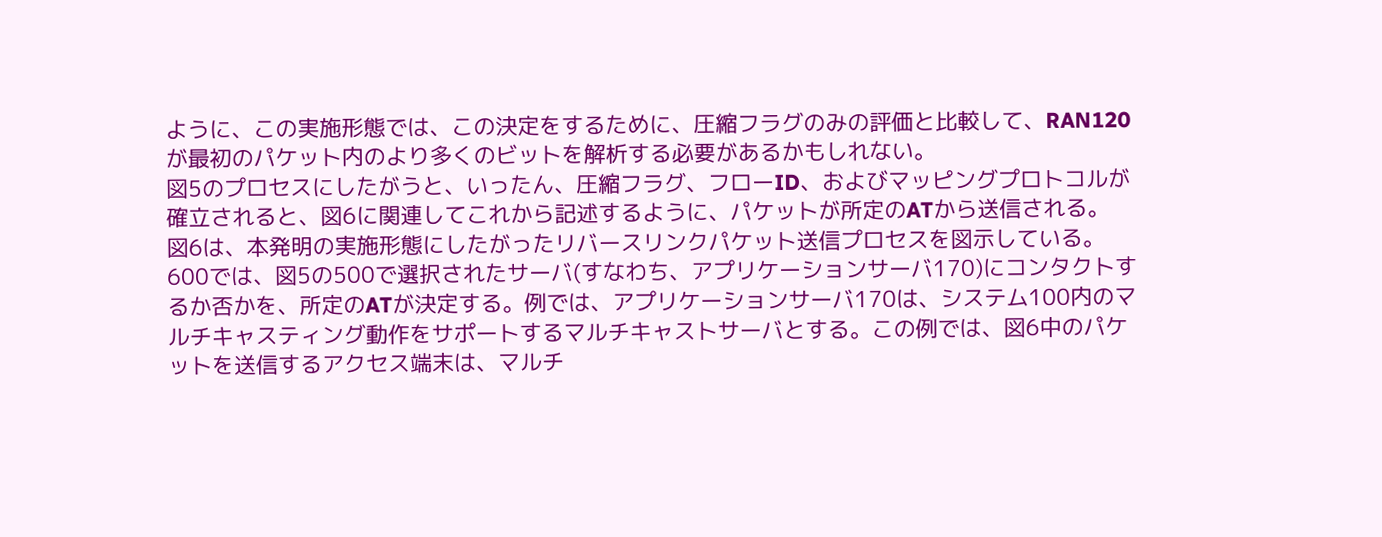ように、この実施形態では、この決定をするために、圧縮フラグのみの評価と比較して、RAN120が最初のパケット内のより多くのビットを解析する必要があるかもしれない。
図5のプロセスにしたがうと、いったん、圧縮フラグ、フローID、およびマッピングプロトコルが確立されると、図6に関連してこれから記述するように、パケットが所定のATから送信される。
図6は、本発明の実施形態にしたがったリバースリンクパケット送信プロセスを図示している。600では、図5の500で選択されたサーバ(すなわち、アプリケーションサーバ170)にコンタクトするか否かを、所定のATが決定する。例では、アプリケーションサーバ170は、システム100内のマルチキャスティング動作をサポートするマルチキャストサーバとする。この例では、図6中のパケットを送信するアクセス端末は、マルチ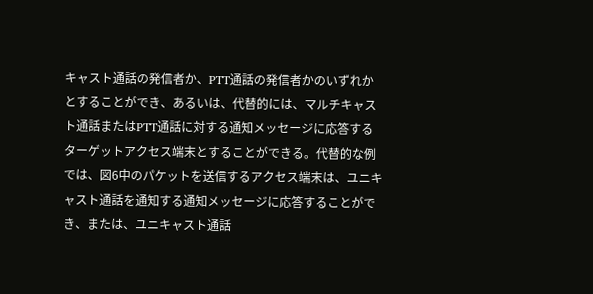キャスト通話の発信者か、PTT通話の発信者かのいずれかとすることができ、あるいは、代替的には、マルチキャスト通話またはPTT通話に対する通知メッセージに応答するターゲットアクセス端末とすることができる。代替的な例では、図6中のパケットを送信するアクセス端末は、ユニキャスト通話を通知する通知メッセージに応答することができ、または、ユニキャスト通話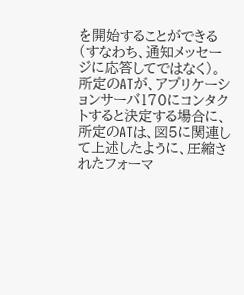を開始することができる(すなわち、通知メッセージに応答してではなく)。
所定のATが、アプリケーションサーバ170にコンタクトすると決定する場合に、所定のATは、図5に関連して上述したように、圧縮されたフォーマ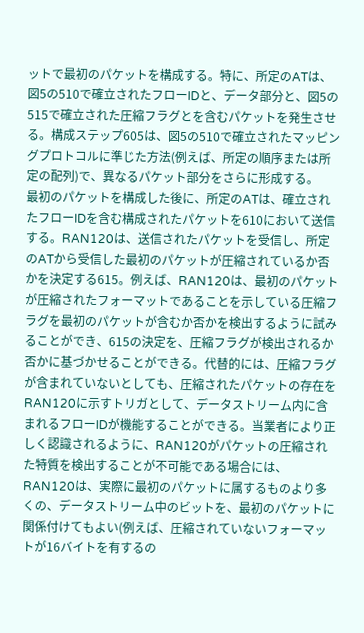ットで最初のパケットを構成する。特に、所定のATは、図5の510で確立されたフローIDと、データ部分と、図5の515で確立された圧縮フラグとを含むパケットを発生させる。構成ステップ605は、図5の510で確立されたマッピングプロトコルに準じた方法(例えば、所定の順序または所定の配列)で、異なるパケット部分をさらに形成する。
最初のパケットを構成した後に、所定のATは、確立されたフローIDを含む構成されたパケットを610において送信する。RAN120は、送信されたパケットを受信し、所定のATから受信した最初のパケットが圧縮されているか否かを決定する615。例えば、RAN120は、最初のパケットが圧縮されたフォーマットであることを示している圧縮フラグを最初のパケットが含むか否かを検出するように試みることができ、615の決定を、圧縮フラグが検出されるか否かに基づかせることができる。代替的には、圧縮フラグが含まれていないとしても、圧縮されたパケットの存在をRAN120に示すトリガとして、データストリーム内に含まれるフローIDが機能することができる。当業者により正しく認識されるように、RAN120がパケットの圧縮された特質を検出することが不可能である場合には、RAN120は、実際に最初のパケットに属するものより多くの、データストリーム中のビットを、最初のパケットに関係付けてもよい(例えば、圧縮されていないフォーマットが16バイトを有するの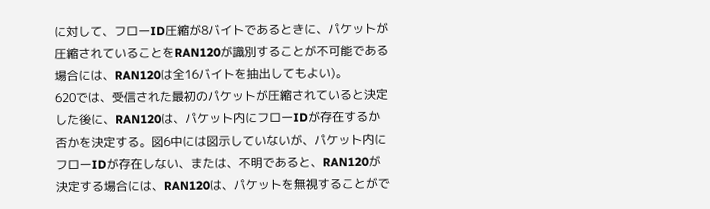に対して、フローID圧縮が8バイトであるときに、パケットが圧縮されていることをRAN120が識別することが不可能である場合には、RAN120は全16バイトを抽出してもよい)。
620では、受信された最初のパケットが圧縮されていると決定した後に、RAN120は、パケット内にフローIDが存在するか否かを決定する。図6中には図示していないが、パケット内にフローIDが存在しない、または、不明であると、RAN120が決定する場合には、RAN120は、パケットを無視することがで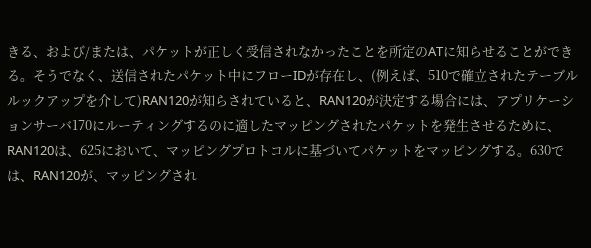きる、および/または、パケットが正しく受信されなかったことを所定のATに知らせることができる。そうでなく、送信されたパケット中にフローIDが存在し、(例えば、510で確立されたテーブルルックアップを介して)RAN120が知らされていると、RAN120が決定する場合には、アプリケーションサーバ170にルーティングするのに適したマッピングされたパケットを発生させるために、RAN120は、625において、マッピングプロトコルに基づいてパケットをマッピングする。630では、RAN120が、マッピングされ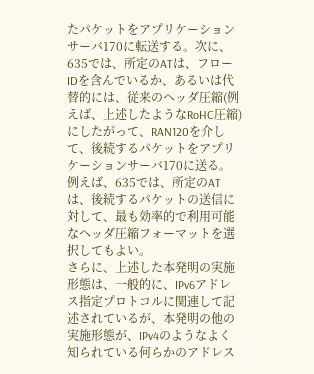たパケットをアプリケーションサーバ170に転送する。次に、635では、所定のATは、フローIDを含んでいるか、あるいは代替的には、従来のヘッダ圧縮(例えば、上述したようなRoHC圧縮)にしたがって、RAN120を介して、後続するパケットをアプリケーションサーバ170に送る。例えば、635では、所定のATは、後続するパケットの送信に対して、最も効率的で利用可能なヘッダ圧縮フォーマットを選択してもよい。
さらに、上述した本発明の実施形態は、一般的に、IPv6アドレス指定プロトコルに関連して記述されているが、本発明の他の実施形態が、IPv4のようなよく知られている何らかのアドレス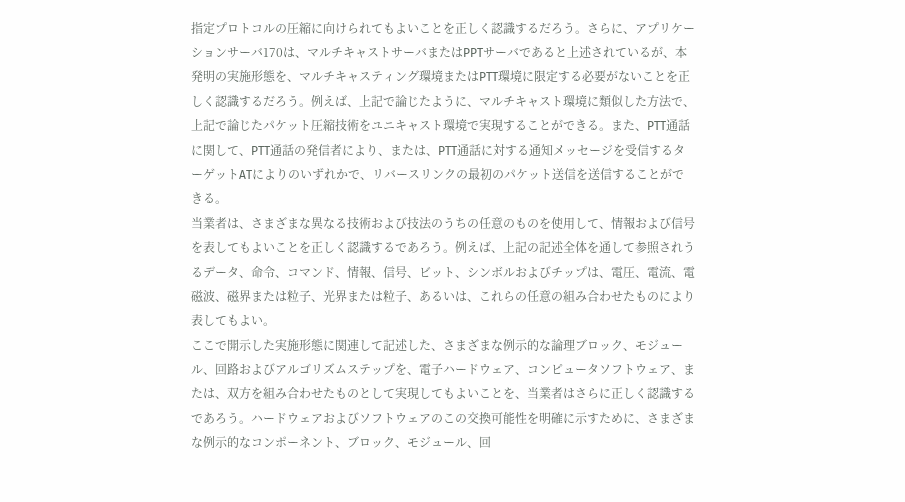指定プロトコルの圧縮に向けられてもよいことを正しく認識するだろう。さらに、アプリケーションサーバ170は、マルチキャストサーバまたはPPTサーバであると上述されているが、本発明の実施形態を、マルチキャスティング環境またはPTT環境に限定する必要がないことを正しく認識するだろう。例えば、上記で論じたように、マルチキャスト環境に類似した方法で、上記で論じたパケット圧縮技術をユニキャスト環境で実現することができる。また、PTT通話に関して、PTT通話の発信者により、または、PTT通話に対する通知メッセージを受信するターゲットATによりのいずれかで、リバースリンクの最初のパケット送信を送信することができる。
当業者は、さまざまな異なる技術および技法のうちの任意のものを使用して、情報および信号を表してもよいことを正しく認識するであろう。例えば、上記の記述全体を通して参照されうるデータ、命令、コマンド、情報、信号、ビット、シンボルおよびチップは、電圧、電流、電磁波、磁界または粒子、光界または粒子、あるいは、これらの任意の組み合わせたものにより表してもよい。
ここで開示した実施形態に関連して記述した、さまざまな例示的な論理ブロック、モジュール、回路およびアルゴリズムステップを、電子ハードウェア、コンピュータソフトウェア、または、双方を組み合わせたものとして実現してもよいことを、当業者はさらに正しく認識するであろう。ハードウェアおよびソフトウェアのこの交換可能性を明確に示すために、さまざまな例示的なコンポーネント、ブロック、モジュール、回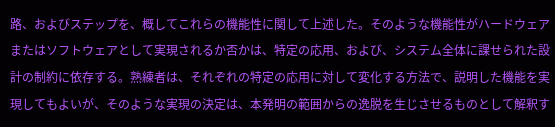路、およびステップを、概してこれらの機能性に関して上述した。そのような機能性がハードウェアまたはソフトウェアとして実現されるか否かは、特定の応用、および、システム全体に課せられた設計の制約に依存する。熟練者は、それぞれの特定の応用に対して変化する方法で、説明した機能を実現してもよいが、そのような実現の決定は、本発明の範囲からの逸脱を生じさせるものとして解釈す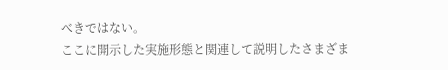べきではない。
ここに開示した実施形態と関連して説明したさまざま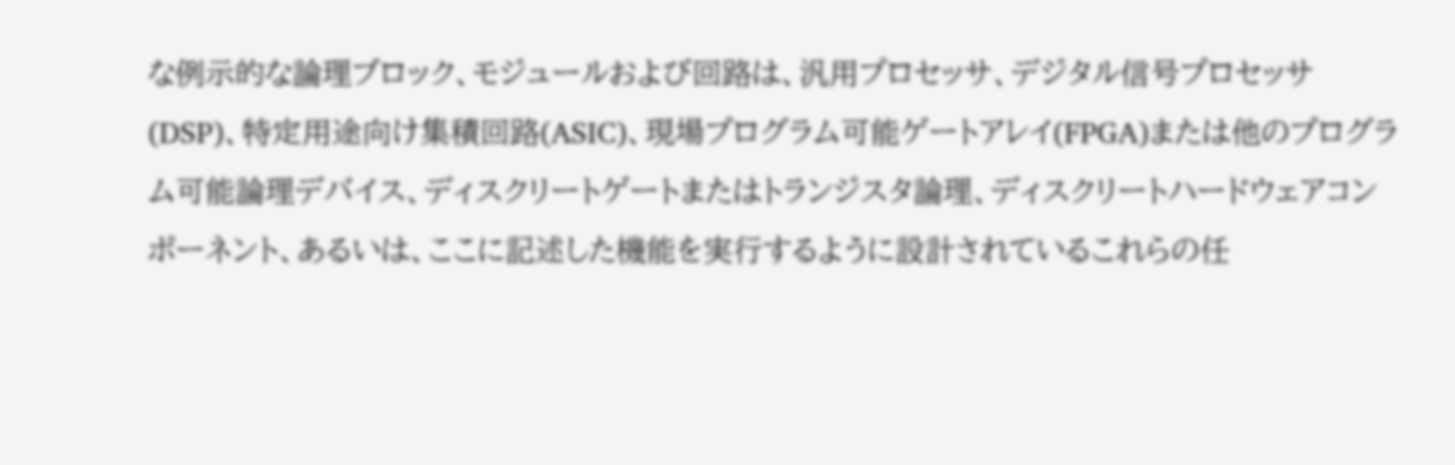な例示的な論理ブロック、モジュールおよび回路は、汎用プロセッサ、デジタル信号プロセッサ(DSP)、特定用途向け集積回路(ASIC)、現場プログラム可能ゲートアレイ(FPGA)または他のプログラム可能論理デバイス、ディスクリートゲートまたはトランジスタ論理、ディスクリートハードウェアコンポーネント、あるいは、ここに記述した機能を実行するように設計されているこれらの任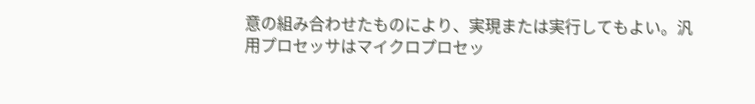意の組み合わせたものにより、実現または実行してもよい。汎用プロセッサはマイクロプロセッ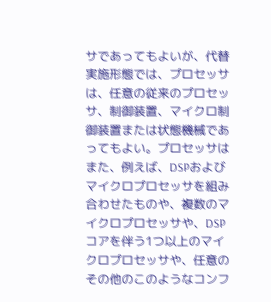サであってもよいが、代替実施形態では、プロセッサは、任意の従来のプロセッサ、制御装置、マイクロ制御装置または状態機械であってもよい。プロセッサはまた、例えば、DSPおよびマイクロプロセッサを組み合わせたものや、複数のマイクロプロセッサや、DSPコアを伴う1つ以上のマイクロプロセッサや、任意のその他のこのようなコンフ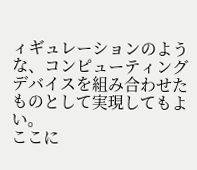ィギュレーションのような、コンピューティングデバイスを組み合わせたものとして実現してもよい。
ここに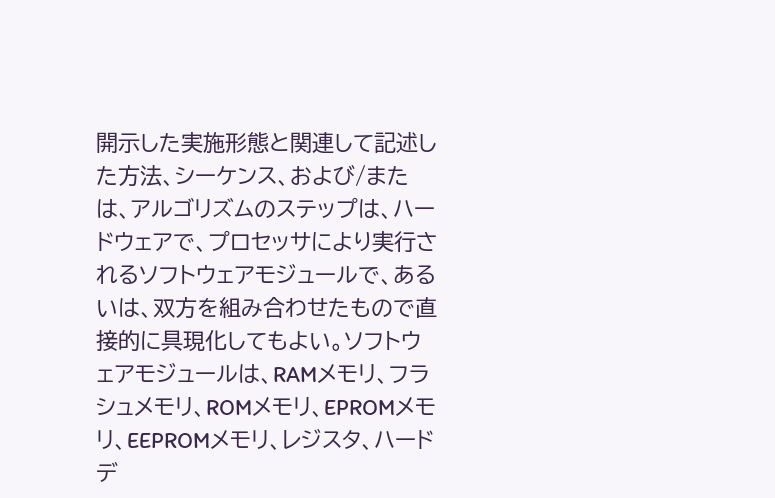開示した実施形態と関連して記述した方法、シーケンス、および/または、アルゴリズムのステップは、ハードウェアで、プロセッサにより実行されるソフトウェアモジュールで、あるいは、双方を組み合わせたもので直接的に具現化してもよい。ソフトウェアモジュールは、RAMメモリ、フラシュメモリ、ROMメモリ、EPROMメモリ、EEPROMメモリ、レジスタ、ハードデ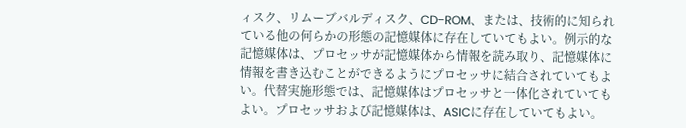ィスク、リムーブバルディスク、CD−ROM、または、技術的に知られている他の何らかの形態の記憶媒体に存在していてもよい。例示的な記憶媒体は、プロセッサが記憶媒体から情報を読み取り、記憶媒体に情報を書き込むことができるようにプロセッサに結合されていてもよい。代替実施形態では、記憶媒体はプロセッサと一体化されていてもよい。プロセッサおよび記憶媒体は、ASICに存在していてもよい。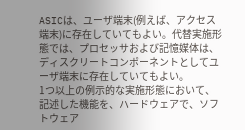ASICは、ユーザ端末(例えば、アクセス端末)に存在していてもよい。代替実施形態では、プロセッサおよび記憶媒体は、ディスクリートコンポーネントとしてユーザ端末に存在していてもよい。
1つ以上の例示的な実施形態において、記述した機能を、ハードウェアで、ソフトウェア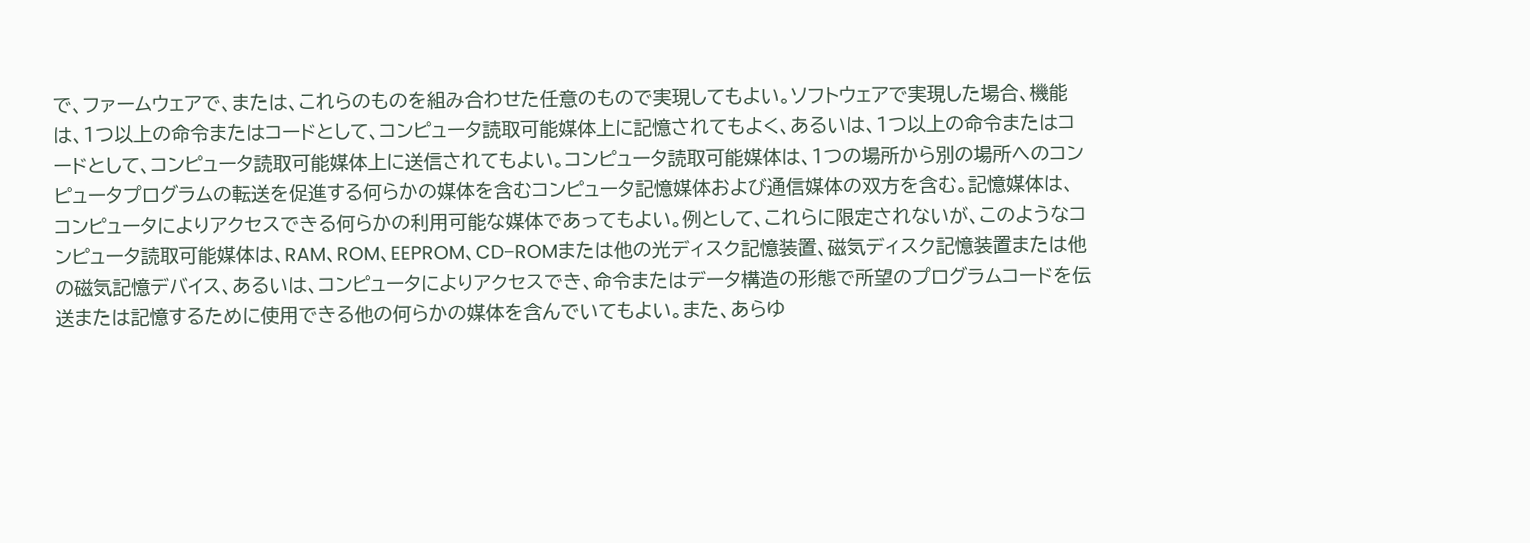で、ファームウェアで、または、これらのものを組み合わせた任意のもので実現してもよい。ソフトウェアで実現した場合、機能は、1つ以上の命令またはコードとして、コンピュータ読取可能媒体上に記憶されてもよく、あるいは、1つ以上の命令またはコードとして、コンピュータ読取可能媒体上に送信されてもよい。コンピュータ読取可能媒体は、1つの場所から別の場所へのコンピュータプログラムの転送を促進する何らかの媒体を含むコンピュータ記憶媒体および通信媒体の双方を含む。記憶媒体は、コンピュータによりアクセスできる何らかの利用可能な媒体であってもよい。例として、これらに限定されないが、このようなコンピュータ読取可能媒体は、RAM、ROM、EEPROM、CD−ROMまたは他の光ディスク記憶装置、磁気ディスク記憶装置または他の磁気記憶デバイス、あるいは、コンピュータによりアクセスでき、命令またはデータ構造の形態で所望のプログラムコードを伝送または記憶するために使用できる他の何らかの媒体を含んでいてもよい。また、あらゆ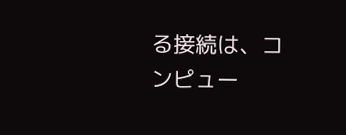る接続は、コンピュー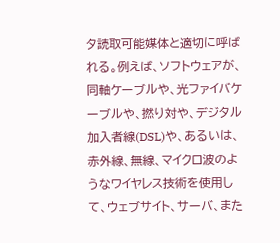タ読取可能媒体と適切に呼ばれる。例えば、ソフトウェアが、同軸ケーブルや、光ファイバケーブルや、撚り対や、デジタル加入者線(DSL)や、あるいは、赤外線、無線、マイクロ波のようなワイヤレス技術を使用して、ウェブサイト、サーバ、また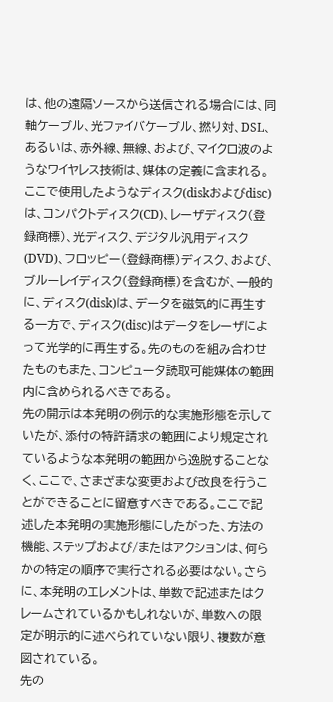は、他の遠隔ソースから送信される場合には、同軸ケーブル、光ファイバケーブル、撚り対、DSL、あるいは、赤外線、無線、および、マイクロ波のようなワイヤレス技術は、媒体の定義に含まれる。ここで使用したようなディスク(diskおよびdisc)は、コンパクトディスク(CD)、レーザディスク(登録商標)、光ディスク、デジタル汎用ディスク(DVD)、フロッピー(登録商標)ディスク、および、ブルーレイディスク(登録商標)を含むが、一般的に、ディスク(disk)は、データを磁気的に再生する一方で、ディスク(disc)はデータをレーザによって光学的に再生する。先のものを組み合わせたものもまた、コンピュータ読取可能媒体の範囲内に含められるべきである。
先の開示は本発明の例示的な実施形態を示していたが、添付の特許請求の範囲により規定されているような本発明の範囲から逸脱することなく、ここで、さまざまな変更および改良を行うことができることに留意すべきである。ここで記述した本発明の実施形態にしたがった、方法の機能、ステップおよび/またはアクションは、何らかの特定の順序で実行される必要はない。さらに、本発明のエレメントは、単数で記述またはクレームされているかもしれないが、単数への限定が明示的に述べられていない限り、複数が意図されている。
先の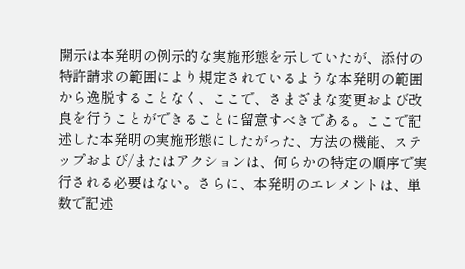開示は本発明の例示的な実施形態を示していたが、添付の特許請求の範囲により規定されているような本発明の範囲から逸脱することなく、ここで、さまざまな変更および改良を行うことができることに留意すべきである。ここで記述した本発明の実施形態にしたがった、方法の機能、ステップおよび/またはアクションは、何らかの特定の順序で実行される必要はない。さらに、本発明のエレメントは、単数で記述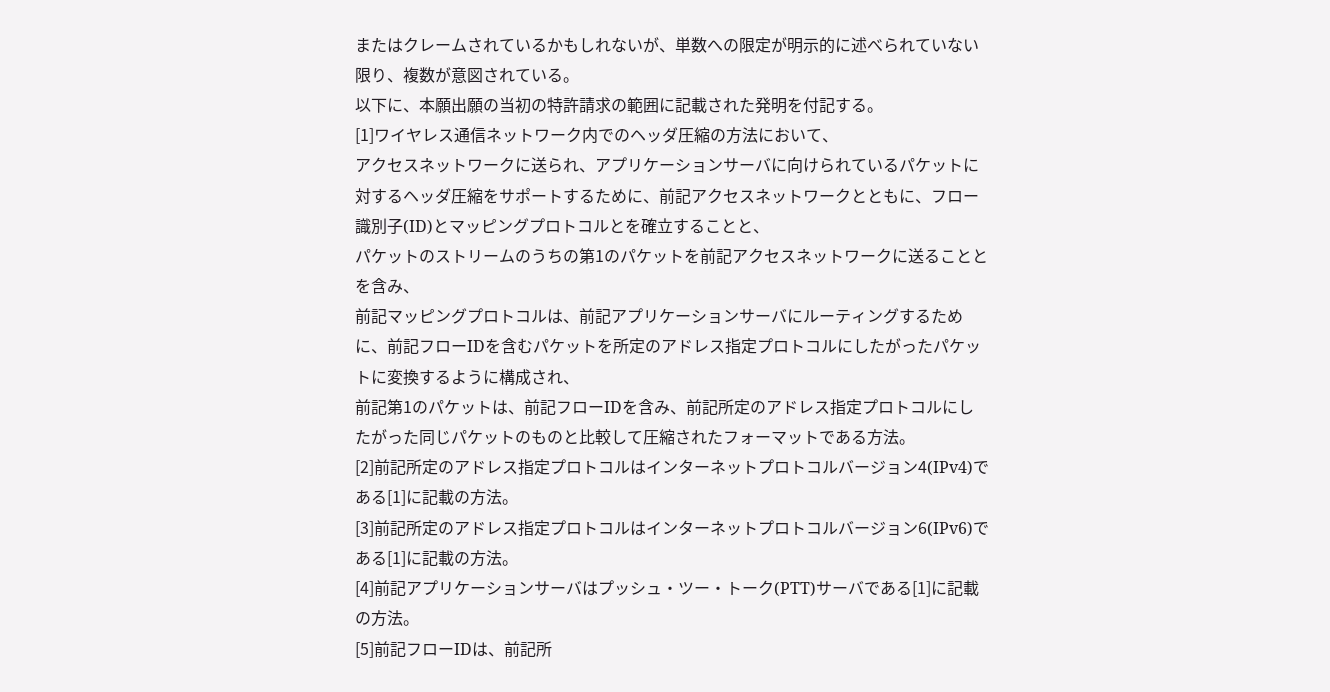またはクレームされているかもしれないが、単数への限定が明示的に述べられていない限り、複数が意図されている。
以下に、本願出願の当初の特許請求の範囲に記載された発明を付記する。
[1]ワイヤレス通信ネットワーク内でのヘッダ圧縮の方法において、
アクセスネットワークに送られ、アプリケーションサーバに向けられているパケットに対するヘッダ圧縮をサポートするために、前記アクセスネットワークとともに、フロー識別子(ID)とマッピングプロトコルとを確立することと、
パケットのストリームのうちの第1のパケットを前記アクセスネットワークに送ることとを含み、
前記マッピングプロトコルは、前記アプリケーションサーバにルーティングするために、前記フローIDを含むパケットを所定のアドレス指定プロトコルにしたがったパケットに変換するように構成され、
前記第1のパケットは、前記フローIDを含み、前記所定のアドレス指定プロトコルにしたがった同じパケットのものと比較して圧縮されたフォーマットである方法。
[2]前記所定のアドレス指定プロトコルはインターネットプロトコルバージョン4(IPv4)である[1]に記載の方法。
[3]前記所定のアドレス指定プロトコルはインターネットプロトコルバージョン6(IPv6)である[1]に記載の方法。
[4]前記アプリケーションサーバはプッシュ・ツー・トーク(PTT)サーバである[1]に記載の方法。
[5]前記フローIDは、前記所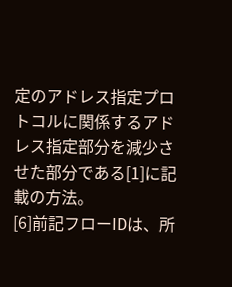定のアドレス指定プロトコルに関係するアドレス指定部分を減少させた部分である[1]に記載の方法。
[6]前記フローIDは、所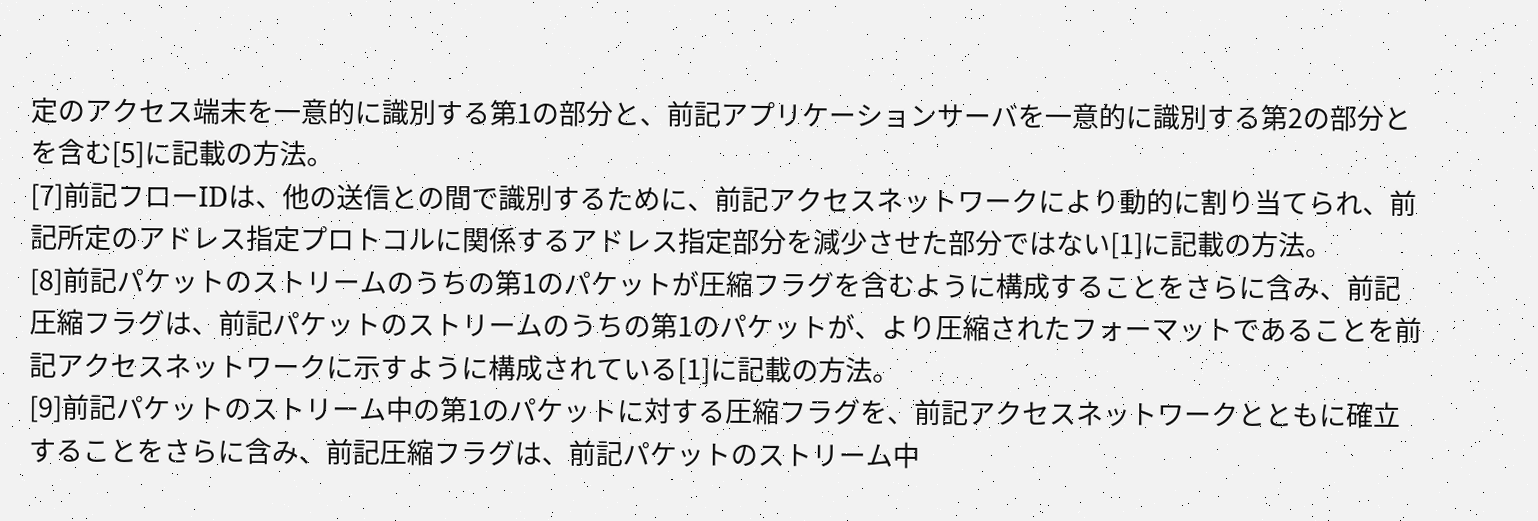定のアクセス端末を一意的に識別する第1の部分と、前記アプリケーションサーバを一意的に識別する第2の部分とを含む[5]に記載の方法。
[7]前記フローIDは、他の送信との間で識別するために、前記アクセスネットワークにより動的に割り当てられ、前記所定のアドレス指定プロトコルに関係するアドレス指定部分を減少させた部分ではない[1]に記載の方法。
[8]前記パケットのストリームのうちの第1のパケットが圧縮フラグを含むように構成することをさらに含み、前記圧縮フラグは、前記パケットのストリームのうちの第1のパケットが、より圧縮されたフォーマットであることを前記アクセスネットワークに示すように構成されている[1]に記載の方法。
[9]前記パケットのストリーム中の第1のパケットに対する圧縮フラグを、前記アクセスネットワークとともに確立することをさらに含み、前記圧縮フラグは、前記パケットのストリーム中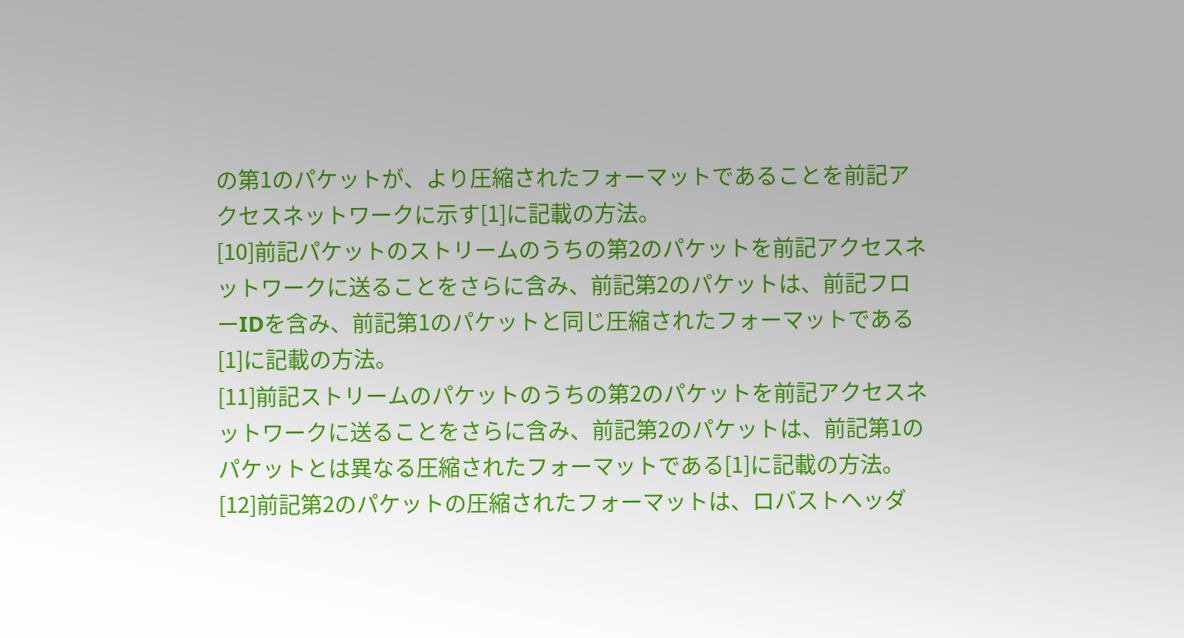の第1のパケットが、より圧縮されたフォーマットであることを前記アクセスネットワークに示す[1]に記載の方法。
[10]前記パケットのストリームのうちの第2のパケットを前記アクセスネットワークに送ることをさらに含み、前記第2のパケットは、前記フローIDを含み、前記第1のパケットと同じ圧縮されたフォーマットである[1]に記載の方法。
[11]前記ストリームのパケットのうちの第2のパケットを前記アクセスネットワークに送ることをさらに含み、前記第2のパケットは、前記第1のパケットとは異なる圧縮されたフォーマットである[1]に記載の方法。
[12]前記第2のパケットの圧縮されたフォーマットは、ロバストヘッダ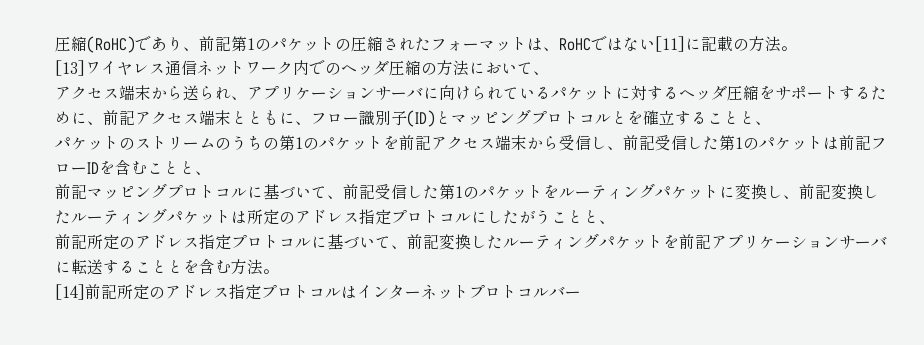圧縮(RoHC)であり、前記第1のパケットの圧縮されたフォーマットは、RoHCではない[11]に記載の方法。
[13]ワイヤレス通信ネットワーク内でのヘッダ圧縮の方法において、
アクセス端末から送られ、アプリケーションサーバに向けられているパケットに対するヘッダ圧縮をサポートするために、前記アクセス端末とともに、フロー識別子(ID)とマッピングプロトコルとを確立することと、
パケットのストリームのうちの第1のパケットを前記アクセス端末から受信し、前記受信した第1のパケットは前記フローIDを含むことと、
前記マッピングプロトコルに基づいて、前記受信した第1のパケットをルーティングパケットに変換し、前記変換したルーティングパケットは所定のアドレス指定プロトコルにしたがうことと、
前記所定のアドレス指定プロトコルに基づいて、前記変換したルーティングパケットを前記アプリケーションサーバに転送することとを含む方法。
[14]前記所定のアドレス指定プロトコルはインターネットプロトコルバー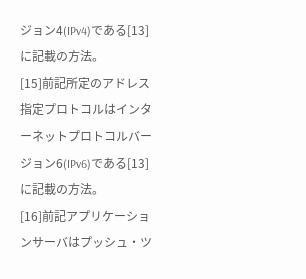ジョン4(IPv4)である[13]に記載の方法。
[15]前記所定のアドレス指定プロトコルはインターネットプロトコルバージョン6(IPv6)である[13]に記載の方法。
[16]前記アプリケーションサーバはプッシュ・ツ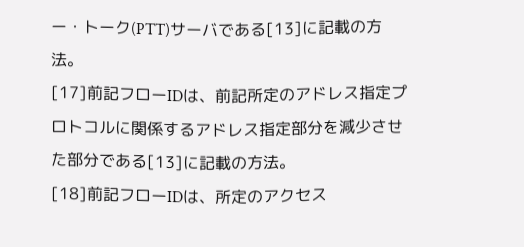ー・トーク(PTT)サーバである[13]に記載の方法。
[17]前記フローIDは、前記所定のアドレス指定プロトコルに関係するアドレス指定部分を減少させた部分である[13]に記載の方法。
[18]前記フローIDは、所定のアクセス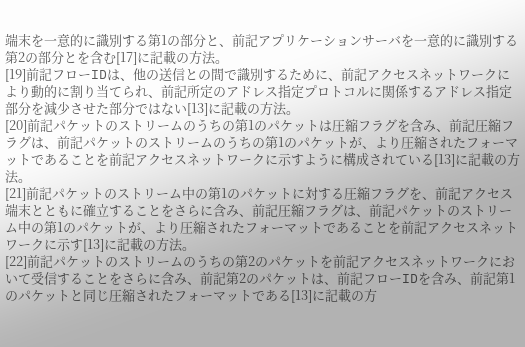端末を一意的に識別する第1の部分と、前記アプリケーションサーバを一意的に識別する第2の部分とを含む[17]に記載の方法。
[19]前記フローIDは、他の送信との間で識別するために、前記アクセスネットワークにより動的に割り当てられ、前記所定のアドレス指定プロトコルに関係するアドレス指定部分を減少させた部分ではない[13]に記載の方法。
[20]前記パケットのストリームのうちの第1のパケットは圧縮フラグを含み、前記圧縮フラグは、前記パケットのストリームのうちの第1のパケットが、より圧縮されたフォーマットであることを前記アクセスネットワークに示すように構成されている[13]に記載の方法。
[21]前記パケットのストリーム中の第1のパケットに対する圧縮フラグを、前記アクセス端末とともに確立することをさらに含み、前記圧縮フラグは、前記パケットのストリーム中の第1のパケットが、より圧縮されたフォーマットであることを前記アクセスネットワークに示す[13]に記載の方法。
[22]前記パケットのストリームのうちの第2のパケットを前記アクセスネットワークにおいて受信することをさらに含み、前記第2のパケットは、前記フローIDを含み、前記第1のパケットと同じ圧縮されたフォーマットである[13]に記載の方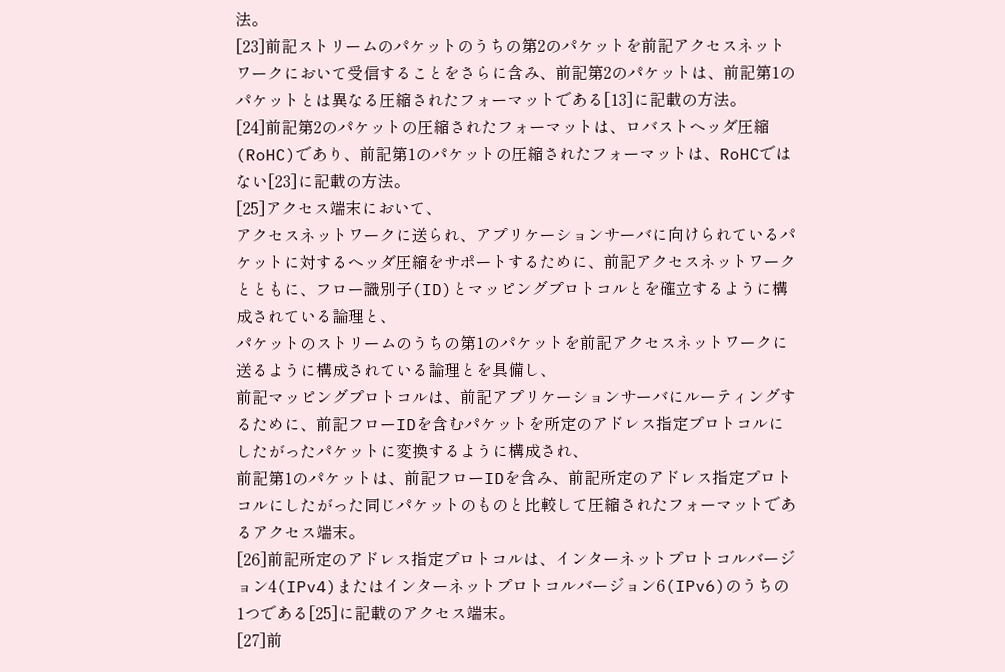法。
[23]前記ストリームのパケットのうちの第2のパケットを前記アクセスネットワークにおいて受信することをさらに含み、前記第2のパケットは、前記第1のパケットとは異なる圧縮されたフォーマットである[13]に記載の方法。
[24]前記第2のパケットの圧縮されたフォーマットは、ロバストヘッダ圧縮(RoHC)であり、前記第1のパケットの圧縮されたフォーマットは、RoHCではない[23]に記載の方法。
[25]アクセス端末において、
アクセスネットワークに送られ、アプリケーションサーバに向けられているパケットに対するヘッダ圧縮をサポートするために、前記アクセスネットワークとともに、フロー識別子(ID)とマッピングプロトコルとを確立するように構成されている論理と、
パケットのストリームのうちの第1のパケットを前記アクセスネットワークに送るように構成されている論理とを具備し、
前記マッピングプロトコルは、前記アプリケーションサーバにルーティングするために、前記フローIDを含むパケットを所定のアドレス指定プロトコルにしたがったパケットに変換するように構成され、
前記第1のパケットは、前記フローIDを含み、前記所定のアドレス指定プロトコルにしたがった同じパケットのものと比較して圧縮されたフォーマットであるアクセス端末。
[26]前記所定のアドレス指定プロトコルは、インターネットプロトコルバージョン4(IPv4)またはインターネットプロトコルバージョン6(IPv6)のうちの1つである[25]に記載のアクセス端末。
[27]前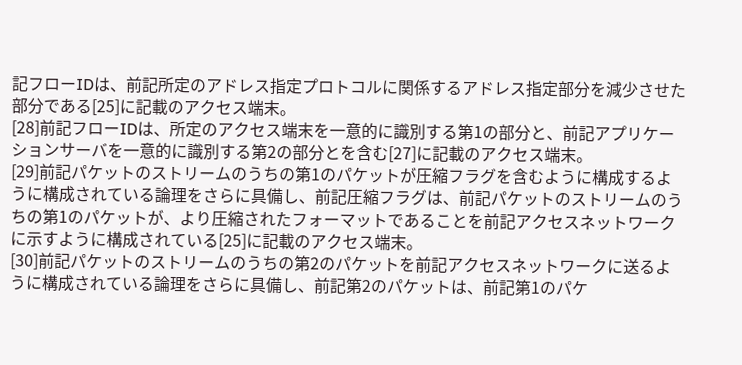記フローIDは、前記所定のアドレス指定プロトコルに関係するアドレス指定部分を減少させた部分である[25]に記載のアクセス端末。
[28]前記フローIDは、所定のアクセス端末を一意的に識別する第1の部分と、前記アプリケーションサーバを一意的に識別する第2の部分とを含む[27]に記載のアクセス端末。
[29]前記パケットのストリームのうちの第1のパケットが圧縮フラグを含むように構成するように構成されている論理をさらに具備し、前記圧縮フラグは、前記パケットのストリームのうちの第1のパケットが、より圧縮されたフォーマットであることを前記アクセスネットワークに示すように構成されている[25]に記載のアクセス端末。
[30]前記パケットのストリームのうちの第2のパケットを前記アクセスネットワークに送るように構成されている論理をさらに具備し、前記第2のパケットは、前記第1のパケ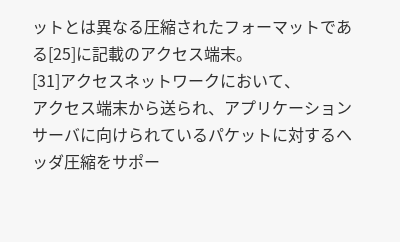ットとは異なる圧縮されたフォーマットである[25]に記載のアクセス端末。
[31]アクセスネットワークにおいて、
アクセス端末から送られ、アプリケーションサーバに向けられているパケットに対するヘッダ圧縮をサポー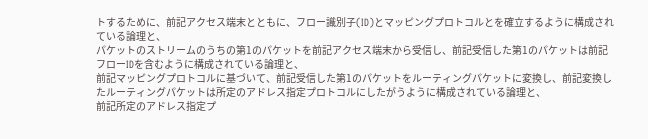トするために、前記アクセス端末とともに、フロー識別子(ID)とマッピングプロトコルとを確立するように構成されている論理と、
パケットのストリームのうちの第1のパケットを前記アクセス端末から受信し、前記受信した第1のパケットは前記フローIDを含むように構成されている論理と、
前記マッピングプロトコルに基づいて、前記受信した第1のパケットをルーティングパケットに変換し、前記変換したルーティングパケットは所定のアドレス指定プロトコルにしたがうように構成されている論理と、
前記所定のアドレス指定プ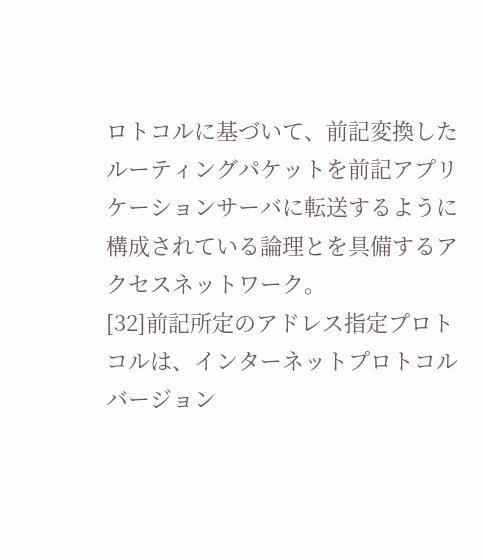ロトコルに基づいて、前記変換したルーティングパケットを前記アプリケーションサーバに転送するように構成されている論理とを具備するアクセスネットワーク。
[32]前記所定のアドレス指定プロトコルは、インターネットプロトコルバージョン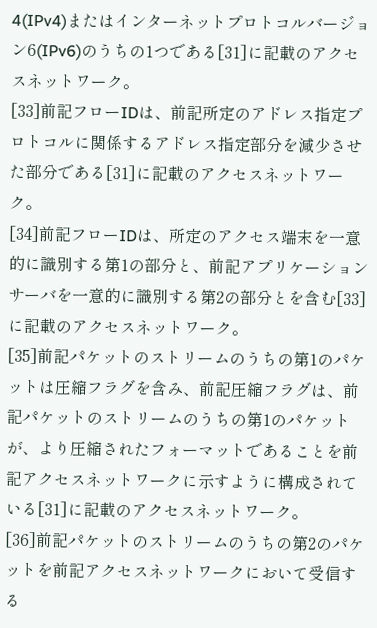4(IPv4)またはインターネットプロトコルバージョン6(IPv6)のうちの1つである[31]に記載のアクセスネットワーク。
[33]前記フローIDは、前記所定のアドレス指定プロトコルに関係するアドレス指定部分を減少させた部分である[31]に記載のアクセスネットワーク。
[34]前記フローIDは、所定のアクセス端末を一意的に識別する第1の部分と、前記アプリケーションサーバを一意的に識別する第2の部分とを含む[33]に記載のアクセスネットワーク。
[35]前記パケットのストリームのうちの第1のパケットは圧縮フラグを含み、前記圧縮フラグは、前記パケットのストリームのうちの第1のパケットが、より圧縮されたフォーマットであることを前記アクセスネットワークに示すように構成されている[31]に記載のアクセスネットワーク。
[36]前記パケットのストリームのうちの第2のパケットを前記アクセスネットワークにおいて受信する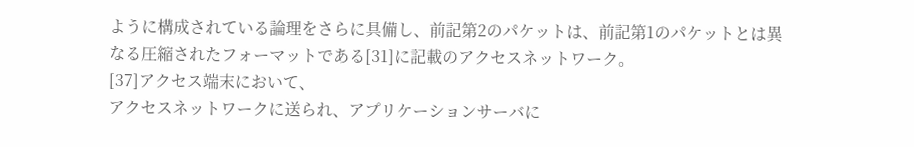ように構成されている論理をさらに具備し、前記第2のパケットは、前記第1のパケットとは異なる圧縮されたフォーマットである[31]に記載のアクセスネットワーク。
[37]アクセス端末において、
アクセスネットワークに送られ、アプリケーションサーバに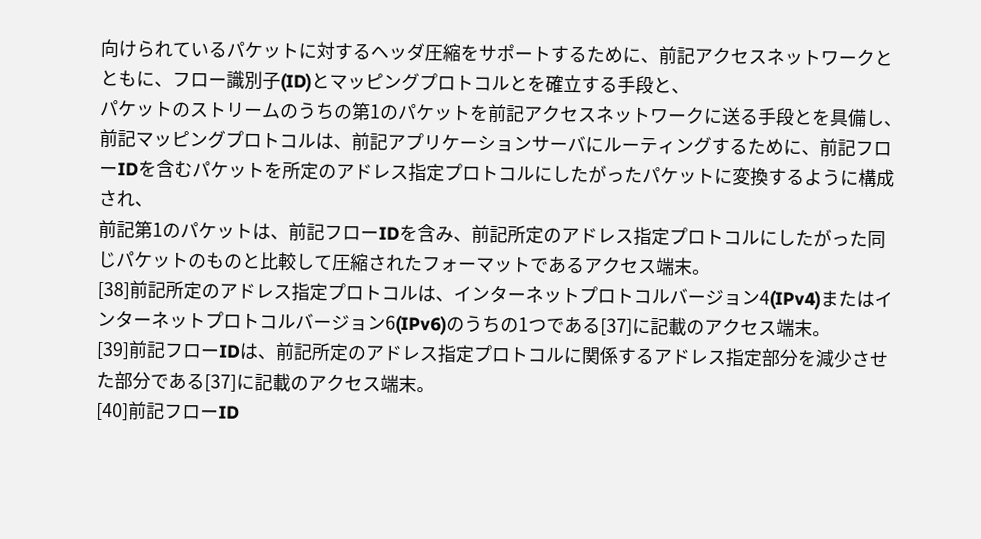向けられているパケットに対するヘッダ圧縮をサポートするために、前記アクセスネットワークとともに、フロー識別子(ID)とマッピングプロトコルとを確立する手段と、
パケットのストリームのうちの第1のパケットを前記アクセスネットワークに送る手段とを具備し、
前記マッピングプロトコルは、前記アプリケーションサーバにルーティングするために、前記フローIDを含むパケットを所定のアドレス指定プロトコルにしたがったパケットに変換するように構成され、
前記第1のパケットは、前記フローIDを含み、前記所定のアドレス指定プロトコルにしたがった同じパケットのものと比較して圧縮されたフォーマットであるアクセス端末。
[38]前記所定のアドレス指定プロトコルは、インターネットプロトコルバージョン4(IPv4)またはインターネットプロトコルバージョン6(IPv6)のうちの1つである[37]に記載のアクセス端末。
[39]前記フローIDは、前記所定のアドレス指定プロトコルに関係するアドレス指定部分を減少させた部分である[37]に記載のアクセス端末。
[40]前記フローID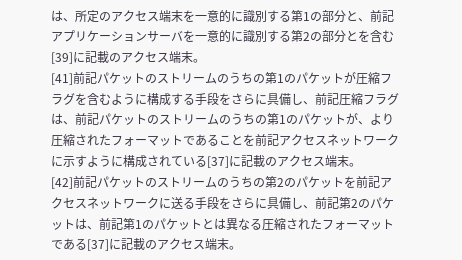は、所定のアクセス端末を一意的に識別する第1の部分と、前記アプリケーションサーバを一意的に識別する第2の部分とを含む[39]に記載のアクセス端末。
[41]前記パケットのストリームのうちの第1のパケットが圧縮フラグを含むように構成する手段をさらに具備し、前記圧縮フラグは、前記パケットのストリームのうちの第1のパケットが、より圧縮されたフォーマットであることを前記アクセスネットワークに示すように構成されている[37]に記載のアクセス端末。
[42]前記パケットのストリームのうちの第2のパケットを前記アクセスネットワークに送る手段をさらに具備し、前記第2のパケットは、前記第1のパケットとは異なる圧縮されたフォーマットである[37]に記載のアクセス端末。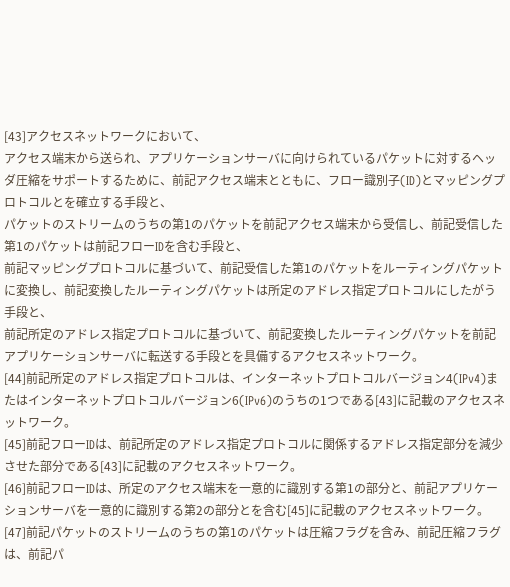[43]アクセスネットワークにおいて、
アクセス端末から送られ、アプリケーションサーバに向けられているパケットに対するヘッダ圧縮をサポートするために、前記アクセス端末とともに、フロー識別子(ID)とマッピングプロトコルとを確立する手段と、
パケットのストリームのうちの第1のパケットを前記アクセス端末から受信し、前記受信した第1のパケットは前記フローIDを含む手段と、
前記マッピングプロトコルに基づいて、前記受信した第1のパケットをルーティングパケットに変換し、前記変換したルーティングパケットは所定のアドレス指定プロトコルにしたがう手段と、
前記所定のアドレス指定プロトコルに基づいて、前記変換したルーティングパケットを前記アプリケーションサーバに転送する手段とを具備するアクセスネットワーク。
[44]前記所定のアドレス指定プロトコルは、インターネットプロトコルバージョン4(IPv4)またはインターネットプロトコルバージョン6(IPv6)のうちの1つである[43]に記載のアクセスネットワーク。
[45]前記フローIDは、前記所定のアドレス指定プロトコルに関係するアドレス指定部分を減少させた部分である[43]に記載のアクセスネットワーク。
[46]前記フローIDは、所定のアクセス端末を一意的に識別する第1の部分と、前記アプリケーションサーバを一意的に識別する第2の部分とを含む[45]に記載のアクセスネットワーク。
[47]前記パケットのストリームのうちの第1のパケットは圧縮フラグを含み、前記圧縮フラグは、前記パ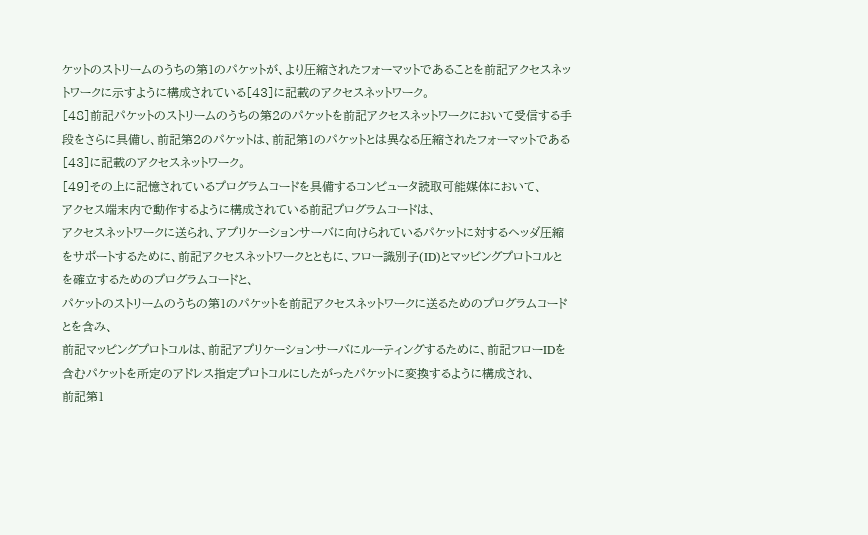ケットのストリームのうちの第1のパケットが、より圧縮されたフォーマットであることを前記アクセスネットワークに示すように構成されている[43]に記載のアクセスネットワーク。
[48]前記パケットのストリームのうちの第2のパケットを前記アクセスネットワークにおいて受信する手段をさらに具備し、前記第2のパケットは、前記第1のパケットとは異なる圧縮されたフォーマットである[43]に記載のアクセスネットワーク。
[49]その上に記憶されているプログラムコードを具備するコンピュータ読取可能媒体において、
アクセス端末内で動作するように構成されている前記プログラムコードは、
アクセスネットワークに送られ、アプリケーションサーバに向けられているパケットに対するヘッダ圧縮をサポートするために、前記アクセスネットワークとともに、フロー識別子(ID)とマッピングプロトコルとを確立するためのプログラムコードと、
パケットのストリームのうちの第1のパケットを前記アクセスネットワークに送るためのプログラムコードとを含み、
前記マッピングプロトコルは、前記アプリケーションサーバにルーティングするために、前記フローIDを含むパケットを所定のアドレス指定プロトコルにしたがったパケットに変換するように構成され、
前記第1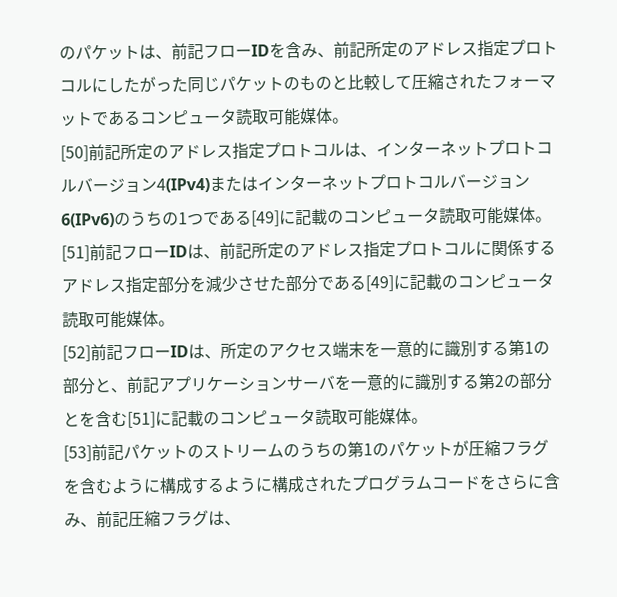のパケットは、前記フローIDを含み、前記所定のアドレス指定プロトコルにしたがった同じパケットのものと比較して圧縮されたフォーマットであるコンピュータ読取可能媒体。
[50]前記所定のアドレス指定プロトコルは、インターネットプロトコルバージョン4(IPv4)またはインターネットプロトコルバージョン6(IPv6)のうちの1つである[49]に記載のコンピュータ読取可能媒体。
[51]前記フローIDは、前記所定のアドレス指定プロトコルに関係するアドレス指定部分を減少させた部分である[49]に記載のコンピュータ読取可能媒体。
[52]前記フローIDは、所定のアクセス端末を一意的に識別する第1の部分と、前記アプリケーションサーバを一意的に識別する第2の部分とを含む[51]に記載のコンピュータ読取可能媒体。
[53]前記パケットのストリームのうちの第1のパケットが圧縮フラグを含むように構成するように構成されたプログラムコードをさらに含み、前記圧縮フラグは、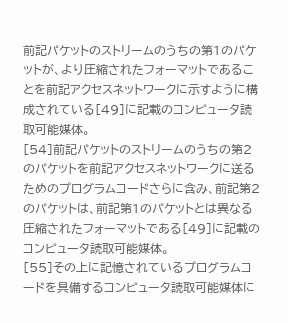前記パケットのストリームのうちの第1のパケットが、より圧縮されたフォーマットであることを前記アクセスネットワークに示すように構成されている[49]に記載のコンピュータ読取可能媒体。
[54]前記パケットのストリームのうちの第2のパケットを前記アクセスネットワークに送るためのプログラムコードさらに含み、前記第2のパケットは、前記第1のパケットとは異なる圧縮されたフォーマットである[49]に記載のコンピュータ読取可能媒体。
[55]その上に記憶されているプログラムコードを具備するコンピュータ読取可能媒体に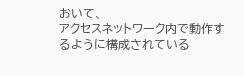おいて、
アクセスネットワーク内で動作するように構成されている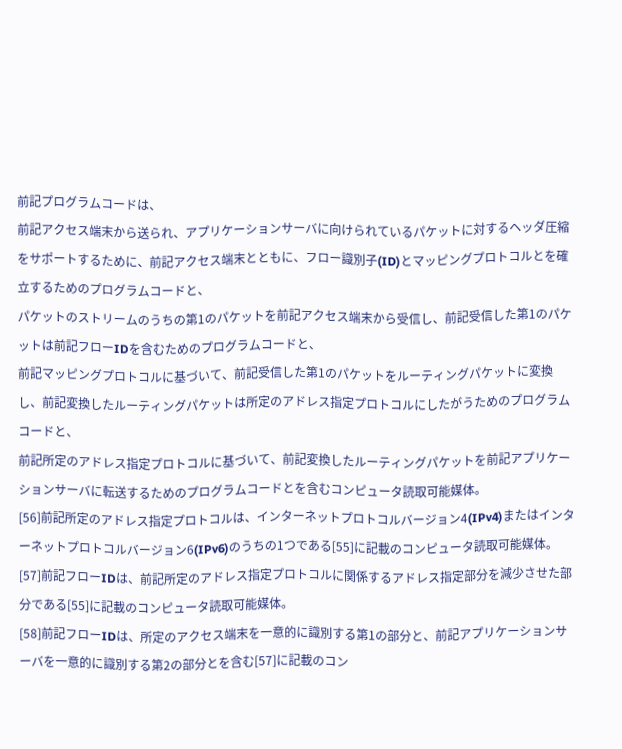前記プログラムコードは、
前記アクセス端末から送られ、アプリケーションサーバに向けられているパケットに対するヘッダ圧縮をサポートするために、前記アクセス端末とともに、フロー識別子(ID)とマッピングプロトコルとを確立するためのプログラムコードと、
パケットのストリームのうちの第1のパケットを前記アクセス端末から受信し、前記受信した第1のパケットは前記フローIDを含むためのプログラムコードと、
前記マッピングプロトコルに基づいて、前記受信した第1のパケットをルーティングパケットに変換し、前記変換したルーティングパケットは所定のアドレス指定プロトコルにしたがうためのプログラムコードと、
前記所定のアドレス指定プロトコルに基づいて、前記変換したルーティングパケットを前記アプリケーションサーバに転送するためのプログラムコードとを含むコンピュータ読取可能媒体。
[56]前記所定のアドレス指定プロトコルは、インターネットプロトコルバージョン4(IPv4)またはインターネットプロトコルバージョン6(IPv6)のうちの1つである[55]に記載のコンピュータ読取可能媒体。
[57]前記フローIDは、前記所定のアドレス指定プロトコルに関係するアドレス指定部分を減少させた部分である[55]に記載のコンピュータ読取可能媒体。
[58]前記フローIDは、所定のアクセス端末を一意的に識別する第1の部分と、前記アプリケーションサーバを一意的に識別する第2の部分とを含む[57]に記載のコン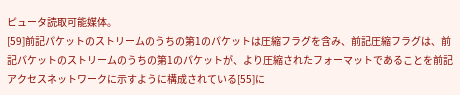ピュータ読取可能媒体。
[59]前記パケットのストリームのうちの第1のパケットは圧縮フラグを含み、前記圧縮フラグは、前記パケットのストリームのうちの第1のパケットが、より圧縮されたフォーマットであることを前記アクセスネットワークに示すように構成されている[55]に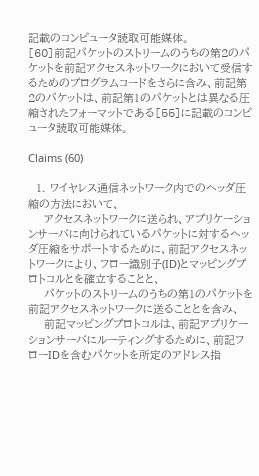記載のコンピュータ読取可能媒体。
[60]前記パケットのストリームのうちの第2のパケットを前記アクセスネットワークにおいて受信するためのプログラムコードをさらに含み、前記第2のパケットは、前記第1のパケットとは異なる圧縮されたフォーマットである[55]に記載のコンピュータ読取可能媒体。

Claims (60)

  1. ワイヤレス通信ネットワーク内でのヘッダ圧縮の方法において、
    アクセスネットワークに送られ、アプリケーションサーバに向けられているパケットに対するヘッダ圧縮をサポートするために、前記アクセスネットワークにより、フロー識別子(ID)とマッピングプロトコルとを確立することと、
    パケットのストリームのうちの第1のパケットを前記アクセスネットワークに送ることとを含み、
    前記マッピングプロトコルは、前記アプリケーションサーバにルーティングするために、前記フローIDを含むパケットを所定のアドレス指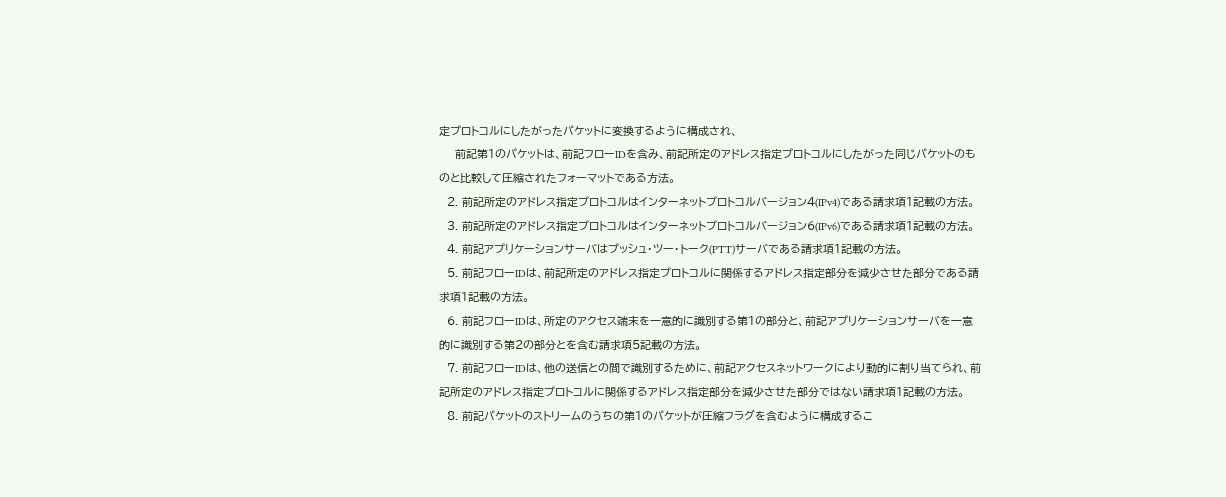定プロトコルにしたがったパケットに変換するように構成され、
    前記第1のパケットは、前記フローIDを含み、前記所定のアドレス指定プロトコルにしたがった同じパケットのものと比較して圧縮されたフォーマットである方法。
  2. 前記所定のアドレス指定プロトコルはインターネットプロトコルバージョン4(IPv4)である請求項1記載の方法。
  3. 前記所定のアドレス指定プロトコルはインターネットプロトコルバージョン6(IPv6)である請求項1記載の方法。
  4. 前記アプリケーションサーバはプッシュ・ツー・トーク(PTT)サーバである請求項1記載の方法。
  5. 前記フローIDは、前記所定のアドレス指定プロトコルに関係するアドレス指定部分を減少させた部分である請求項1記載の方法。
  6. 前記フローIDは、所定のアクセス端末を一意的に識別する第1の部分と、前記アプリケーションサーバを一意的に識別する第2の部分とを含む請求項5記載の方法。
  7. 前記フローIDは、他の送信との間で識別するために、前記アクセスネットワークにより動的に割り当てられ、前記所定のアドレス指定プロトコルに関係するアドレス指定部分を減少させた部分ではない請求項1記載の方法。
  8. 前記パケットのストリームのうちの第1のパケットが圧縮フラグを含むように構成するこ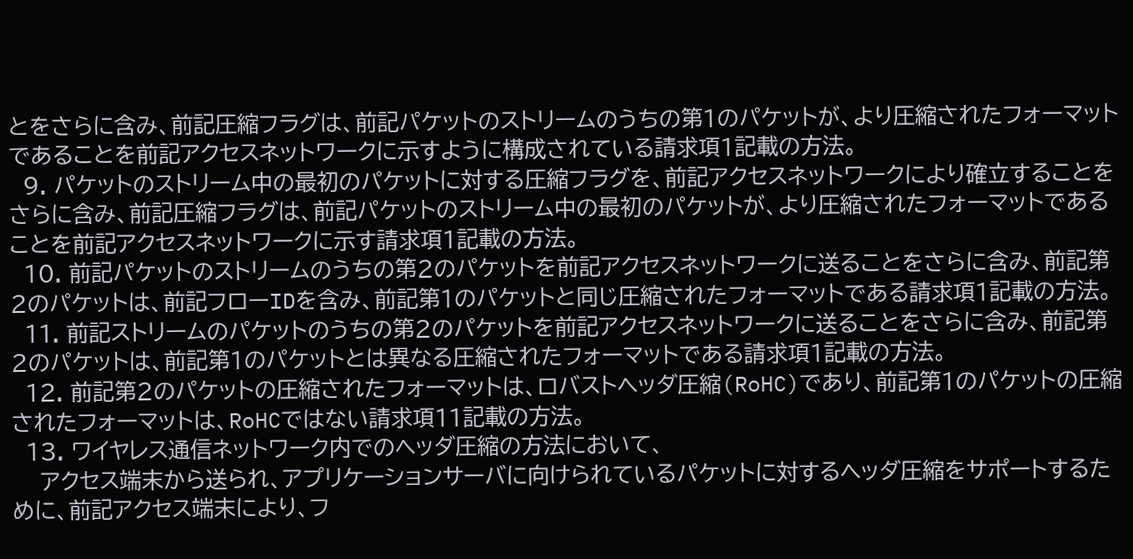とをさらに含み、前記圧縮フラグは、前記パケットのストリームのうちの第1のパケットが、より圧縮されたフォーマットであることを前記アクセスネットワークに示すように構成されている請求項1記載の方法。
  9. パケットのストリーム中の最初のパケットに対する圧縮フラグを、前記アクセスネットワークにより確立することをさらに含み、前記圧縮フラグは、前記パケットのストリーム中の最初のパケットが、より圧縮されたフォーマットであることを前記アクセスネットワークに示す請求項1記載の方法。
  10. 前記パケットのストリームのうちの第2のパケットを前記アクセスネットワークに送ることをさらに含み、前記第2のパケットは、前記フローIDを含み、前記第1のパケットと同じ圧縮されたフォーマットである請求項1記載の方法。
  11. 前記ストリームのパケットのうちの第2のパケットを前記アクセスネットワークに送ることをさらに含み、前記第2のパケットは、前記第1のパケットとは異なる圧縮されたフォーマットである請求項1記載の方法。
  12. 前記第2のパケットの圧縮されたフォーマットは、ロバストヘッダ圧縮(RoHC)であり、前記第1のパケットの圧縮されたフォーマットは、RoHCではない請求項11記載の方法。
  13. ワイヤレス通信ネットワーク内でのヘッダ圧縮の方法において、
    アクセス端末から送られ、アプリケーションサーバに向けられているパケットに対するヘッダ圧縮をサポートするために、前記アクセス端末により、フ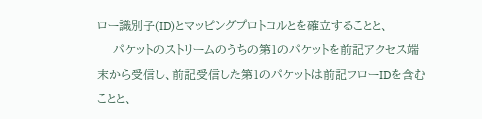ロー識別子(ID)とマッピングプロトコルとを確立することと、
    パケットのストリームのうちの第1のパケットを前記アクセス端末から受信し、前記受信した第1のパケットは前記フローIDを含むことと、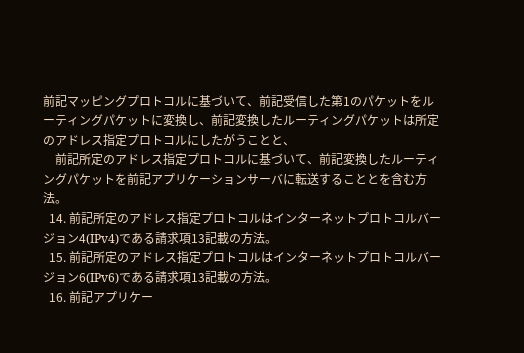前記マッピングプロトコルに基づいて、前記受信した第1のパケットをルーティングパケットに変換し、前記変換したルーティングパケットは所定のアドレス指定プロトコルにしたがうことと、
    前記所定のアドレス指定プロトコルに基づいて、前記変換したルーティングパケットを前記アプリケーションサーバに転送することとを含む方法。
  14. 前記所定のアドレス指定プロトコルはインターネットプロトコルバージョン4(IPv4)である請求項13記載の方法。
  15. 前記所定のアドレス指定プロトコルはインターネットプロトコルバージョン6(IPv6)である請求項13記載の方法。
  16. 前記アプリケー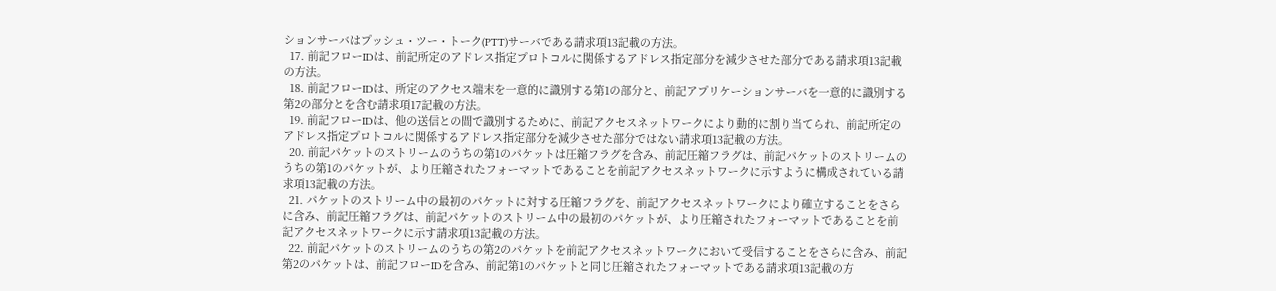ションサーバはプッシュ・ツー・トーク(PTT)サーバである請求項13記載の方法。
  17. 前記フローIDは、前記所定のアドレス指定プロトコルに関係するアドレス指定部分を減少させた部分である請求項13記載の方法。
  18. 前記フローIDは、所定のアクセス端末を一意的に識別する第1の部分と、前記アプリケーションサーバを一意的に識別する第2の部分とを含む請求項17記載の方法。
  19. 前記フローIDは、他の送信との間で識別するために、前記アクセスネットワークにより動的に割り当てられ、前記所定のアドレス指定プロトコルに関係するアドレス指定部分を減少させた部分ではない請求項13記載の方法。
  20. 前記パケットのストリームのうちの第1のパケットは圧縮フラグを含み、前記圧縮フラグは、前記パケットのストリームのうちの第1のパケットが、より圧縮されたフォーマットであることを前記アクセスネットワークに示すように構成されている請求項13記載の方法。
  21. パケットのストリーム中の最初のパケットに対する圧縮フラグを、前記アクセスネットワークにより確立することをさらに含み、前記圧縮フラグは、前記パケットのストリーム中の最初のパケットが、より圧縮されたフォーマットであることを前記アクセスネットワークに示す請求項13記載の方法。
  22. 前記パケットのストリームのうちの第2のパケットを前記アクセスネットワークにおいて受信することをさらに含み、前記第2のパケットは、前記フローIDを含み、前記第1のパケットと同じ圧縮されたフォーマットである請求項13記載の方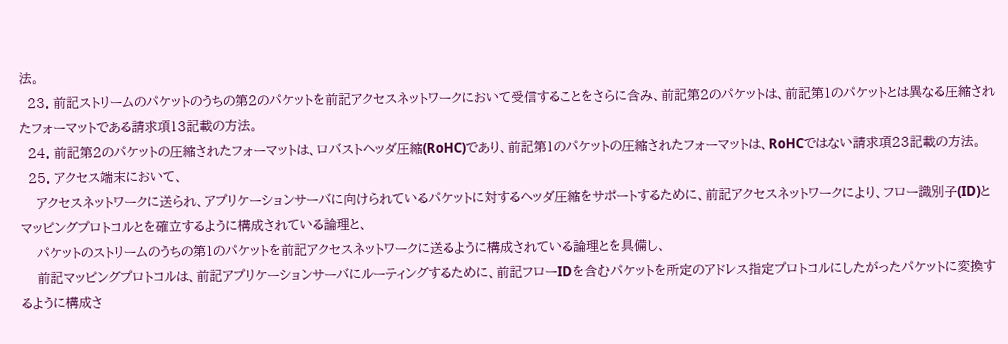法。
  23. 前記ストリームのパケットのうちの第2のパケットを前記アクセスネットワークにおいて受信することをさらに含み、前記第2のパケットは、前記第1のパケットとは異なる圧縮されたフォーマットである請求項13記載の方法。
  24. 前記第2のパケットの圧縮されたフォーマットは、ロバストヘッダ圧縮(RoHC)であり、前記第1のパケットの圧縮されたフォーマットは、RoHCではない請求項23記載の方法。
  25. アクセス端末において、
    アクセスネットワークに送られ、アプリケーションサーバに向けられているパケットに対するヘッダ圧縮をサポートするために、前記アクセスネットワークにより、フロー識別子(ID)とマッピングプロトコルとを確立するように構成されている論理と、
    パケットのストリームのうちの第1のパケットを前記アクセスネットワークに送るように構成されている論理とを具備し、
    前記マッピングプロトコルは、前記アプリケーションサーバにルーティングするために、前記フローIDを含むパケットを所定のアドレス指定プロトコルにしたがったパケットに変換するように構成さ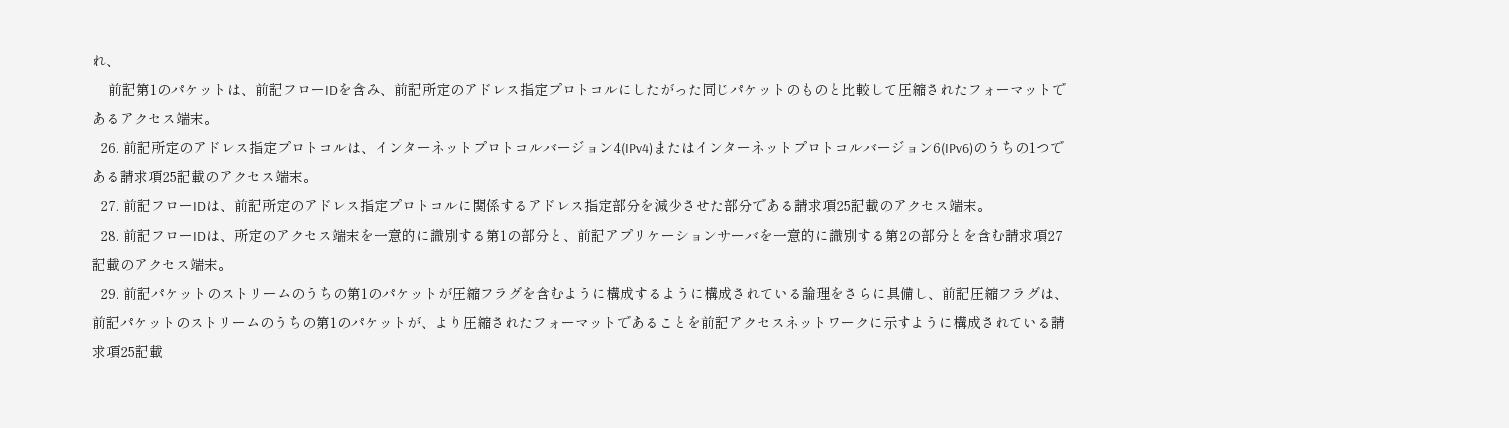れ、
    前記第1のパケットは、前記フローIDを含み、前記所定のアドレス指定プロトコルにしたがった同じパケットのものと比較して圧縮されたフォーマットであるアクセス端末。
  26. 前記所定のアドレス指定プロトコルは、インターネットプロトコルバージョン4(IPv4)またはインターネットプロトコルバージョン6(IPv6)のうちの1つである請求項25記載のアクセス端末。
  27. 前記フローIDは、前記所定のアドレス指定プロトコルに関係するアドレス指定部分を減少させた部分である請求項25記載のアクセス端末。
  28. 前記フローIDは、所定のアクセス端末を一意的に識別する第1の部分と、前記アプリケーションサーバを一意的に識別する第2の部分とを含む請求項27記載のアクセス端末。
  29. 前記パケットのストリームのうちの第1のパケットが圧縮フラグを含むように構成するように構成されている論理をさらに具備し、前記圧縮フラグは、前記パケットのストリームのうちの第1のパケットが、より圧縮されたフォーマットであることを前記アクセスネットワークに示すように構成されている請求項25記載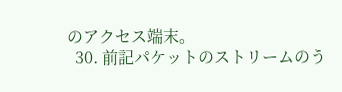のアクセス端末。
  30. 前記パケットのストリームのう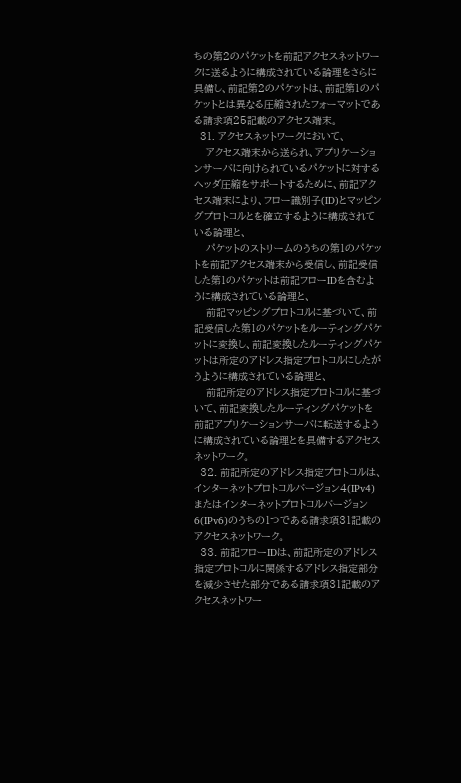ちの第2のパケットを前記アクセスネットワークに送るように構成されている論理をさらに具備し、前記第2のパケットは、前記第1のパケットとは異なる圧縮されたフォーマットである請求項25記載のアクセス端末。
  31. アクセスネットワークにおいて、
    アクセス端末から送られ、アプリケーションサーバに向けられているパケットに対するヘッダ圧縮をサポートするために、前記アクセス端末により、フロー識別子(ID)とマッピングプロトコルとを確立するように構成されている論理と、
    パケットのストリームのうちの第1のパケットを前記アクセス端末から受信し、前記受信した第1のパケットは前記フローIDを含むように構成されている論理と、
    前記マッピングプロトコルに基づいて、前記受信した第1のパケットをルーティングパケットに変換し、前記変換したルーティングパケットは所定のアドレス指定プロトコルにしたがうように構成されている論理と、
    前記所定のアドレス指定プロトコルに基づいて、前記変換したルーティングパケットを前記アプリケーションサーバに転送するように構成されている論理とを具備するアクセスネットワーク。
  32. 前記所定のアドレス指定プロトコルは、インターネットプロトコルバージョン4(IPv4)またはインターネットプロトコルバージョン6(IPv6)のうちの1つである請求項31記載のアクセスネットワーク。
  33. 前記フローIDは、前記所定のアドレス指定プロトコルに関係するアドレス指定部分を減少させた部分である請求項31記載のアクセスネットワー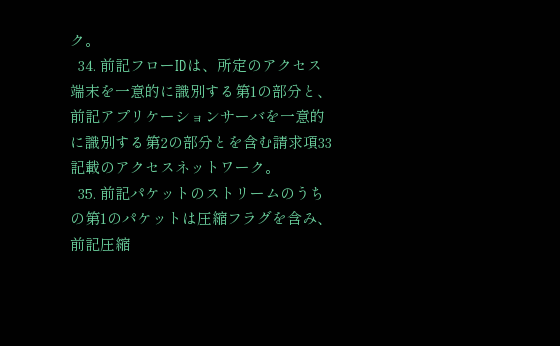ク。
  34. 前記フローIDは、所定のアクセス端末を一意的に識別する第1の部分と、前記アプリケーションサーバを一意的に識別する第2の部分とを含む請求項33記載のアクセスネットワーク。
  35. 前記パケットのストリームのうちの第1のパケットは圧縮フラグを含み、前記圧縮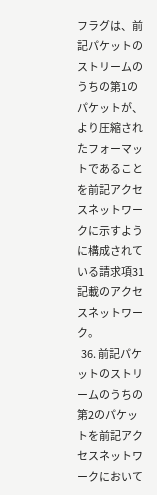フラグは、前記パケットのストリームのうちの第1のパケットが、より圧縮されたフォーマットであることを前記アクセスネットワークに示すように構成されている請求項31記載のアクセスネットワーク。
  36. 前記パケットのストリームのうちの第2のパケットを前記アクセスネットワークにおいて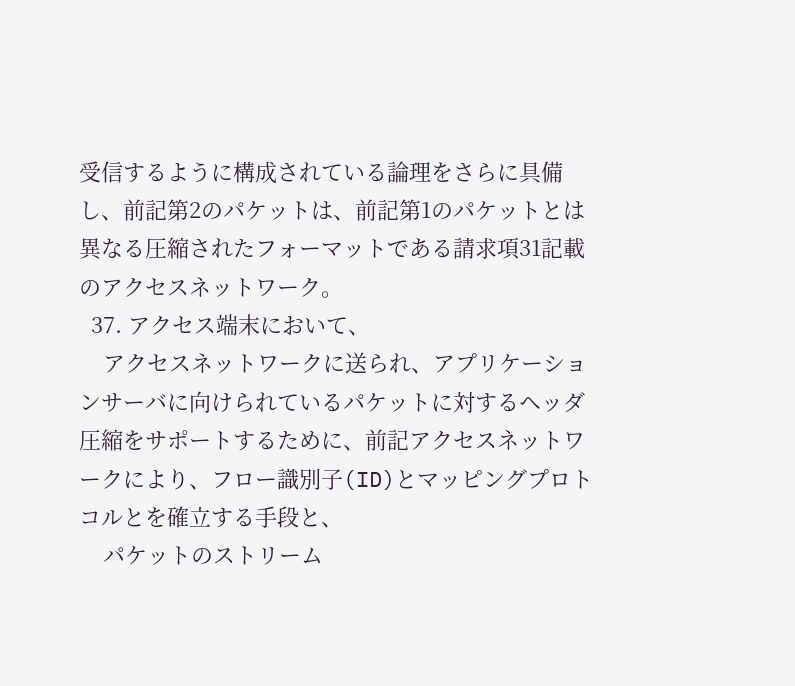受信するように構成されている論理をさらに具備し、前記第2のパケットは、前記第1のパケットとは異なる圧縮されたフォーマットである請求項31記載のアクセスネットワーク。
  37. アクセス端末において、
    アクセスネットワークに送られ、アプリケーションサーバに向けられているパケットに対するヘッダ圧縮をサポートするために、前記アクセスネットワークにより、フロー識別子(ID)とマッピングプロトコルとを確立する手段と、
    パケットのストリーム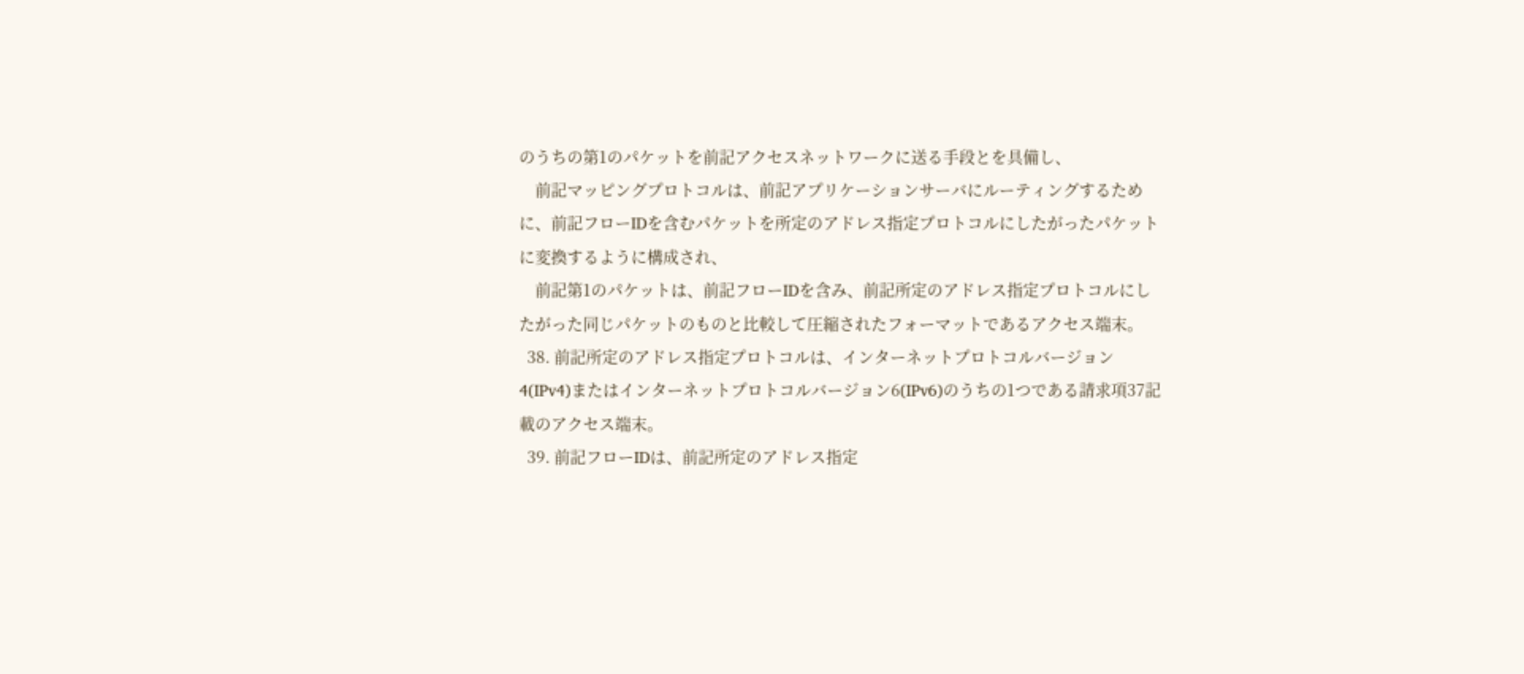のうちの第1のパケットを前記アクセスネットワークに送る手段とを具備し、
    前記マッピングプロトコルは、前記アプリケーションサーバにルーティングするために、前記フローIDを含むパケットを所定のアドレス指定プロトコルにしたがったパケットに変換するように構成され、
    前記第1のパケットは、前記フローIDを含み、前記所定のアドレス指定プロトコルにしたがった同じパケットのものと比較して圧縮されたフォーマットであるアクセス端末。
  38. 前記所定のアドレス指定プロトコルは、インターネットプロトコルバージョン4(IPv4)またはインターネットプロトコルバージョン6(IPv6)のうちの1つである請求項37記載のアクセス端末。
  39. 前記フローIDは、前記所定のアドレス指定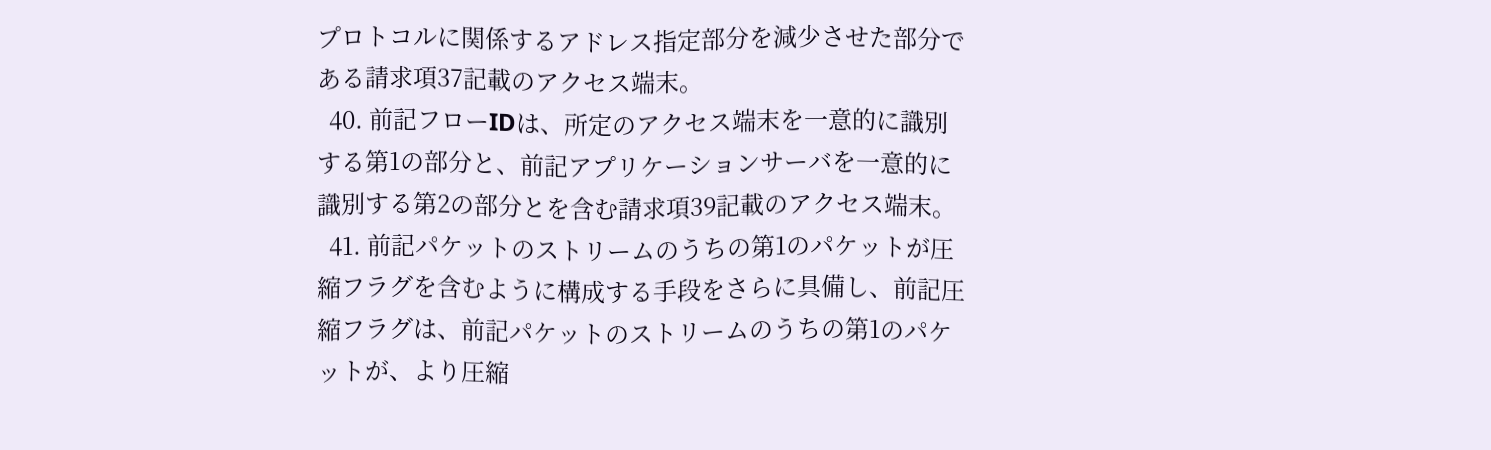プロトコルに関係するアドレス指定部分を減少させた部分である請求項37記載のアクセス端末。
  40. 前記フローIDは、所定のアクセス端末を一意的に識別する第1の部分と、前記アプリケーションサーバを一意的に識別する第2の部分とを含む請求項39記載のアクセス端末。
  41. 前記パケットのストリームのうちの第1のパケットが圧縮フラグを含むように構成する手段をさらに具備し、前記圧縮フラグは、前記パケットのストリームのうちの第1のパケットが、より圧縮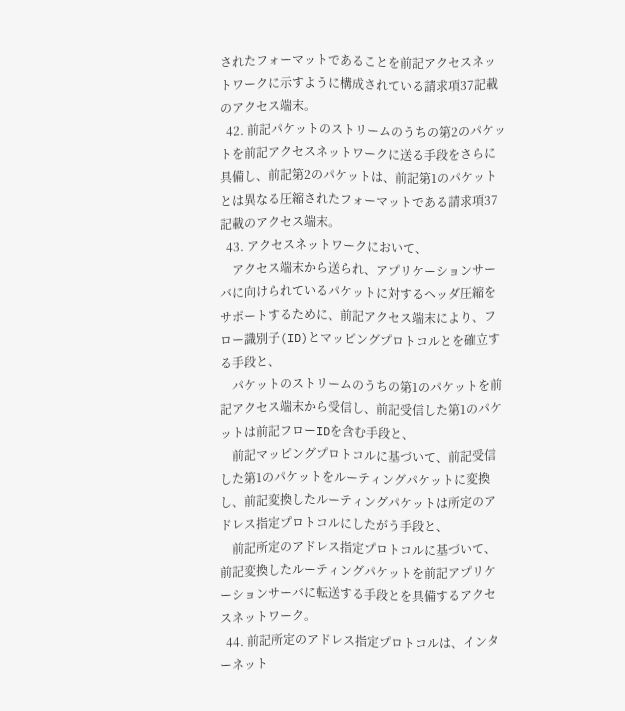されたフォーマットであることを前記アクセスネットワークに示すように構成されている請求項37記載のアクセス端末。
  42. 前記パケットのストリームのうちの第2のパケットを前記アクセスネットワークに送る手段をさらに具備し、前記第2のパケットは、前記第1のパケットとは異なる圧縮されたフォーマットである請求項37記載のアクセス端末。
  43. アクセスネットワークにおいて、
    アクセス端末から送られ、アプリケーションサーバに向けられているパケットに対するヘッダ圧縮をサポートするために、前記アクセス端末により、フロー識別子(ID)とマッピングプロトコルとを確立する手段と、
    パケットのストリームのうちの第1のパケットを前記アクセス端末から受信し、前記受信した第1のパケットは前記フローIDを含む手段と、
    前記マッピングプロトコルに基づいて、前記受信した第1のパケットをルーティングパケットに変換し、前記変換したルーティングパケットは所定のアドレス指定プロトコルにしたがう手段と、
    前記所定のアドレス指定プロトコルに基づいて、前記変換したルーティングパケットを前記アプリケーションサーバに転送する手段とを具備するアクセスネットワーク。
  44. 前記所定のアドレス指定プロトコルは、インターネット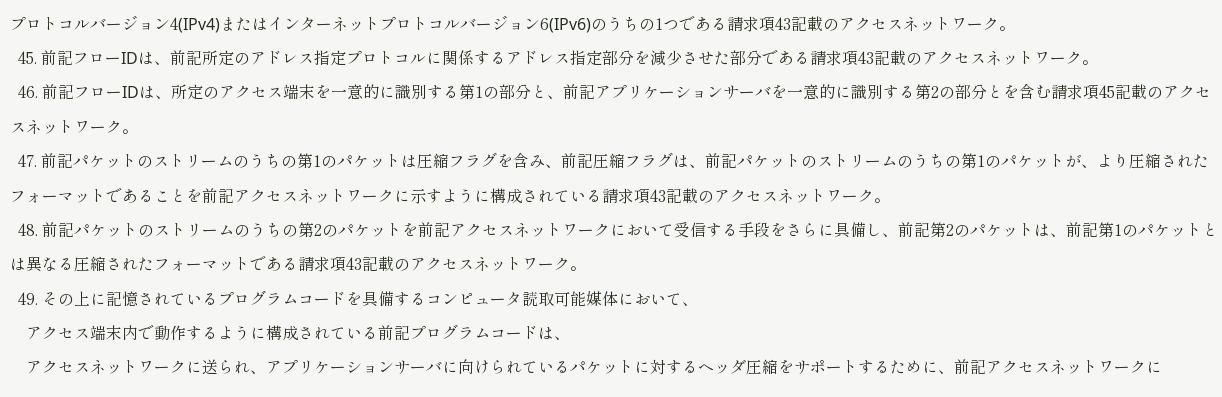プロトコルバージョン4(IPv4)またはインターネットプロトコルバージョン6(IPv6)のうちの1つである請求項43記載のアクセスネットワーク。
  45. 前記フローIDは、前記所定のアドレス指定プロトコルに関係するアドレス指定部分を減少させた部分である請求項43記載のアクセスネットワーク。
  46. 前記フローIDは、所定のアクセス端末を一意的に識別する第1の部分と、前記アプリケーションサーバを一意的に識別する第2の部分とを含む請求項45記載のアクセスネットワーク。
  47. 前記パケットのストリームのうちの第1のパケットは圧縮フラグを含み、前記圧縮フラグは、前記パケットのストリームのうちの第1のパケットが、より圧縮されたフォーマットであることを前記アクセスネットワークに示すように構成されている請求項43記載のアクセスネットワーク。
  48. 前記パケットのストリームのうちの第2のパケットを前記アクセスネットワークにおいて受信する手段をさらに具備し、前記第2のパケットは、前記第1のパケットとは異なる圧縮されたフォーマットである請求項43記載のアクセスネットワーク。
  49. その上に記憶されているプログラムコードを具備するコンピュータ読取可能媒体において、
    アクセス端末内で動作するように構成されている前記プログラムコードは、
    アクセスネットワークに送られ、アプリケーションサーバに向けられているパケットに対するヘッダ圧縮をサポートするために、前記アクセスネットワークに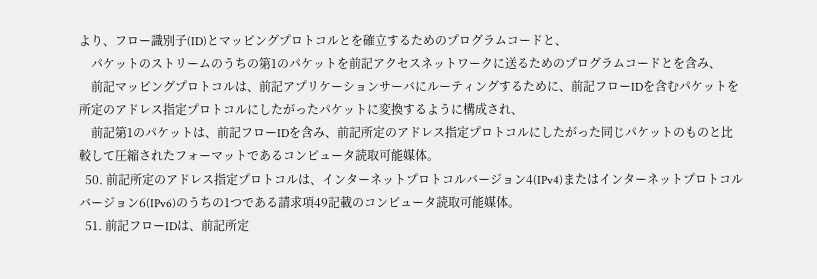より、フロー識別子(ID)とマッピングプロトコルとを確立するためのプログラムコードと、
    パケットのストリームのうちの第1のパケットを前記アクセスネットワークに送るためのプログラムコードとを含み、
    前記マッピングプロトコルは、前記アプリケーションサーバにルーティングするために、前記フローIDを含むパケットを所定のアドレス指定プロトコルにしたがったパケットに変換するように構成され、
    前記第1のパケットは、前記フローIDを含み、前記所定のアドレス指定プロトコルにしたがった同じパケットのものと比較して圧縮されたフォーマットであるコンピュータ読取可能媒体。
  50. 前記所定のアドレス指定プロトコルは、インターネットプロトコルバージョン4(IPv4)またはインターネットプロトコルバージョン6(IPv6)のうちの1つである請求項49記載のコンピュータ読取可能媒体。
  51. 前記フローIDは、前記所定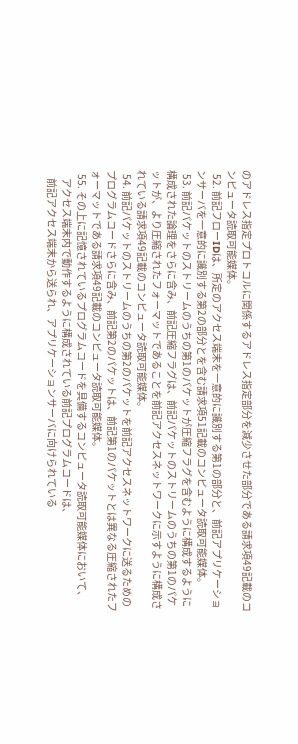のアドレス指定プロトコルに関係するアドレス指定部分を減少させた部分である請求項49記載のコンピュータ読取可能媒体。
  52. 前記フローIDは、所定のアクセス端末を一意的に識別する第1の部分と、前記アプリケーションサーバを一意的に識別する第2の部分とを含む請求項51記載のコンピュータ読取可能媒体。
  53. 前記パケットのストリームのうちの第1のパケットが圧縮フラグを含むように構成するように構成された論理をさらに含み、前記圧縮フラグは、前記パケットのストリームのうちの第1のパケットが、より圧縮されたフォーマットであることを前記アクセスネットワークに示すように構成されている請求項49記載のコンピュータ読取可能媒体。
  54. 前記パケットのストリームのうちの第2のパケットを前記アクセスネットワークに送るためのプログラムコードさらに含み、前記第2のパケットは、前記第1のパケットとは異なる圧縮されたフォーマットである請求項49記載のコンピュータ読取可能媒体。
  55. その上に記憶されているプログラムコードを具備するコンピュータ読取可能媒体において、
    アクセス端末内で動作するように構成されている前記プログラムコードは、
    前記アクセス端末から送られ、アプリケーションサーバに向けられている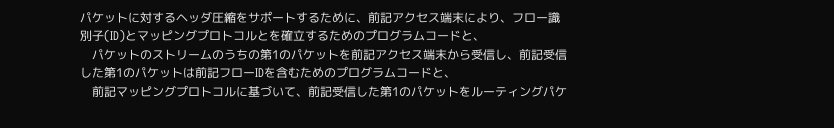パケットに対するヘッダ圧縮をサポートするために、前記アクセス端末により、フロー識別子(ID)とマッピングプロトコルとを確立するためのプログラムコードと、
    パケットのストリームのうちの第1のパケットを前記アクセス端末から受信し、前記受信した第1のパケットは前記フローIDを含むためのプログラムコードと、
    前記マッピングプロトコルに基づいて、前記受信した第1のパケットをルーティングパケ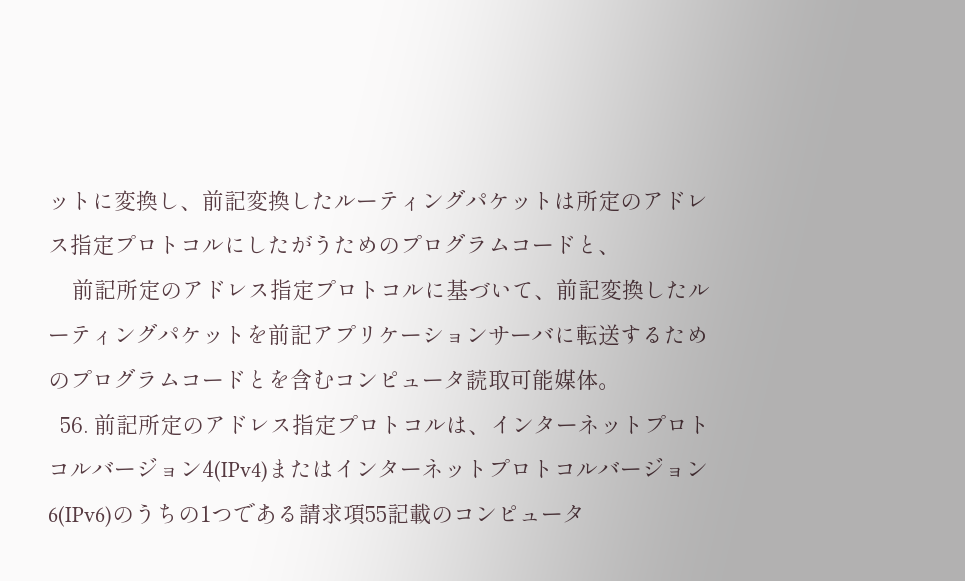ットに変換し、前記変換したルーティングパケットは所定のアドレス指定プロトコルにしたがうためのプログラムコードと、
    前記所定のアドレス指定プロトコルに基づいて、前記変換したルーティングパケットを前記アプリケーションサーバに転送するためのプログラムコードとを含むコンピュータ読取可能媒体。
  56. 前記所定のアドレス指定プロトコルは、インターネットプロトコルバージョン4(IPv4)またはインターネットプロトコルバージョン6(IPv6)のうちの1つである請求項55記載のコンピュータ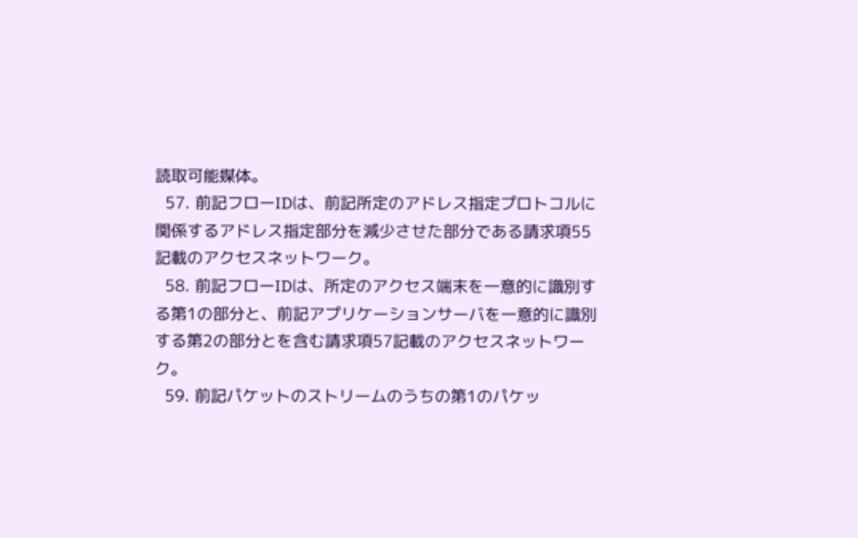読取可能媒体。
  57. 前記フローIDは、前記所定のアドレス指定プロトコルに関係するアドレス指定部分を減少させた部分である請求項55記載のアクセスネットワーク。
  58. 前記フローIDは、所定のアクセス端末を一意的に識別する第1の部分と、前記アプリケーションサーバを一意的に識別する第2の部分とを含む請求項57記載のアクセスネットワーク。
  59. 前記パケットのストリームのうちの第1のパケッ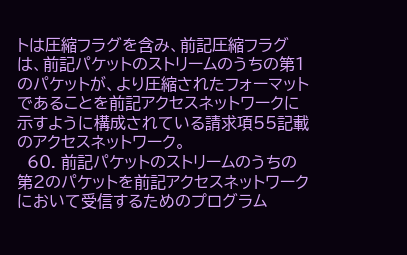トは圧縮フラグを含み、前記圧縮フラグは、前記パケットのストリームのうちの第1のパケットが、より圧縮されたフォーマットであることを前記アクセスネットワークに示すように構成されている請求項55記載のアクセスネットワーク。
  60. 前記パケットのストリームのうちの第2のパケットを前記アクセスネットワークにおいて受信するためのプログラム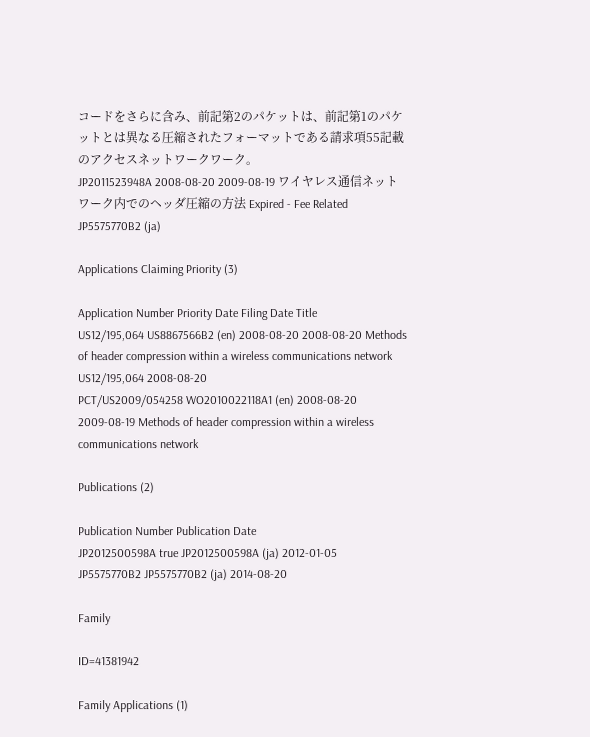コードをさらに含み、前記第2のパケットは、前記第1のパケットとは異なる圧縮されたフォーマットである請求項55記載のアクセスネットワークワーク。
JP2011523948A 2008-08-20 2009-08-19 ワイヤレス通信ネットワーク内でのヘッダ圧縮の方法 Expired - Fee Related JP5575770B2 (ja)

Applications Claiming Priority (3)

Application Number Priority Date Filing Date Title
US12/195,064 US8867566B2 (en) 2008-08-20 2008-08-20 Methods of header compression within a wireless communications network
US12/195,064 2008-08-20
PCT/US2009/054258 WO2010022118A1 (en) 2008-08-20 2009-08-19 Methods of header compression within a wireless communications network

Publications (2)

Publication Number Publication Date
JP2012500598A true JP2012500598A (ja) 2012-01-05
JP5575770B2 JP5575770B2 (ja) 2014-08-20

Family

ID=41381942

Family Applications (1)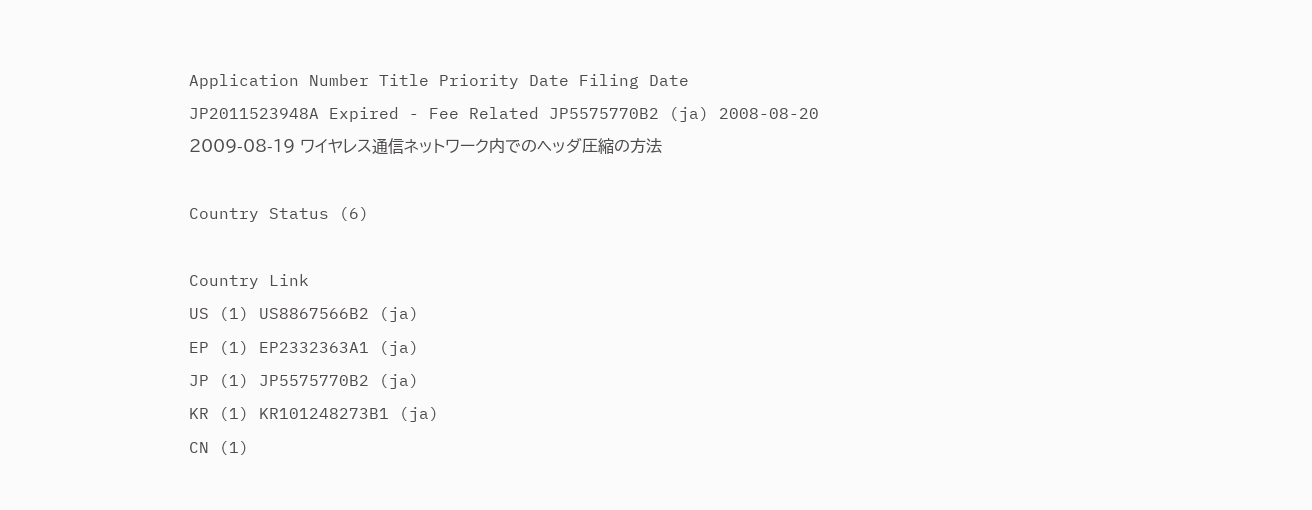Application Number Title Priority Date Filing Date
JP2011523948A Expired - Fee Related JP5575770B2 (ja) 2008-08-20 2009-08-19 ワイヤレス通信ネットワーク内でのヘッダ圧縮の方法

Country Status (6)

Country Link
US (1) US8867566B2 (ja)
EP (1) EP2332363A1 (ja)
JP (1) JP5575770B2 (ja)
KR (1) KR101248273B1 (ja)
CN (1)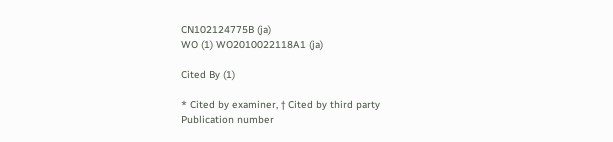CN102124775B (ja)
WO (1) WO2010022118A1 (ja)

Cited By (1)

* Cited by examiner, † Cited by third party
Publication number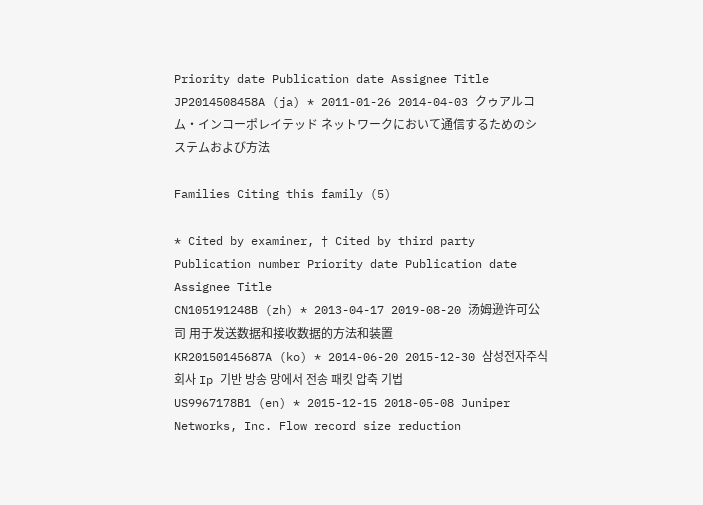Priority date Publication date Assignee Title
JP2014508458A (ja) * 2011-01-26 2014-04-03 クゥアルコム・インコーポレイテッド ネットワークにおいて通信するためのシステムおよび方法

Families Citing this family (5)

* Cited by examiner, † Cited by third party
Publication number Priority date Publication date Assignee Title
CN105191248B (zh) * 2013-04-17 2019-08-20 汤姆逊许可公司 用于发送数据和接收数据的方法和装置
KR20150145687A (ko) * 2014-06-20 2015-12-30 삼성전자주식회사 Ip 기반 방송 망에서 전송 패킷 압축 기법
US9967178B1 (en) * 2015-12-15 2018-05-08 Juniper Networks, Inc. Flow record size reduction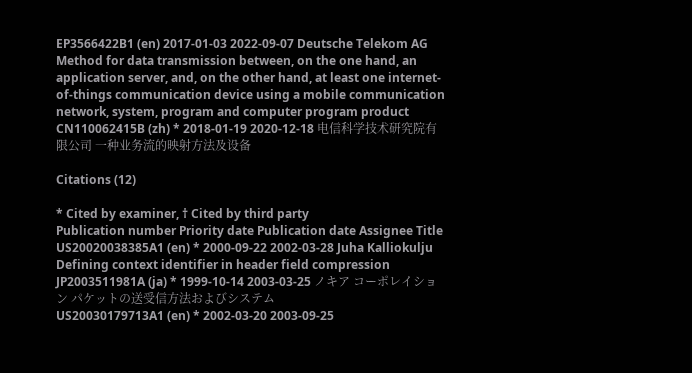EP3566422B1 (en) 2017-01-03 2022-09-07 Deutsche Telekom AG Method for data transmission between, on the one hand, an application server, and, on the other hand, at least one internet-of-things communication device using a mobile communication network, system, program and computer program product
CN110062415B (zh) * 2018-01-19 2020-12-18 电信科学技术研究院有限公司 一种业务流的映射方法及设备

Citations (12)

* Cited by examiner, † Cited by third party
Publication number Priority date Publication date Assignee Title
US20020038385A1 (en) * 2000-09-22 2002-03-28 Juha Kalliokulju Defining context identifier in header field compression
JP2003511981A (ja) * 1999-10-14 2003-03-25 ノキア コーポレイション パケットの送受信方法およびシステム
US20030179713A1 (en) * 2002-03-20 2003-09-25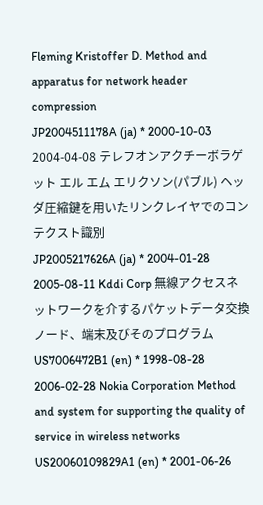Fleming Kristoffer D. Method and apparatus for network header compression
JP2004511178A (ja) * 2000-10-03 2004-04-08 テレフオンアクチーボラゲット エル エム エリクソン(パブル) ヘッダ圧縮鍵を用いたリンクレイヤでのコンテクスト識別
JP2005217626A (ja) * 2004-01-28 2005-08-11 Kddi Corp 無線アクセスネットワークを介するパケットデータ交換ノード、端末及びそのプログラム
US7006472B1 (en) * 1998-08-28 2006-02-28 Nokia Corporation Method and system for supporting the quality of service in wireless networks
US20060109829A1 (en) * 2001-06-26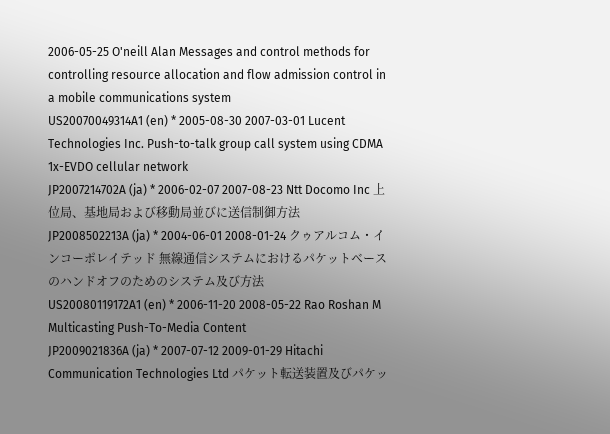2006-05-25 O'neill Alan Messages and control methods for controlling resource allocation and flow admission control in a mobile communications system
US20070049314A1 (en) * 2005-08-30 2007-03-01 Lucent Technologies Inc. Push-to-talk group call system using CDMA 1x-EVDO cellular network
JP2007214702A (ja) * 2006-02-07 2007-08-23 Ntt Docomo Inc 上位局、基地局および移動局並びに送信制御方法
JP2008502213A (ja) * 2004-06-01 2008-01-24 クゥアルコム・インコーポレイテッド 無線通信システムにおけるパケットベースのハンドオフのためのシステム及び方法
US20080119172A1 (en) * 2006-11-20 2008-05-22 Rao Roshan M Multicasting Push-To-Media Content
JP2009021836A (ja) * 2007-07-12 2009-01-29 Hitachi Communication Technologies Ltd パケット転送装置及びパケッ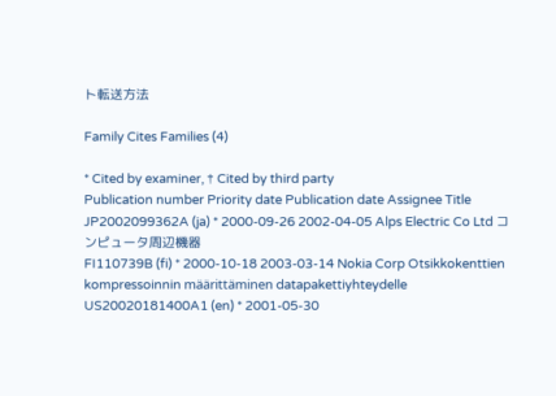ト転送方法

Family Cites Families (4)

* Cited by examiner, † Cited by third party
Publication number Priority date Publication date Assignee Title
JP2002099362A (ja) * 2000-09-26 2002-04-05 Alps Electric Co Ltd コンピュータ周辺機器
FI110739B (fi) * 2000-10-18 2003-03-14 Nokia Corp Otsikkokenttien kompressoinnin määrittäminen datapakettiyhteydelle
US20020181400A1 (en) * 2001-05-30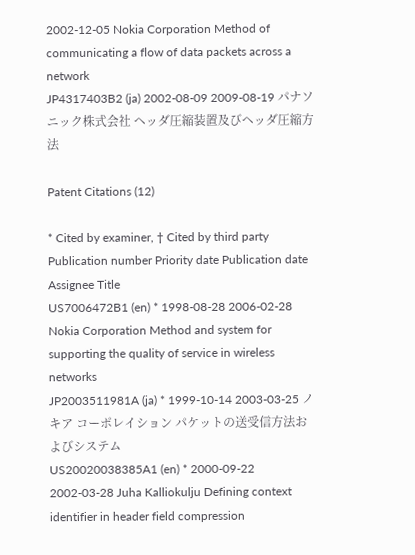2002-12-05 Nokia Corporation Method of communicating a flow of data packets across a network
JP4317403B2 (ja) 2002-08-09 2009-08-19 パナソニック株式会社 ヘッダ圧縮装置及びヘッダ圧縮方法

Patent Citations (12)

* Cited by examiner, † Cited by third party
Publication number Priority date Publication date Assignee Title
US7006472B1 (en) * 1998-08-28 2006-02-28 Nokia Corporation Method and system for supporting the quality of service in wireless networks
JP2003511981A (ja) * 1999-10-14 2003-03-25 ノキア コーポレイション パケットの送受信方法およびシステム
US20020038385A1 (en) * 2000-09-22 2002-03-28 Juha Kalliokulju Defining context identifier in header field compression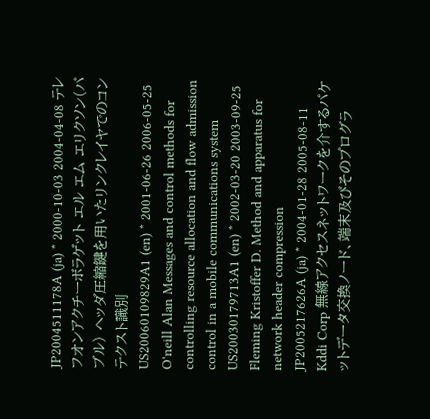JP2004511178A (ja) * 2000-10-03 2004-04-08 テレフオンアクチーボラゲット エル エム エリクソン(パブル) ヘッダ圧縮鍵を用いたリンクレイヤでのコンテクスト識別
US20060109829A1 (en) * 2001-06-26 2006-05-25 O'neill Alan Messages and control methods for controlling resource allocation and flow admission control in a mobile communications system
US20030179713A1 (en) * 2002-03-20 2003-09-25 Fleming Kristoffer D. Method and apparatus for network header compression
JP2005217626A (ja) * 2004-01-28 2005-08-11 Kddi Corp 無線アクセスネットワークを介するパケットデータ交換ノード、端末及びそのプログラ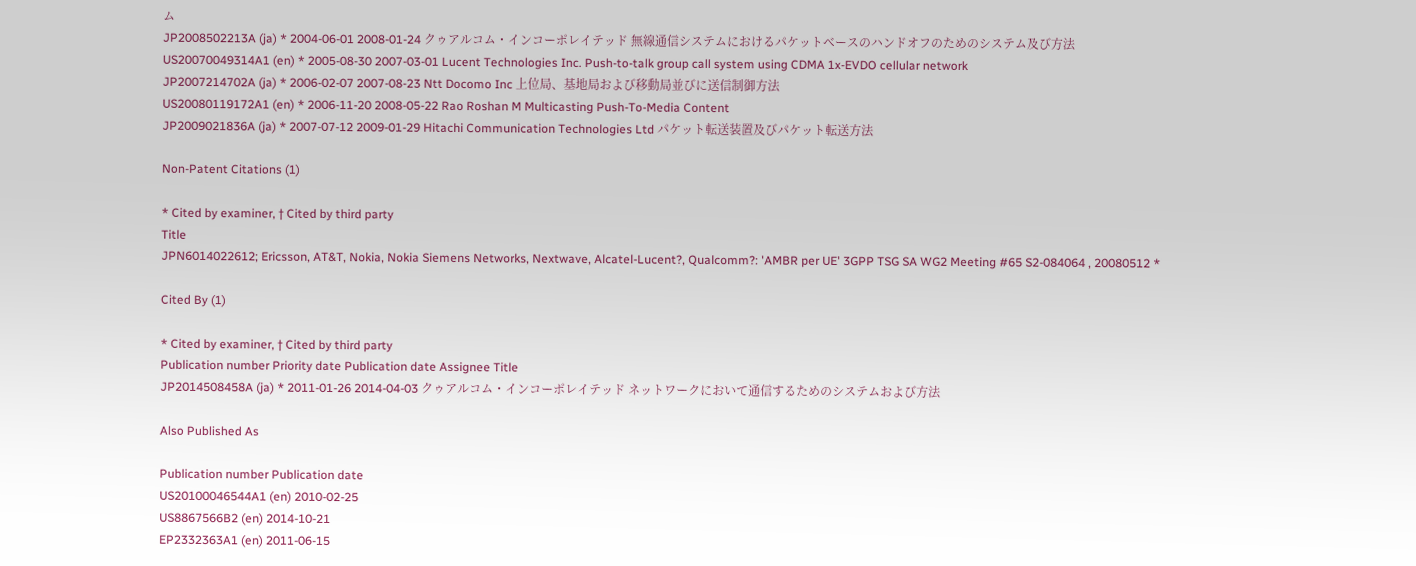ム
JP2008502213A (ja) * 2004-06-01 2008-01-24 クゥアルコム・インコーポレイテッド 無線通信システムにおけるパケットベースのハンドオフのためのシステム及び方法
US20070049314A1 (en) * 2005-08-30 2007-03-01 Lucent Technologies Inc. Push-to-talk group call system using CDMA 1x-EVDO cellular network
JP2007214702A (ja) * 2006-02-07 2007-08-23 Ntt Docomo Inc 上位局、基地局および移動局並びに送信制御方法
US20080119172A1 (en) * 2006-11-20 2008-05-22 Rao Roshan M Multicasting Push-To-Media Content
JP2009021836A (ja) * 2007-07-12 2009-01-29 Hitachi Communication Technologies Ltd パケット転送装置及びパケット転送方法

Non-Patent Citations (1)

* Cited by examiner, † Cited by third party
Title
JPN6014022612; Ericsson, AT&T, Nokia, Nokia Siemens Networks, Nextwave, Alcatel-Lucent?, Qualcomm?: 'AMBR per UE' 3GPP TSG SA WG2 Meeting #65 S2-084064 , 20080512 *

Cited By (1)

* Cited by examiner, † Cited by third party
Publication number Priority date Publication date Assignee Title
JP2014508458A (ja) * 2011-01-26 2014-04-03 クゥアルコム・インコーポレイテッド ネットワークにおいて通信するためのシステムおよび方法

Also Published As

Publication number Publication date
US20100046544A1 (en) 2010-02-25
US8867566B2 (en) 2014-10-21
EP2332363A1 (en) 2011-06-15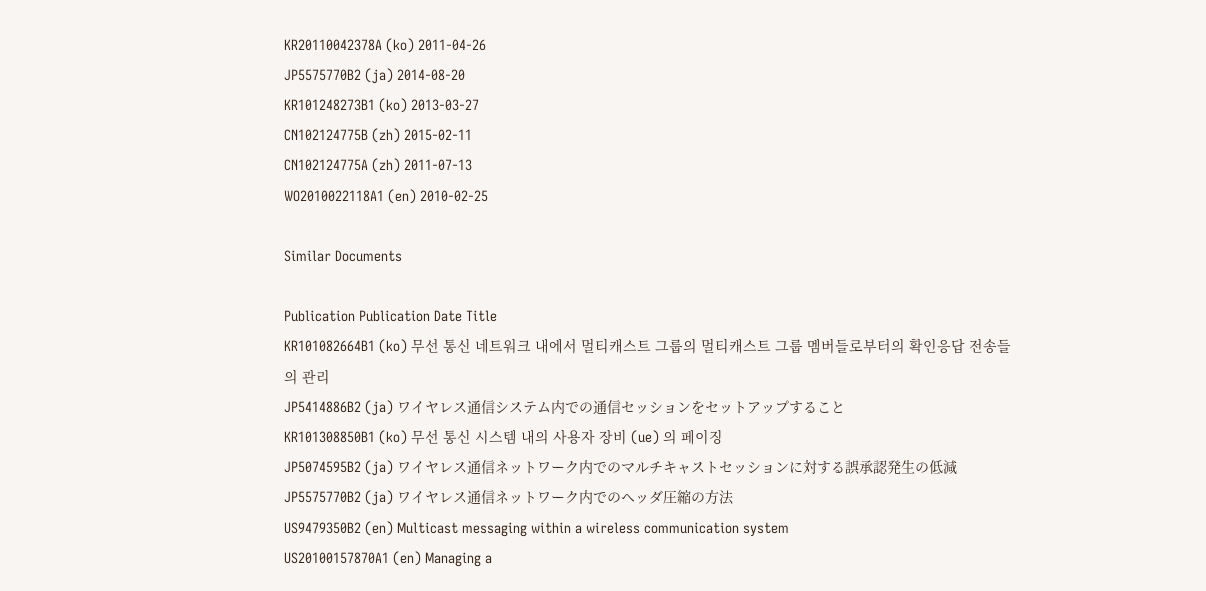KR20110042378A (ko) 2011-04-26
JP5575770B2 (ja) 2014-08-20
KR101248273B1 (ko) 2013-03-27
CN102124775B (zh) 2015-02-11
CN102124775A (zh) 2011-07-13
WO2010022118A1 (en) 2010-02-25

Similar Documents

Publication Publication Date Title
KR101082664B1 (ko) 무선 통신 네트워크 내에서 멀티캐스트 그룹의 멀티캐스트 그룹 멤버들로부터의 확인응답 전송들의 관리
JP5414886B2 (ja) ワイヤレス通信システム内での通信セッションをセットアップすること
KR101308850B1 (ko) 무선 통신 시스템 내의 사용자 장비 (ue) 의 페이징
JP5074595B2 (ja) ワイヤレス通信ネットワーク内でのマルチキャストセッションに対する誤承認発生の低減
JP5575770B2 (ja) ワイヤレス通信ネットワーク内でのヘッダ圧縮の方法
US9479350B2 (en) Multicast messaging within a wireless communication system
US20100157870A1 (en) Managing a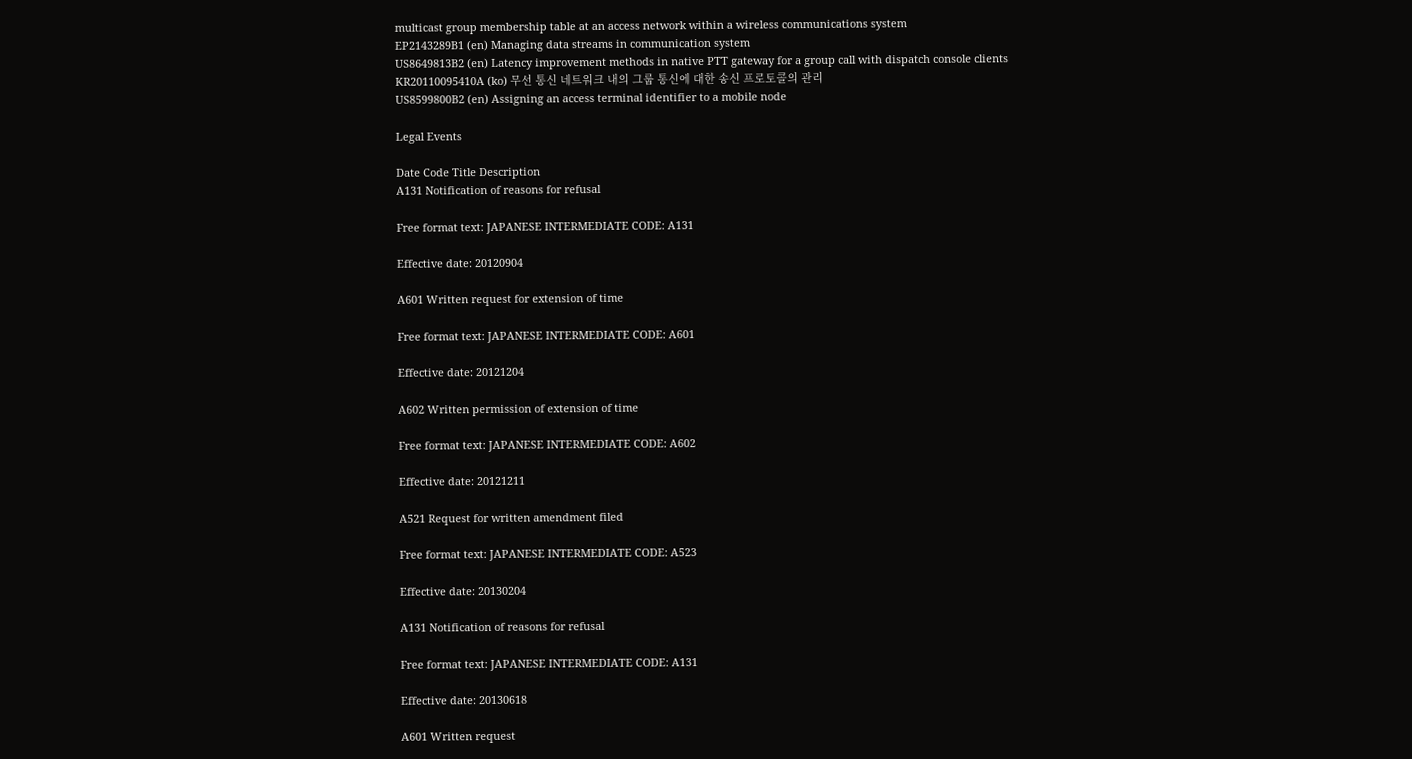multicast group membership table at an access network within a wireless communications system
EP2143289B1 (en) Managing data streams in communication system
US8649813B2 (en) Latency improvement methods in native PTT gateway for a group call with dispatch console clients
KR20110095410A (ko) 무선 통신 네트워크 내의 그룹 통신에 대한 송신 프로토콜의 관리
US8599800B2 (en) Assigning an access terminal identifier to a mobile node

Legal Events

Date Code Title Description
A131 Notification of reasons for refusal

Free format text: JAPANESE INTERMEDIATE CODE: A131

Effective date: 20120904

A601 Written request for extension of time

Free format text: JAPANESE INTERMEDIATE CODE: A601

Effective date: 20121204

A602 Written permission of extension of time

Free format text: JAPANESE INTERMEDIATE CODE: A602

Effective date: 20121211

A521 Request for written amendment filed

Free format text: JAPANESE INTERMEDIATE CODE: A523

Effective date: 20130204

A131 Notification of reasons for refusal

Free format text: JAPANESE INTERMEDIATE CODE: A131

Effective date: 20130618

A601 Written request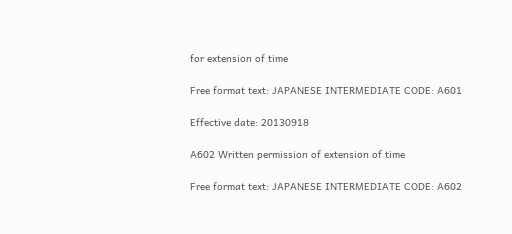for extension of time

Free format text: JAPANESE INTERMEDIATE CODE: A601

Effective date: 20130918

A602 Written permission of extension of time

Free format text: JAPANESE INTERMEDIATE CODE: A602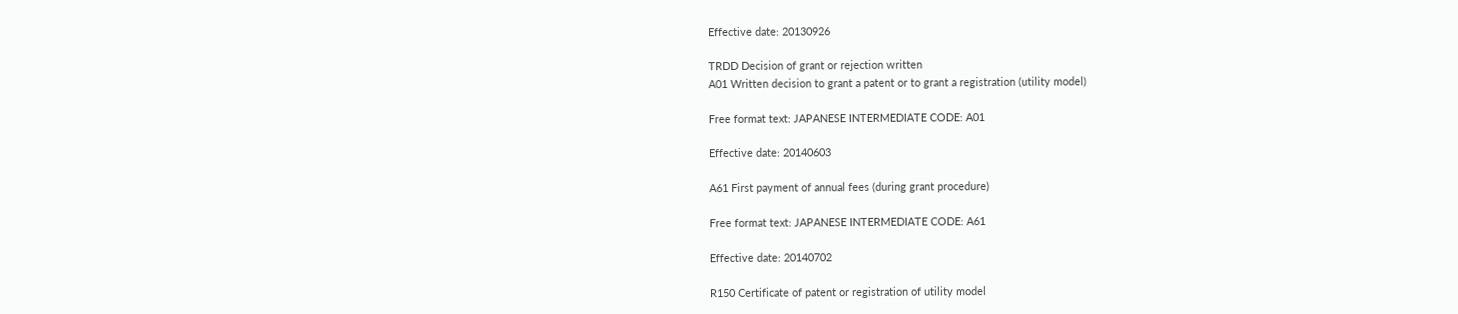Effective date: 20130926

TRDD Decision of grant or rejection written
A01 Written decision to grant a patent or to grant a registration (utility model)

Free format text: JAPANESE INTERMEDIATE CODE: A01

Effective date: 20140603

A61 First payment of annual fees (during grant procedure)

Free format text: JAPANESE INTERMEDIATE CODE: A61

Effective date: 20140702

R150 Certificate of patent or registration of utility model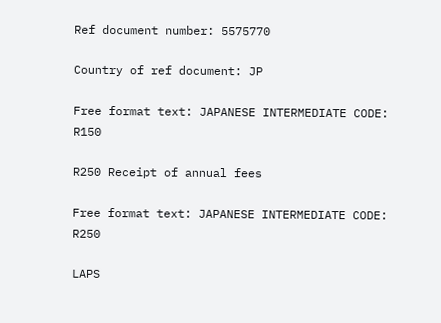Ref document number: 5575770

Country of ref document: JP

Free format text: JAPANESE INTERMEDIATE CODE: R150

R250 Receipt of annual fees

Free format text: JAPANESE INTERMEDIATE CODE: R250

LAPS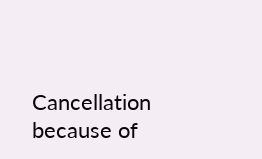Cancellation because of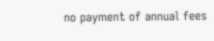no payment of annual fees